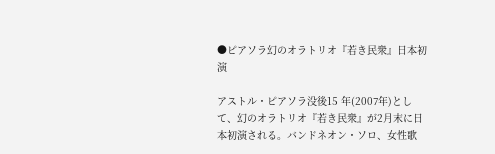●ピアソラ幻のオラトリオ『若き民衆』日本初演

アストル・ピアソラ没後15 年(2007年)として、幻のオラトリオ『若き民衆』が2月末に日本初演される。バンドネオン・ソロ、女性歌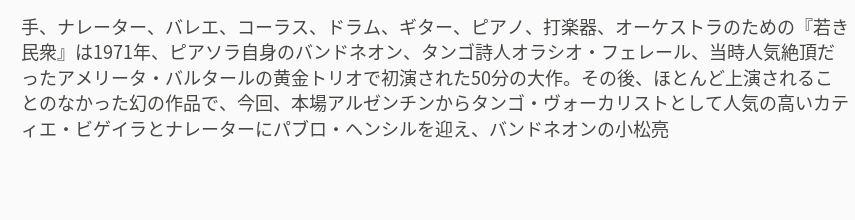手、ナレーター、バレエ、コーラス、ドラム、ギター、ピアノ、打楽器、オーケストラのための『若き民衆』は1971年、ピアソラ自身のバンドネオン、タンゴ詩人オラシオ・フェレール、当時人気絶頂だったアメリータ・バルタールの黄金トリオで初演された50分の大作。その後、ほとんど上演されることのなかった幻の作品で、今回、本場アルゼンチンからタンゴ・ヴォーカリストとして人気の高いカティエ・ビゲイラとナレーターにパブロ・ヘンシルを迎え、バンドネオンの小松亮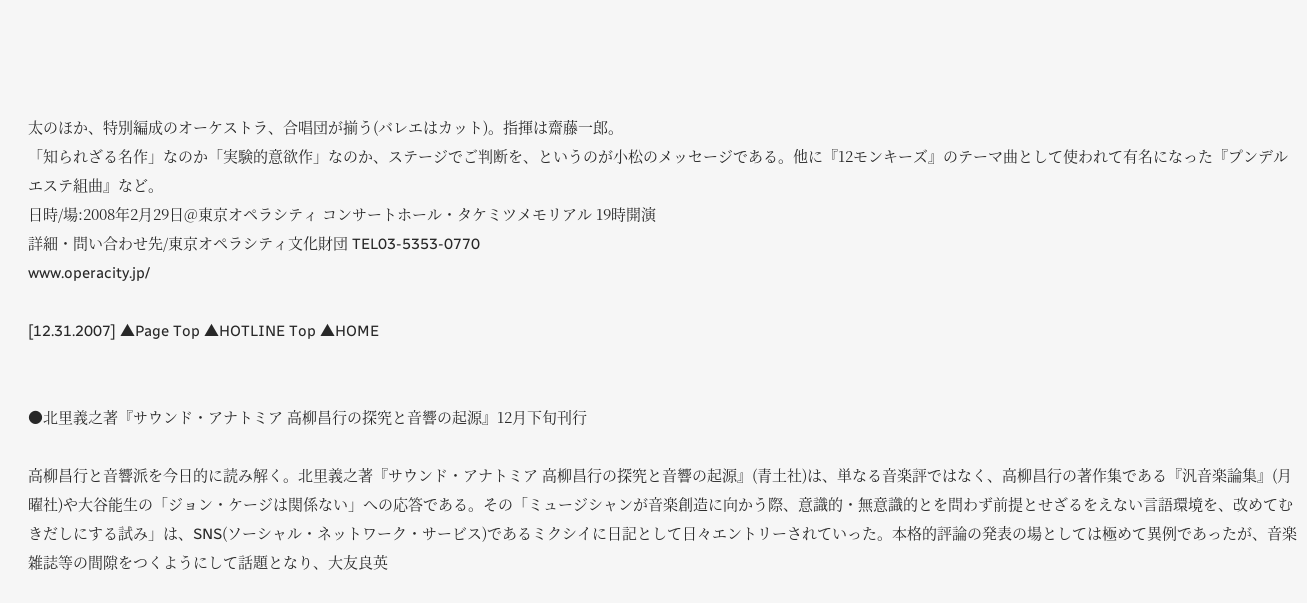太のほか、特別編成のオーケストラ、合唱団が揃う(バレエはカット)。指揮は齋藤一郎。
「知られざる名作」なのか「実験的意欲作」なのか、ステージでご判断を、というのが小松のメッセージである。他に『12モンキーズ』のテーマ曲として使われて有名になった『プンデルエステ組曲』など。
日時/場:2008年2月29日@東京オペラシティ コンサートホール・タケミツメモリアル 19時開演
詳細・問い合わせ先/東京オペラシティ文化財団 TEL03-5353-0770
www.operacity.jp/

[12.31.2007] ▲Page Top ▲HOTLINE Top ▲HOME


●北里義之著『サウンド・アナトミア 高柳昌行の探究と音響の起源』12月下旬刊行

高柳昌行と音響派を今日的に読み解く。北里義之著『サウンド・アナトミア 高柳昌行の探究と音響の起源』(青土社)は、単なる音楽評ではなく、高柳昌行の著作集である『汎音楽論集』(月曜社)や大谷能生の「ジョン・ケージは関係ない」への応答である。その「ミュージシャンが音楽創造に向かう際、意識的・無意識的とを問わず前提とせざるをえない言語環境を、改めてむきだしにする試み」は、SNS(ソーシャル・ネットワーク・サービス)であるミクシイに日記として日々エントリーされていった。本格的評論の発表の場としては極めて異例であったが、音楽雑誌等の間隙をつくようにして話題となり、大友良英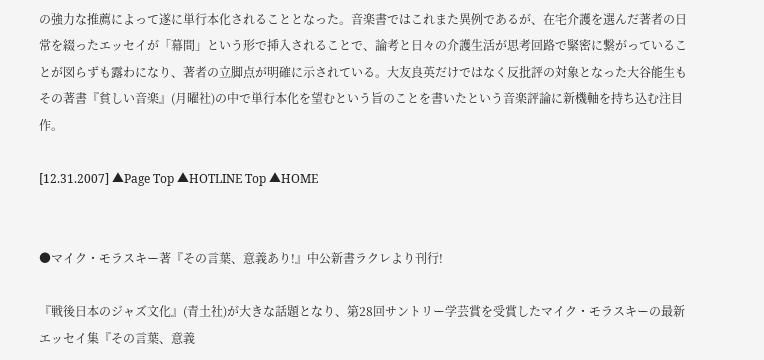の強力な推薦によって遂に単行本化されることとなった。音楽書ではこれまた異例であるが、在宅介護を選んだ著者の日常を綴ったエッセイが「幕間」という形で挿入されることで、論考と日々の介護生活が思考回路で緊密に繋がっていることが図らずも露わになり、著者の立脚点が明確に示されている。大友良英だけではなく反批評の対象となった大谷能生もその著書『貧しい音楽』(月曜社)の中で単行本化を望むという旨のことを書いたという音楽評論に新機軸を持ち込む注目作。

[12.31.2007] ▲Page Top ▲HOTLINE Top ▲HOME


●マイク・モラスキー著『その言葉、意義あり!』中公新書ラクレより刊行!

『戦後日本のジャズ文化』(青土社)が大きな話題となり、第28回サントリー学芸賞を受賞したマイク・モラスキーの最新エッセイ集『その言葉、意義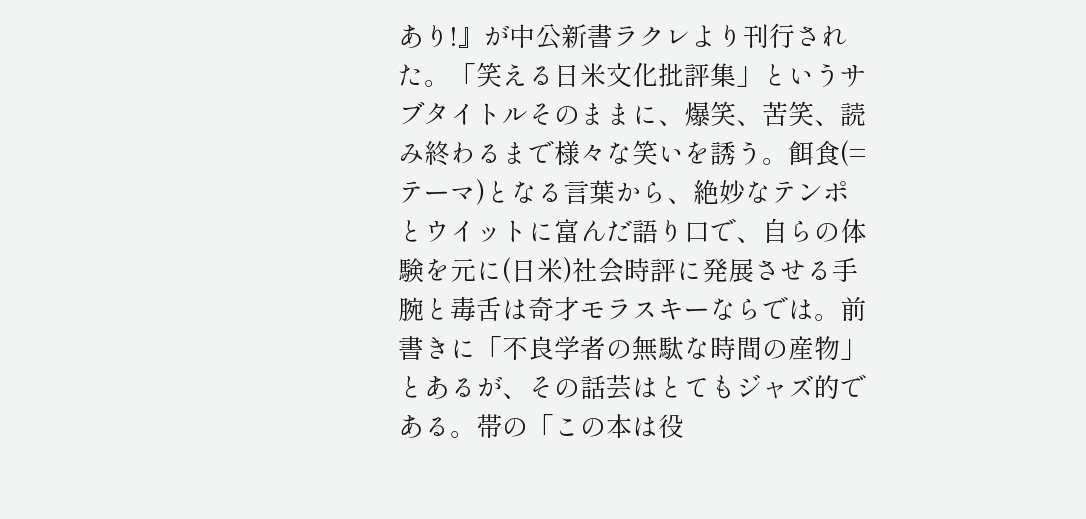あり!』が中公新書ラクレより刊行された。「笑える日米文化批評集」というサブタイトルそのままに、爆笑、苦笑、読み終わるまで様々な笑いを誘う。餌食(=テーマ)となる言葉から、絶妙なテンポとウイットに富んだ語り口で、自らの体験を元に(日米)社会時評に発展させる手腕と毒舌は奇才モラスキーならでは。前書きに「不良学者の無駄な時間の産物」とあるが、その話芸はとてもジャズ的である。帯の「この本は役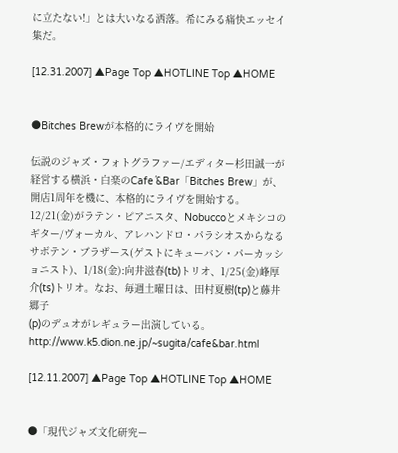に立たない!」とは大いなる洒落。希にみる痛快エッセイ集だ。

[12.31.2007] ▲Page Top ▲HOTLINE Top ▲HOME


●Bitches Brewが本格的にライヴを開始

伝説のジャズ・フォトグラファー/エディター杉田誠一が経営する横浜・白楽のCafe´&Bar「Bitches Brew」が、開店1周年を機に、本格的にライヴを開始する。12/21(金)がラテン・ピアニスタ、Nobuccoとメキシコのギター/ヴォーカル、アレハンドロ・パラシオスからなるサボテン・ブラザース(ゲストにキューバン・パーカッショニスト)、1/18(金):向井滋春(tb)トリオ、1/25(金)峰厚介(ts)トリオ。なお、毎週土曜日は、田村夏樹(tp)と藤井郷子
(p)のデュオがレギュラー出演している。
http://www.k5.dion.ne.jp/~sugita/cafe&bar.html

[12.11.2007] ▲Page Top ▲HOTLINE Top ▲HOME


●「現代ジャズ文化研究ー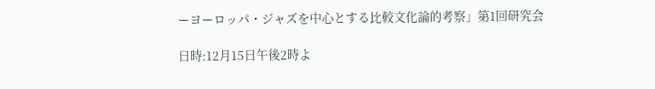ーヨーロッパ・ジャズを中心とする比較文化論的考察」第1回研究会

日時:12月15日午後2時よ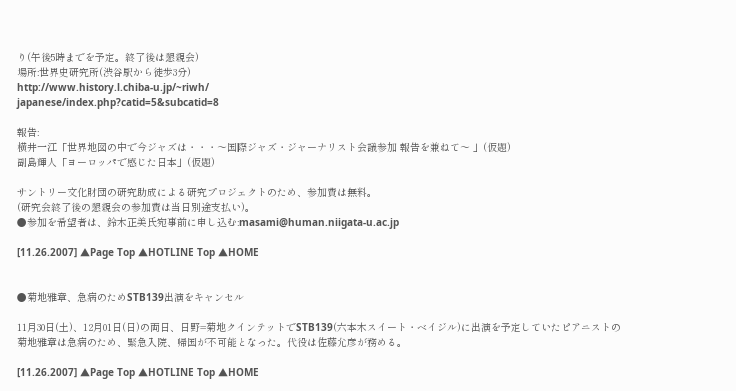り(午後5時までを予定。終了後は懇親会)
場所:世界史研究所(渋谷駅から徒歩3分)
http://www.history.l.chiba-u.jp/~riwh/
japanese/index.php?catid=5&subcatid=8

報告:
横井一江「世界地図の中で今ジャズは・・・〜国際ジャズ・ジャーナリスト会議参加 報告を兼ねて〜 」(仮題)
副島輝人「ヨーロッパで感じた日本」(仮題)

サントリー文化財団の研究助成による研究プロジェクトのため、参加費は無料。
(研究会終了後の懇親会の参加費は当日別途支払い)。
●参加を希望者は、鈴木正美氏宛事前に申し込む:masami@human.niigata-u.ac.jp

[11.26.2007] ▲Page Top ▲HOTLINE Top ▲HOME


●菊地雅章、急病のためSTB139出演をキャンセル

11月30日(土)、12月01日(日)の両日、日野=菊地クインテットでSTB139(六本木スイート・ベイジル)に出演を予定していたピアニストの菊地雅章は急病のため、緊急入院、帰国が不可能となった。代役は佐藤允彦が務める。

[11.26.2007] ▲Page Top ▲HOTLINE Top ▲HOME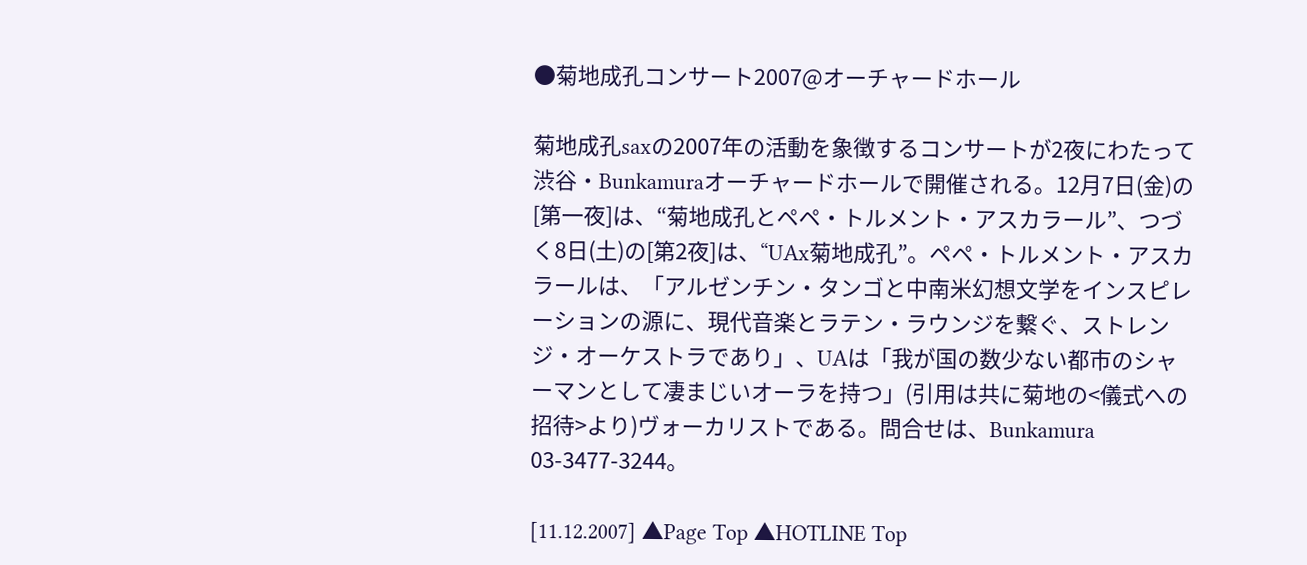●菊地成孔コンサート2007@オーチャードホール

菊地成孔saxの2007年の活動を象徴するコンサートが2夜にわたって渋谷・Bunkamuraオーチャードホールで開催される。12月7日(金)の[第一夜]は、“菊地成孔とペペ・トルメント・アスカラール”、つづく8日(土)の[第2夜]は、“UAx菊地成孔”。ペペ・トルメント・アスカラールは、「アルゼンチン・タンゴと中南米幻想文学をインスピレーションの源に、現代音楽とラテン・ラウンジを繋ぐ、ストレンジ・オーケストラであり」、UAは「我が国の数少ない都市のシャーマンとして凄まじいオーラを持つ」(引用は共に菊地の<儀式への招待>より)ヴォーカリストである。問合せは、Bunkamura 03-3477-3244。

[11.12.2007] ▲Page Top ▲HOTLINE Top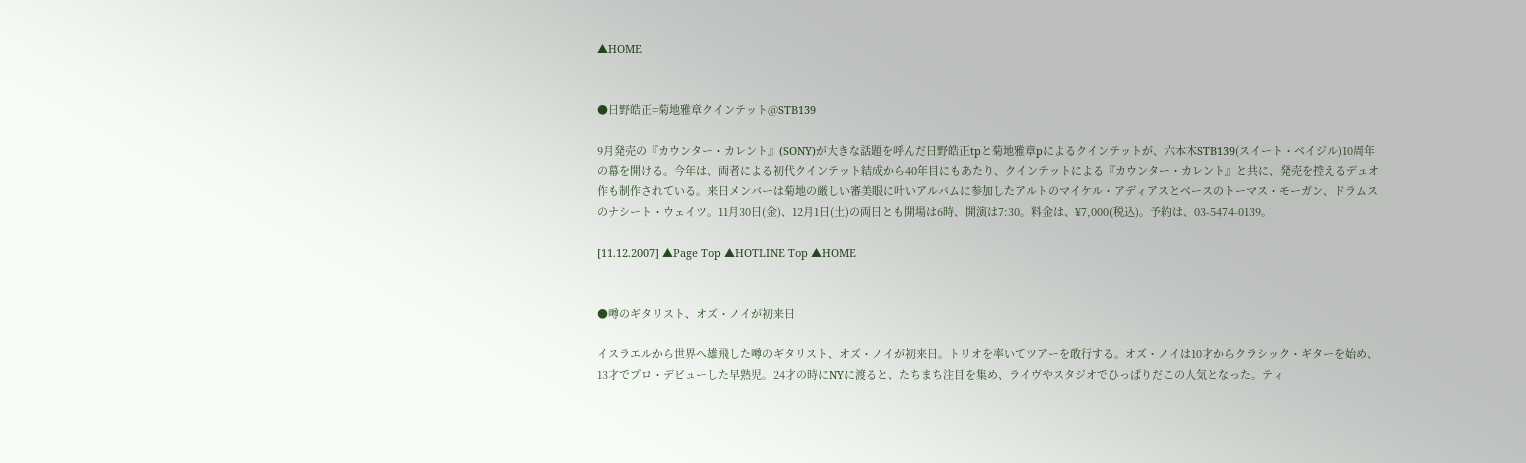▲HOME


●日野皓正=菊地雅章クインテット@STB139

9月発売の『カウンター・カレント』(SONY)が大きな話題を呼んだ日野皓正tpと菊地雅章pによるクインテットが、六本木STB139(スイート・ベイジル)10周年の幕を開ける。今年は、両者による初代クインテット結成から40年目にもあたり、クインテットによる『カウンター・カレント』と共に、発売を控えるデュオ作も制作されている。来日メンバーは菊地の厳しい審美眼に叶いアルバムに参加したアルトのマイケル・アディアスとベースのトーマス・モーガン、ドラムスのナシート・ウェイツ。11月30日(金)、12月1日(土)の両日とも開場は6時、開演は7:30。料金は、¥7,000(税込)。予約は、03-5474-0139。

[11.12.2007] ▲Page Top ▲HOTLINE Top ▲HOME


●噂のギタリスト、オズ・ノイが初来日

イスラエルから世界へ雄飛した噂のギタリスト、オズ・ノイが初来日。トリオを率いてツアーを敢行する。オズ・ノイは10才からクラシック・ギターを始め、13才でプロ・デビューした早熟児。24才の時にNYに渡ると、たちまち注目を集め、ライヴやスタジオでひっぱりだこの人気となった。ティ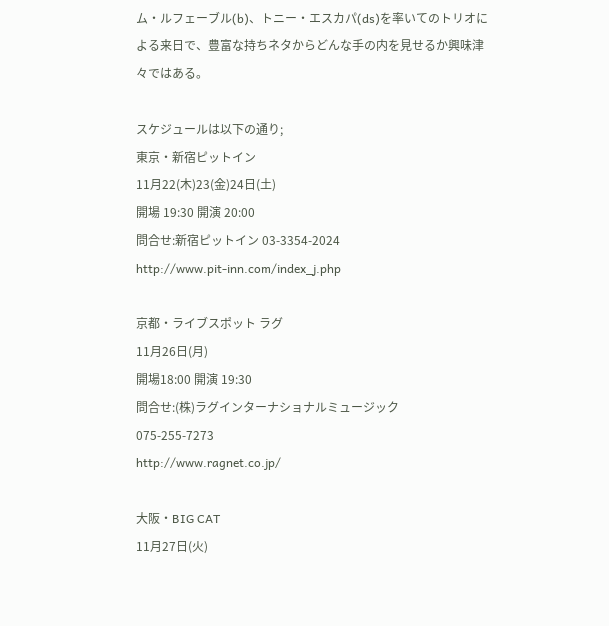ム・ルフェーブル(b)、トニー・エスカパ(ds)を率いてのトリオによる来日で、豊富な持ちネタからどんな手の内を見せるか興味津々ではある。

スケジュールは以下の通り;
東京・新宿ピットイン
11月22(木)23(金)24日(土)
開場 19:30 開演 20:00
問合せ:新宿ピットイン 03-3354-2024
http://www.pit-inn.com/index_j.php

京都・ライブスポット ラグ
11月26日(月)
開場18:00 開演 19:30
問合せ:(株)ラグインターナショナルミュージック
075-255-7273
http://www.ragnet.co.jp/

大阪・BIG CAT
11月27日(火)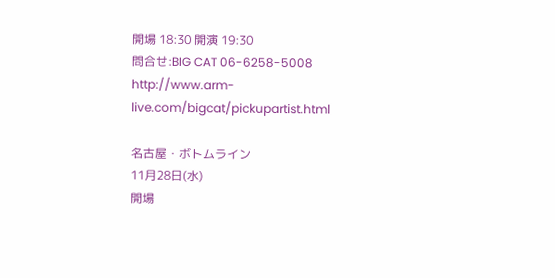開場 18:30 開演 19:30
問合せ:BIG CAT 06-6258-5008
http://www.arm-live.com/bigcat/pickupartist.html

名古屋・ボトムライン
11月28日(水)
開場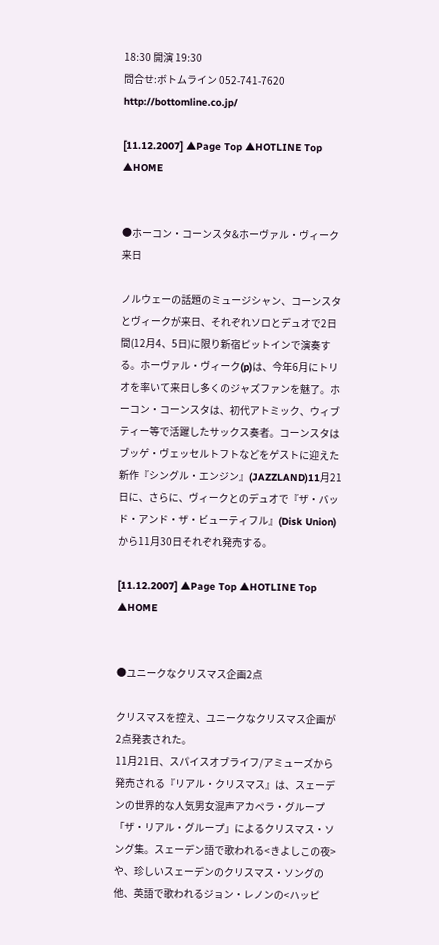18:30 開演 19:30
問合せ:ボトムライン 052-741-7620
http://bottomline.co.jp/

[11.12.2007] ▲Page Top ▲HOTLINE Top ▲HOME


●ホーコン・コーンスタ&ホーヴァル・ヴィーク来日

ノルウェーの話題のミュージシャン、コーンスタとヴィークが来日、それぞれソロとデュオで2日間(12月4、5日)に限り新宿ピットインで演奏する。ホーヴァル・ヴィーク(p)は、今年6月にトリオを率いて来日し多くのジャズファンを魅了。ホーコン・コーンスタは、初代アトミック、ウィブティー等で活躍したサックス奏者。コーンスタはブッゲ・ヴェッセルトフトなどをゲストに迎えた新作『シングル・エンジン』(JAZZLAND)11月21日に、さらに、ヴィークとのデュオで『ザ・バッド・アンド・ザ・ビューティフル』(Disk Union)から11月30日それぞれ発売する。

[11.12.2007] ▲Page Top ▲HOTLINE Top ▲HOME


●ユニークなクリスマス企画2点

クリスマスを控え、ユニークなクリスマス企画が2点発表された。
11月21日、スパイスオブライフ/アミューズから発売される『リアル・クリスマス』は、スェーデンの世界的な人気男女混声アカペラ・グループ「ザ・リアル・グループ」によるクリスマス・ソング集。スェーデン語で歌われる<きよしこの夜>や、珍しいスェーデンのクリスマス・ソングの他、英語で歌われるジョン・レノンの<ハッピ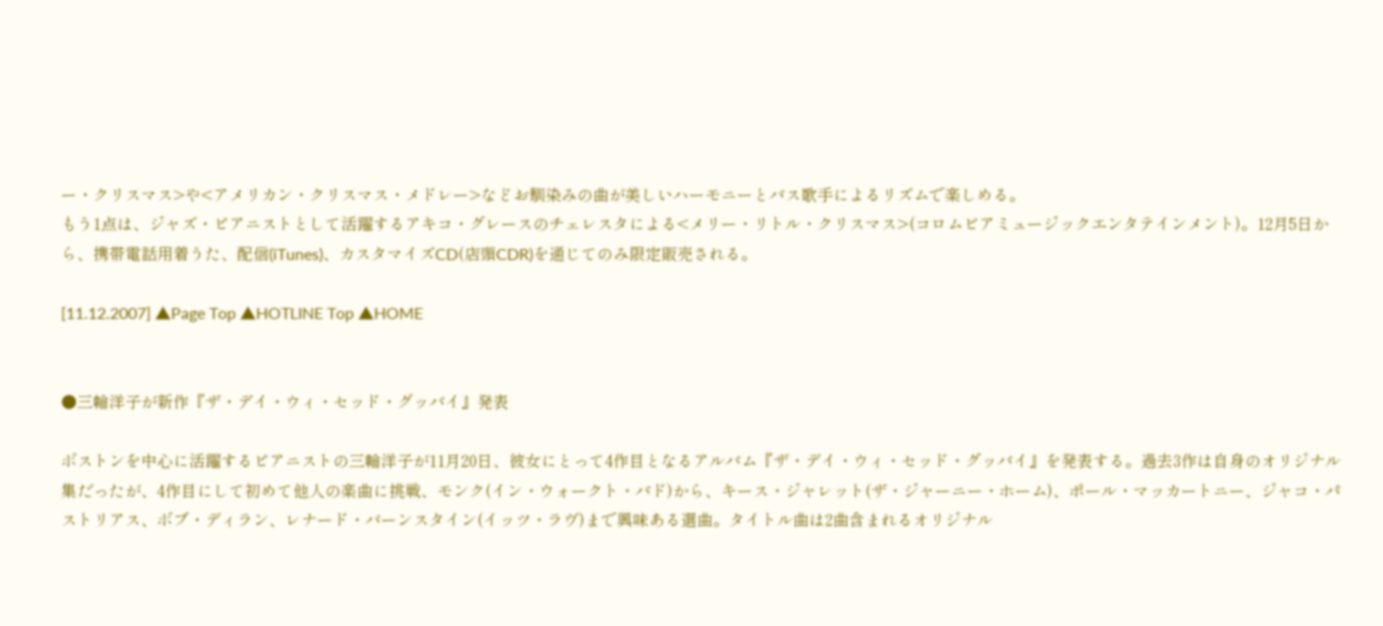ー・クリスマス>や<アメリカン・クリスマス・メドレー>などお馴染みの曲が美しいハーモニーとバス歌手によるリズムで楽しめる。
もう1点は、ジャズ・ピアニストとして活躍するアキコ・グレースのチェレスタによる<メリー・リトル・クリスマス>(コロムビアミュージックエンタテインメント)。12月5日から、携帯電話用着うた、配信(iTunes)、カスタマイズCD(店頭CDR)を通じてのみ限定販売される。

[11.12.2007] ▲Page Top ▲HOTLINE Top ▲HOME


●三輪洋子が新作『ザ・デイ・ウィ・セッド・グッバイ』発表

ボストンを中心に活躍するピアニストの三輪洋子が11月20日、彼女にとって4作目となるアルバム『ザ・デイ・ウィ・セッド・グッバイ』を発表する。過去3作は自身のオリジナル集だったが、4作目にして初めて他人の楽曲に挑戦、モンク(イン・ウォークト・バド)から、キース・ジャレット(ザ・ジャーニー・ホーム)、ポール・マッカートニー、ジャコ・パストリアス、ボブ・ディラン、レナード・バーンスタイン(イッツ・ラヴ)まで興味ある選曲。タイトル曲は2曲含まれるオリジナル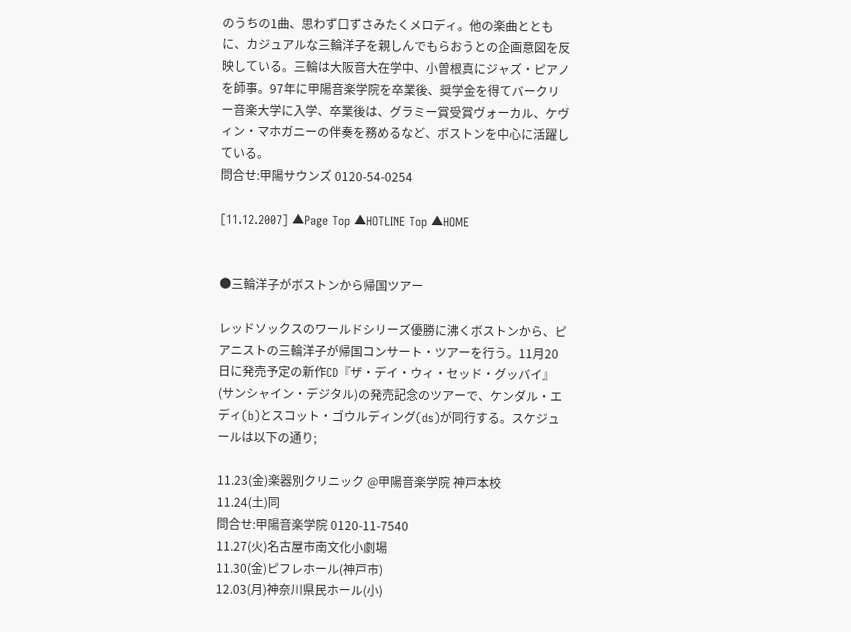のうちの1曲、思わず口ずさみたくメロディ。他の楽曲とともに、カジュアルな三輪洋子を親しんでもらおうとの企画意図を反映している。三輪は大阪音大在学中、小曽根真にジャズ・ピアノを師事。97年に甲陽音楽学院を卒業後、奨学金を得てバークリー音楽大学に入学、卒業後は、グラミー賞受賞ヴォーカル、ケヴィン・マホガニーの伴奏を務めるなど、ボストンを中心に活躍している。
問合せ:甲陽サウンズ 0120-54-0254

[11.12.2007] ▲Page Top ▲HOTLINE Top ▲HOME


●三輪洋子がボストンから帰国ツアー

レッドソックスのワールドシリーズ優勝に沸くボストンから、ピアニストの三輪洋子が帰国コンサート・ツアーを行う。11月20日に発売予定の新作CD『ザ・デイ・ウィ・セッド・グッバイ』(サンシャイン・デジタル)の発売記念のツアーで、ケンダル・エディ(b)とスコット・ゴウルディング(ds)が同行する。スケジュールは以下の通り;

11.23(金)楽器別クリニック @甲陽音楽学院 神戸本校
11.24(土)同
問合せ:甲陽音楽学院 0120-11-7540
11.27(火)名古屋市南文化小劇場
11.30(金)ピフレホール(神戸市)
12.03(月)神奈川県民ホール(小)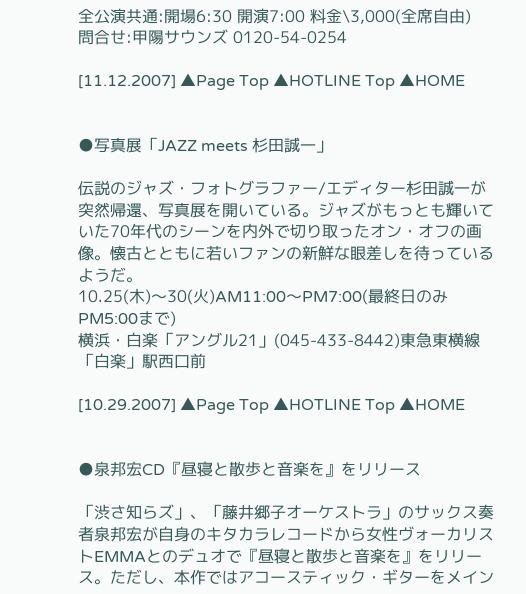全公演共通:開場6:30 開演7:00 料金\3,000(全席自由)
問合せ:甲陽サウンズ 0120-54-0254

[11.12.2007] ▲Page Top ▲HOTLINE Top ▲HOME


●写真展「JAZZ meets 杉田誠一」

伝説のジャズ・フォトグラファー/エディター杉田誠一が突然帰還、写真展を開いている。ジャズがもっとも輝いていた70年代のシーンを内外で切り取ったオン・オフの画像。懐古とともに若いファンの新鮮な眼差しを待っているようだ。
10.25(木)〜30(火)AM11:00〜PM7:00(最終日のみPM5:00まで)
横浜・白楽「アングル21」(045-433-8442)東急東横線「白楽」駅西口前

[10.29.2007] ▲Page Top ▲HOTLINE Top ▲HOME


●泉邦宏CD『昼寝と散歩と音楽を』をリリース

「渋さ知らズ」、「藤井郷子オーケストラ」のサックス奏者泉邦宏が自身のキタカラレコードから女性ヴォーカリストEMMAとのデュオで『昼寝と散歩と音楽を』をリリース。ただし、本作ではアコースティック・ギターをメイン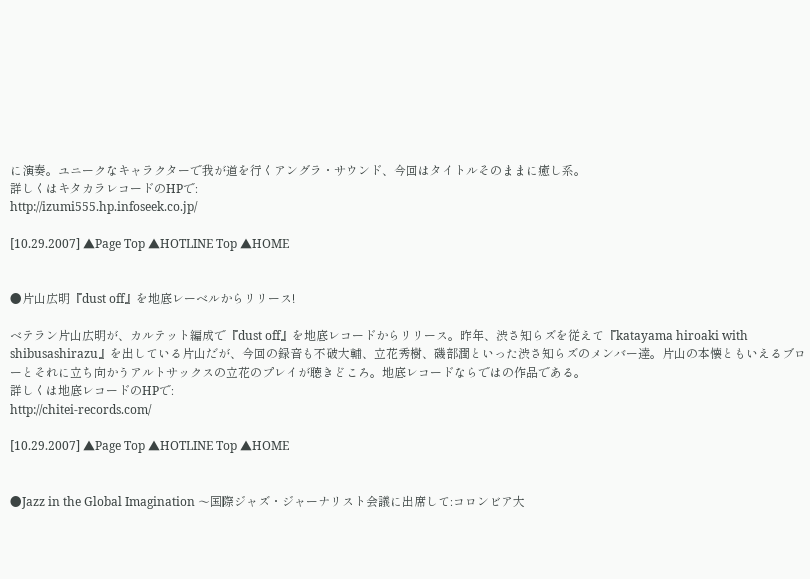に演奏。ユニークなキャラクターで我が道を行くアングラ・サウンド、今回はタイトルそのままに癒し系。
詳しくはキタカラレコードのHPで:
http://izumi555.hp.infoseek.co.jp/

[10.29.2007] ▲Page Top ▲HOTLINE Top ▲HOME


●片山広明『dust off』を地底レーベルからリリース!

ベテラン片山広明が、カルテット編成で『dust off』を地底レコードからリリース。昨年、渋さ知らズを従えて『katayama hiroaki with shibusashirazu』を出している片山だが、今回の録音も不破大輔、立花秀樹、磯部潤といった渋さ知らズのメンバー達。片山の本懐ともいえるブローとそれに立ち向かうアルトサックスの立花のプレイが聴きどころ。地底レコードならではの作品である。
詳しくは地底レコードのHPで:
http://chitei-records.com/

[10.29.2007] ▲Page Top ▲HOTLINE Top ▲HOME


●Jazz in the Global Imagination 〜国際ジャズ・ジャーナリスト会議に出席して:コロンビア大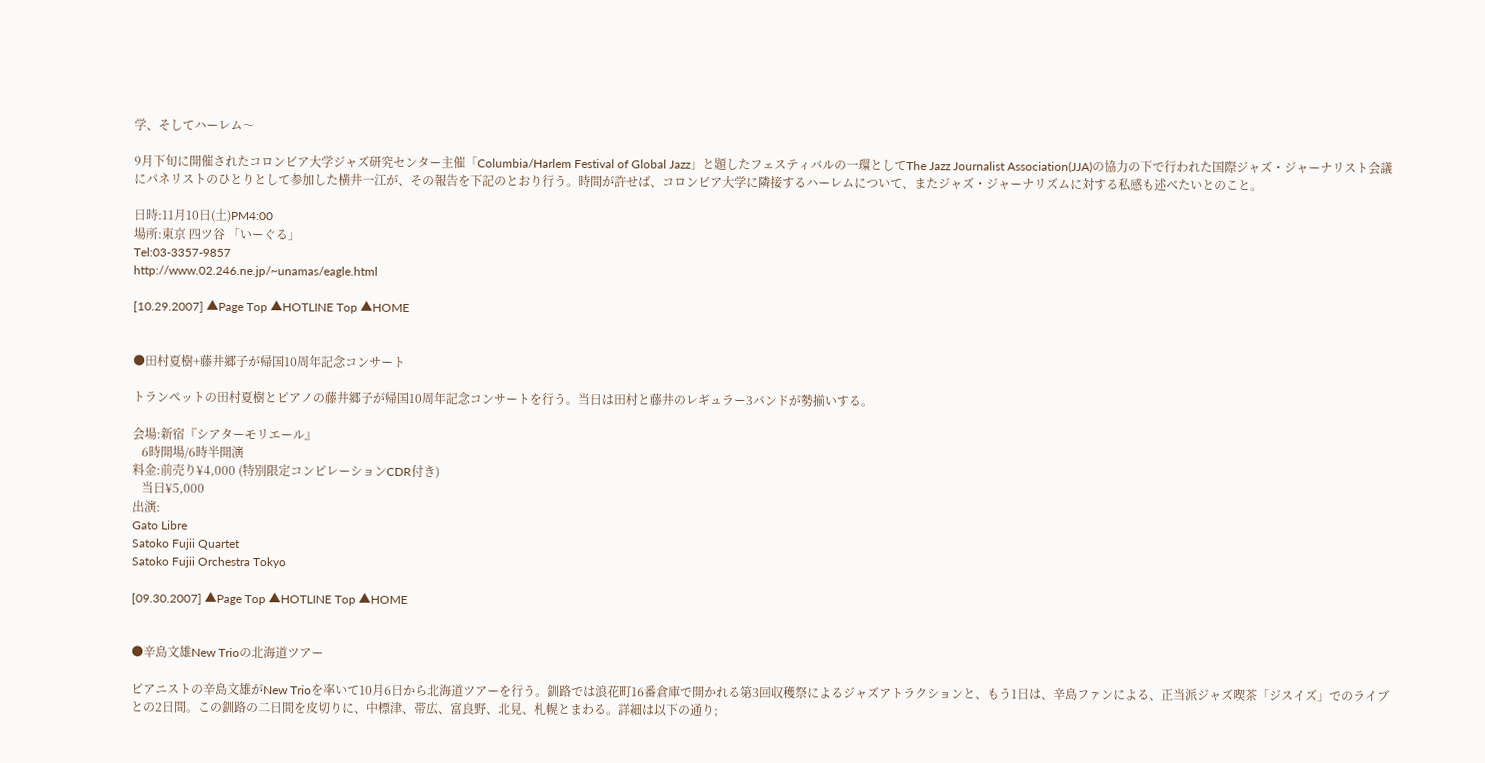学、そしてハーレム〜

9月下旬に開催されたコロンビア大学ジャズ研究センター主催「Columbia/Harlem Festival of Global Jazz」と題したフェスティバルの一環としてThe Jazz Journalist Association(JJA)の協力の下で行われた国際ジャズ・ジャーナリスト会議にパネリストのひとりとして参加した横井一江が、その報告を下記のとおり行う。時間が許せば、コロンビア大学に隣接するハーレムについて、またジャズ・ジャーナリズムに対する私感も述べたいとのこと。

日時:11月10日(土)PM4:00
場所:東京 四ツ谷 「いーぐる」
Tel:03-3357-9857
http://www.02.246.ne.jp/~unamas/eagle.html

[10.29.2007] ▲Page Top ▲HOTLINE Top ▲HOME


●田村夏樹+藤井郷子が帰国10周年記念コンサート

トランペットの田村夏樹とピアノの藤井郷子が帰国10周年記念コンサートを行う。当日は田村と藤井のレギュラー3バンドが勢揃いする。

会場:新宿『シアターモリエール』
   6時開場/6時半開演
料金:前売り¥4,000 (特別限定コンピレーションCDR付き)
   当日¥5,000
出演:
Gato Libre
Satoko Fujii Quartet
Satoko Fujii Orchestra Tokyo

[09.30.2007] ▲Page Top ▲HOTLINE Top ▲HOME


●辛島文雄New Trioの北海道ツアー

ピアニストの辛島文雄がNew Trioを率いて10月6日から北海道ツアーを行う。釧路では浪花町16番倉庫で開かれる第3回収穫祭によるジャズアトラクションと、もう1日は、辛島ファンによる、正当派ジャズ喫茶「ジスイズ」でのライブとの2日間。この釧路の二日間を皮切りに、中標津、帯広、富良野、北見、札幌とまわる。詳細は以下の通り;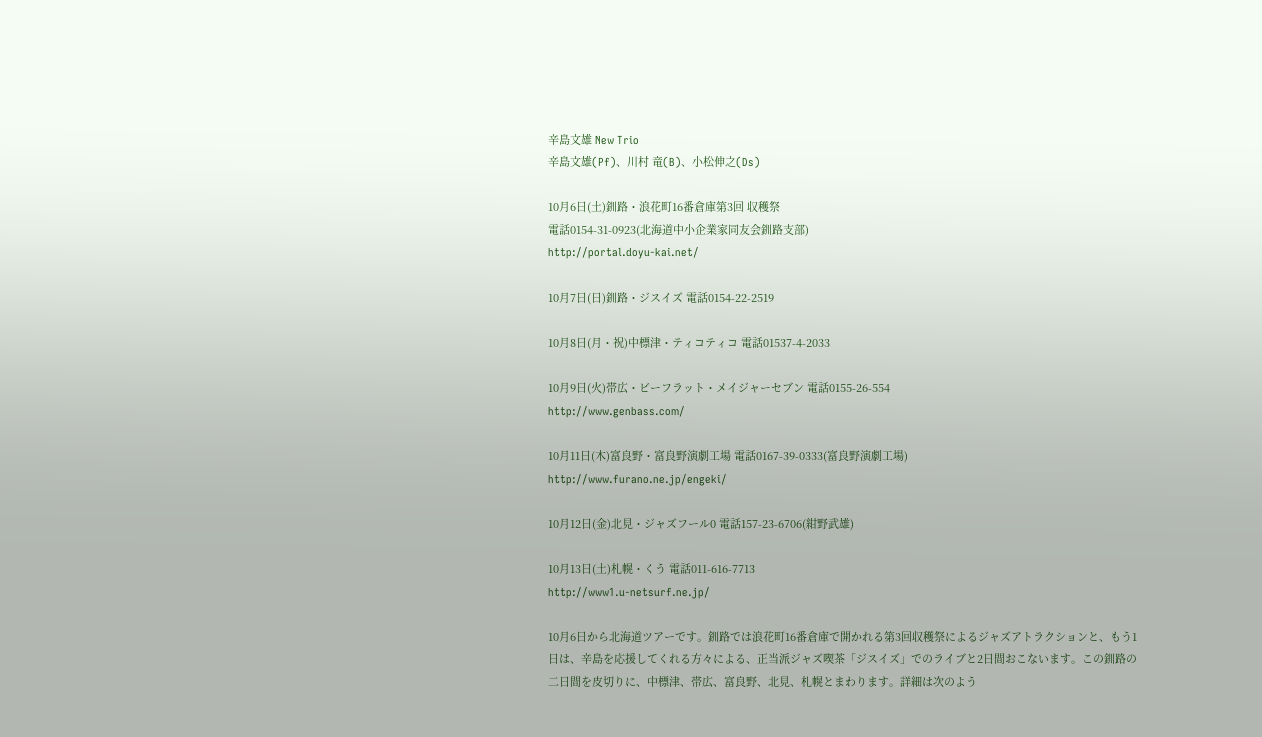辛島文雄 New Trio
辛島文雄(Pf)、川村 竜(B)、小松伸之(Ds)

10月6日(土)釧路・浪花町16番倉庫第3回 収穫祭
電話0154-31-0923(北海道中小企業家同友会釧路支部)
http://portal.doyu-kai.net/

10月7日(日)釧路・ジスイズ 電話0154-22-2519

10月8日(月・祝)中標津・ティコティコ 電話01537-4-2033

10月9日(火)帯広・ビーフラット・メイジャーセブン 電話0155-26-554
http://www.genbass.com/

10月11日(木)富良野・富良野演劇工場 電話0167-39-0333(富良野演劇工場)
http://www.furano.ne.jp/engeki/

10月12日(金)北見・ジャズフール0 電話157-23-6706(紺野武雄)

10月13日(土)札幌・くう 電話011-616-7713
http://www1.u-netsurf.ne.jp/

10月6日から北海道ツアーです。釧路では浪花町16番倉庫で開かれる第3回収穫祭によるジャズアトラクションと、もう1日は、辛島を応援してくれる方々による、正当派ジャズ喫茶「ジスイズ」でのライブと2日間おこないます。この釧路の二日間を皮切りに、中標津、帯広、富良野、北見、札幌とまわります。詳細は次のよう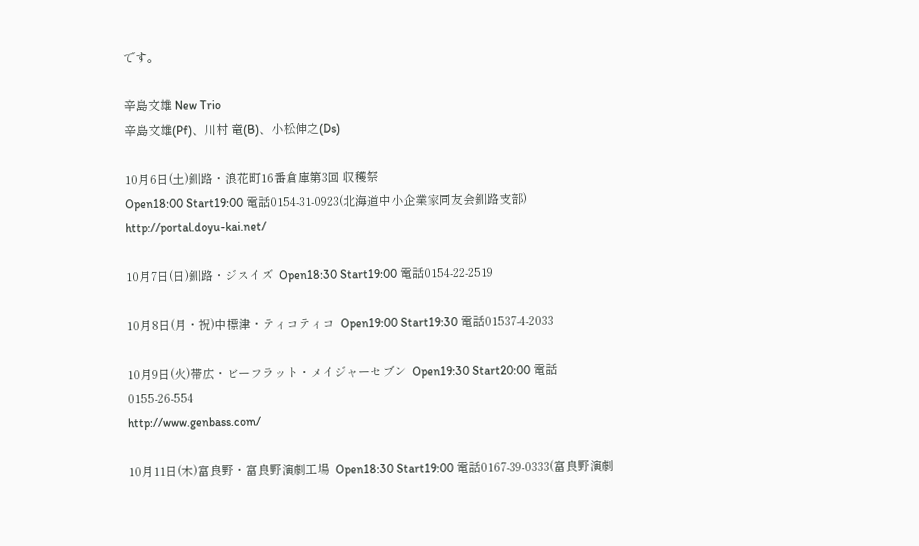です。

辛島文雄 New Trio
辛島文雄(Pf)、川村 竜(B)、小松伸之(Ds)

10月6日(土)釧路・浪花町16番倉庫第3回 収穫祭
Open18:00 Start19:00 電話0154-31-0923(北海道中小企業家同友会釧路支部)
http://portal.doyu-kai.net/

10月7日(日)釧路・ジスイズ  Open18:30 Start19:00 電話0154-22-2519

10月8日(月・祝)中標津・ティコティコ  Open19:00 Start19:30 電話01537-4-2033

10月9日(火)帯広・ビーフラット・メイジャーセブン  Open19:30 Start20:00 電話0155-26-554
http://www.genbass.com/

10月11日(木)富良野・富良野演劇工場  Open18:30 Start19:00 電話0167-39-0333(富良野演劇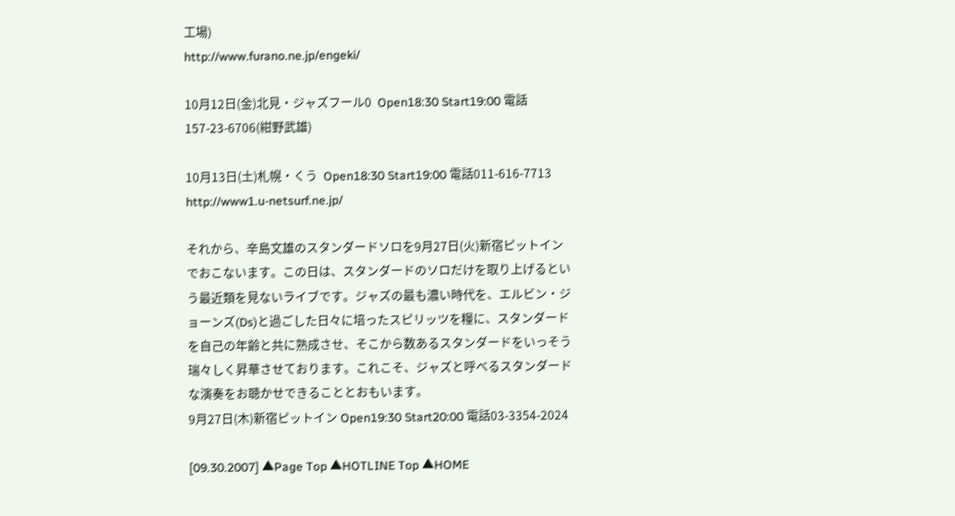工場)
http://www.furano.ne.jp/engeki/

10月12日(金)北見・ジャズフール0  Open18:30 Start19:00 電話157-23-6706(紺野武雄)

10月13日(土)札幌・くう  Open18:30 Start19:00 電話011-616-7713
http://www1.u-netsurf.ne.jp/

それから、辛島文雄のスタンダードソロを9月27日(火)新宿ピットインでおこないます。この日は、スタンダードのソロだけを取り上げるという最近類を見ないライブです。ジャズの最も濃い時代を、エルビン・ジョーンズ(Ds)と過ごした日々に培ったスピリッツを糧に、スタンダードを自己の年齢と共に熟成させ、そこから数あるスタンダードをいっそう瑞々しく昇華させております。これこそ、ジャズと呼べるスタンダードな演奏をお聴かせできることとおもいます。
9月27日(木)新宿ピットイン Open19:30 Start20:00 電話03-3354-2024

[09.30.2007] ▲Page Top ▲HOTLINE Top ▲HOME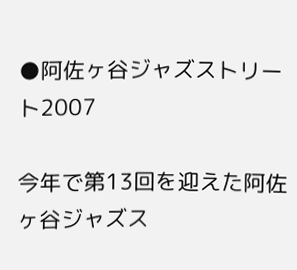●阿佐ヶ谷ジャズストリート2007

今年で第13回を迎えた阿佐ヶ谷ジャズス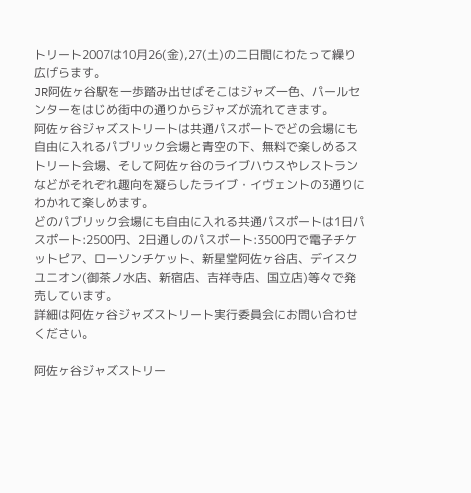トリート2007は10月26(金),27(土)の二日間にわたって繰り広げらます。
JR阿佐ヶ谷駅を一歩踏み出せばそこはジャズ一色、パールセンターをはじめ街中の通りからジャズが流れてきます。
阿佐ヶ谷ジャズストリートは共通パスポートでどの会場にも自由に入れるパブリック会場と青空の下、無料で楽しめるストリート会場、そして阿佐ヶ谷のライブハウスやレストランなどがそれぞれ趣向を凝らしたライブ・イヴェントの3通りにわかれて楽しめます。
どのパブリック会場にも自由に入れる共通パスポートは1日パスポート:2500円、2日通しのパスポート:3500円で電子チケットピア、ローソンチケット、新星堂阿佐ヶ谷店、デイスクユニオン(御茶ノ水店、新宿店、吉祥寺店、国立店)等々で発売しています。
詳細は阿佐ヶ谷ジャズストリート実行委員会にお問い合わせください。

阿佐ヶ谷ジャズストリー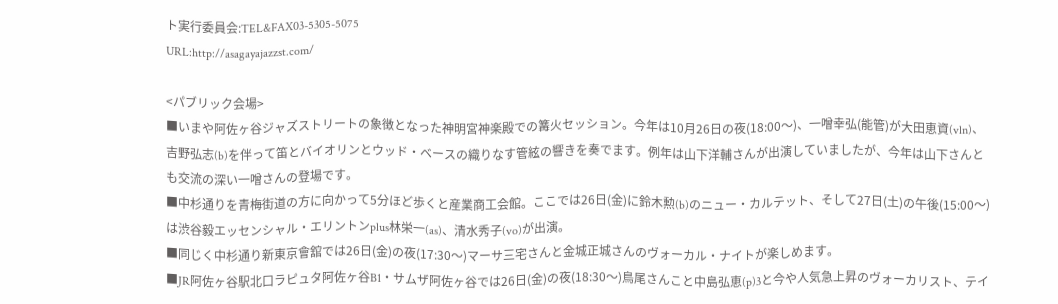ト実行委員会:TEL&FAX03-5305-5075
URL:http://asagayajazzst.com/

<パブリック会場>
■いまや阿佐ヶ谷ジャズストリートの象徴となった神明宮神楽殿での篝火セッション。今年は10月26日の夜(18:00〜)、一噌幸弘(能管)が大田恵資(vln)、吉野弘志(b)を伴って笛とバイオリンとウッド・ベースの織りなす管絃の響きを奏でます。例年は山下洋輔さんが出演していましたが、今年は山下さんとも交流の深い一噌さんの登場です。
■中杉通りを青梅街道の方に向かって5分ほど歩くと産業商工会館。ここでは26日(金)に鈴木勲(b)のニュー・カルテット、そして27日(土)の午後(15:00〜)は渋谷毅エッセンシャル・エリントンplus林栄一(as)、清水秀子(vo)が出演。
■同じく中杉通り新東京會舘では26日(金)の夜(17:30〜)マーサ三宅さんと金城正城さんのヴォーカル・ナイトが楽しめます。
■JR阿佐ヶ谷駅北口ラピュタ阿佐ヶ谷B1・サムザ阿佐ヶ谷では26日(金)の夜(18:30〜)鳥尾さんこと中島弘恵(p)3と今や人気急上昇のヴォーカリスト、テイ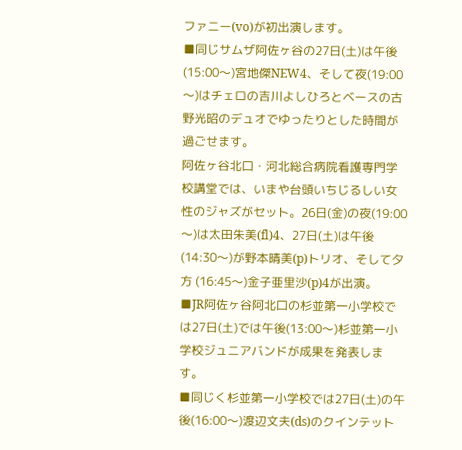ファニー(vo)が初出演します。
■同じサムザ阿佐ヶ谷の27日(土)は午後(15:00〜)宮地傑NEW4、そして夜(19:00〜)はチェロの吉川よしひろとベースの古野光昭のデュオでゆったりとした時間が過ごせます。
阿佐ヶ谷北口・河北総合病院看護専門学校講堂では、いまや台頭いちじるしい女性のジャズがセット。26日(金)の夜(19:00〜)は太田朱美(fl)4、27日(土)は午後(14:30〜)が野本晴美(p)トリオ、そして夕方 (16:45〜)金子亜里沙(p)4が出演。
■JR阿佐ヶ谷阿北口の杉並第一小学校では27日(土)では午後(13:00〜)杉並第一小学校ジュニアバンドが成果を発表します。
■同じく杉並第一小学校では27日(土)の午後(16:00〜)渡辺文夫(ds)のクインテット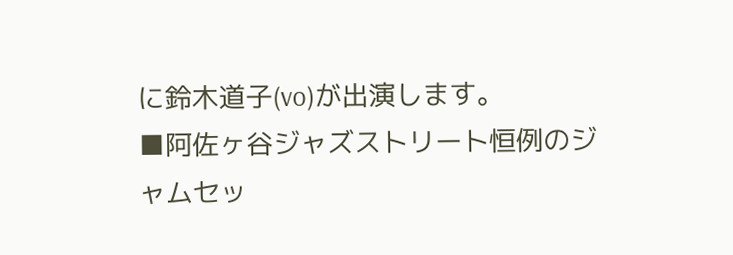に鈴木道子(vo)が出演します。
■阿佐ヶ谷ジャズストリート恒例のジャムセッ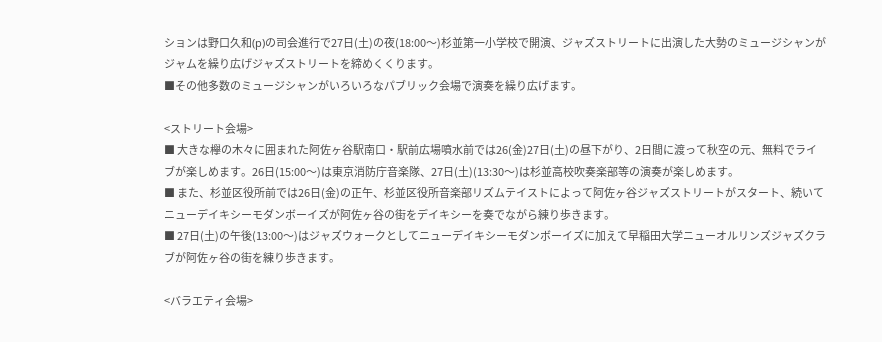ションは野口久和(p)の司会進行で27日(土)の夜(18:00〜)杉並第一小学校で開演、ジャズストリートに出演した大勢のミュージシャンがジャムを繰り広げジャズストリートを締めくくります。
■その他多数のミュージシャンがいろいろなパブリック会場で演奏を繰り広げます。

<ストリート会場>
■ 大きな欅の木々に囲まれた阿佐ヶ谷駅南口・駅前広場噴水前では26(金)27日(土)の昼下がり、2日間に渡って秋空の元、無料でライブが楽しめます。26日(15:00〜)は東京消防庁音楽隊、27日(土)(13:30〜)は杉並高校吹奏楽部等の演奏が楽しめます。
■ また、杉並区役所前では26日(金)の正午、杉並区役所音楽部リズムテイストによって阿佐ヶ谷ジャズストリートがスタート、続いてニューデイキシーモダンボーイズが阿佐ヶ谷の街をデイキシーを奏でながら練り歩きます。
■ 27日(土)の午後(13:00〜)はジャズウォークとしてニューデイキシーモダンボーイズに加えて早稲田大学ニューオルリンズジャズクラブが阿佐ヶ谷の街を練り歩きます。

<バラエティ会場>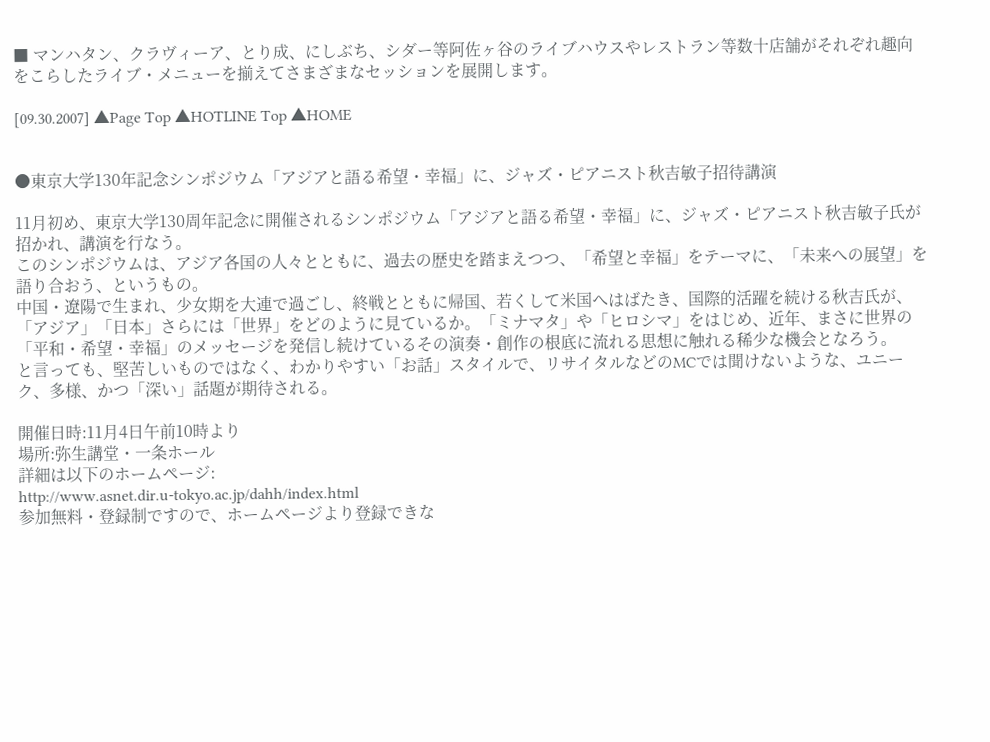■ マンハタン、クラヴィーア、とり成、にしぶち、シダー等阿佐ヶ谷のライブハウスやレストラン等数十店舗がそれぞれ趣向をこらしたライブ・メニューを揃えてさまざまなセッションを展開します。

[09.30.2007] ▲Page Top ▲HOTLINE Top ▲HOME


●東京大学130年記念シンポジウム「アジアと語る希望・幸福」に、ジャズ・ピアニスト秋吉敏子招待講演

11月初め、東京大学130周年記念に開催されるシンポジウム「アジアと語る希望・幸福」に、ジャズ・ピアニスト秋吉敏子氏が招かれ、講演を行なう。
このシンポジウムは、アジア各国の人々とともに、過去の歴史を踏まえつつ、「希望と幸福」をテーマに、「未来への展望」を語り合おう、というもの。
中国・遼陽で生まれ、少女期を大連で過ごし、終戦とともに帰国、若くして米国へはばたき、国際的活躍を続ける秋吉氏が、「アジア」「日本」さらには「世界」をどのように見ているか。「ミナマタ」や「ヒロシマ」をはじめ、近年、まさに世界の「平和・希望・幸福」のメッセージを発信し続けているその演奏・創作の根底に流れる思想に触れる稀少な機会となろう。
と言っても、堅苦しいものではなく、わかりやすい「お話」スタイルで、リサイタルなどのMCでは聞けないような、ユニーク、多様、かつ「深い」話題が期待される。

開催日時:11月4日午前10時より
場所:弥生講堂・一条ホール
詳細は以下のホームページ:
http://www.asnet.dir.u-tokyo.ac.jp/dahh/index.html
参加無料・登録制ですので、ホームページより登録できな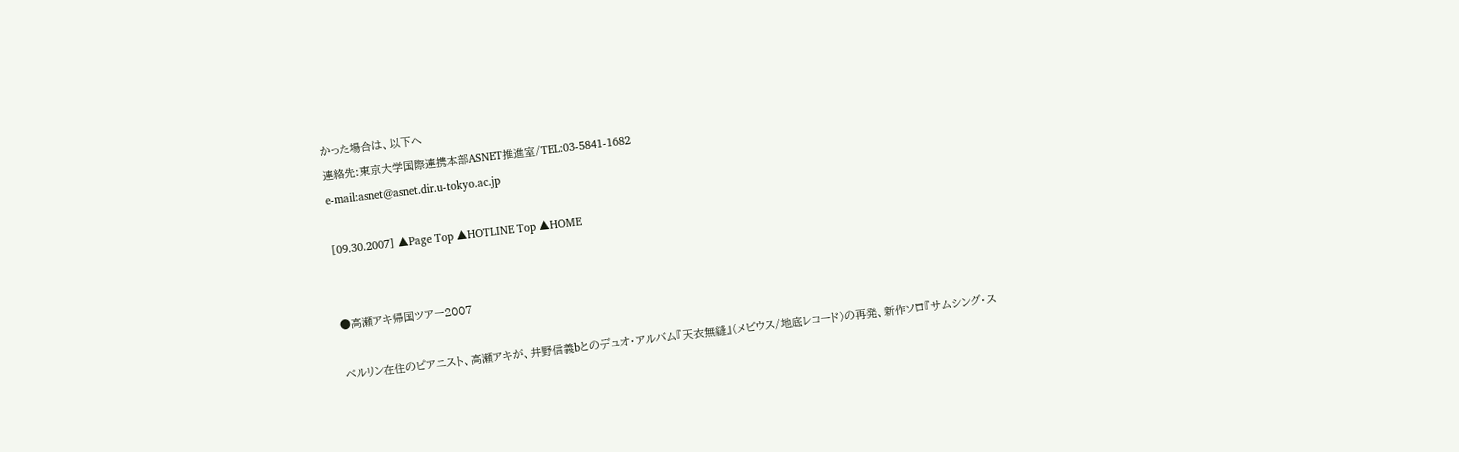かった場合は、以下へ
連絡先:東京大学国際連携本部ASNET推進室/TEL:03-5841-1682
e-mail:asnet@asnet.dir.u-tokyo.ac.jp

[09.30.2007] ▲Page Top ▲HOTLINE Top ▲HOME


●高瀬アキ帰国ツアー2007

ベルリン在住のピアニスト、高瀬アキが、井野信義bとのデュオ・アルバム『天衣無縫』(メビウス/地底レコード)の再発、新作ソロ『サムシング・ス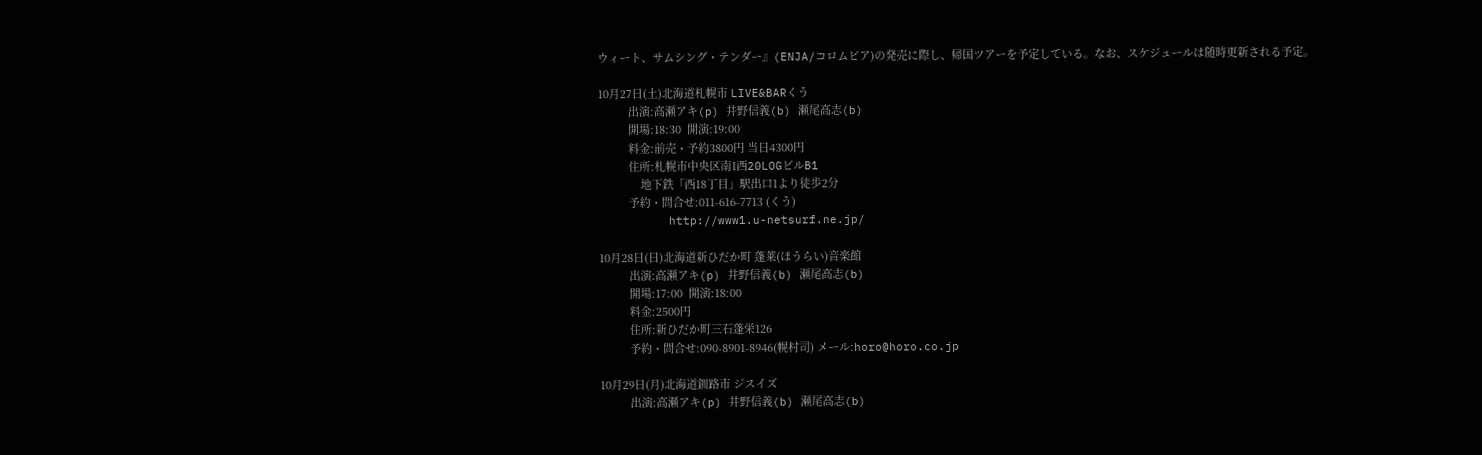ウィート、サムシング・テンダー』(ENJA/コロムビア)の発売に際し、帰国ツアーを予定している。なお、スケジュールは随時更新される予定。

10月27日(土)北海道札幌市 LIVE&BARくう
          出演:高瀬アキ(p) 井野信義(b) 瀬尾高志(b)
          開場:18:30  開演:19:00
          料金:前売・予約3800円 当日4300円
          住所:札幌市中央区南1西20LOGビルB1
              地下鉄「西18丁目」駅出口1より徒歩2分
          予約・問合せ:011-616-7713 (くう)
          http://www1.u-netsurf.ne.jp/

10月28日(日)北海道新ひだか町 蓬莱(ほうらい)音楽館
          出演:高瀬アキ(p) 井野信義(b) 瀬尾高志(b)
          開場:17:00  開演:18:00
          料金:2500円
          住所:新ひだか町三石蓬栄126
          予約・問合せ:090-8901-8946(幌村司) メール:horo@horo.co.jp

10月29日(月)北海道釧路市 ジスイズ
          出演:高瀬アキ(p) 井野信義(b) 瀬尾高志(b)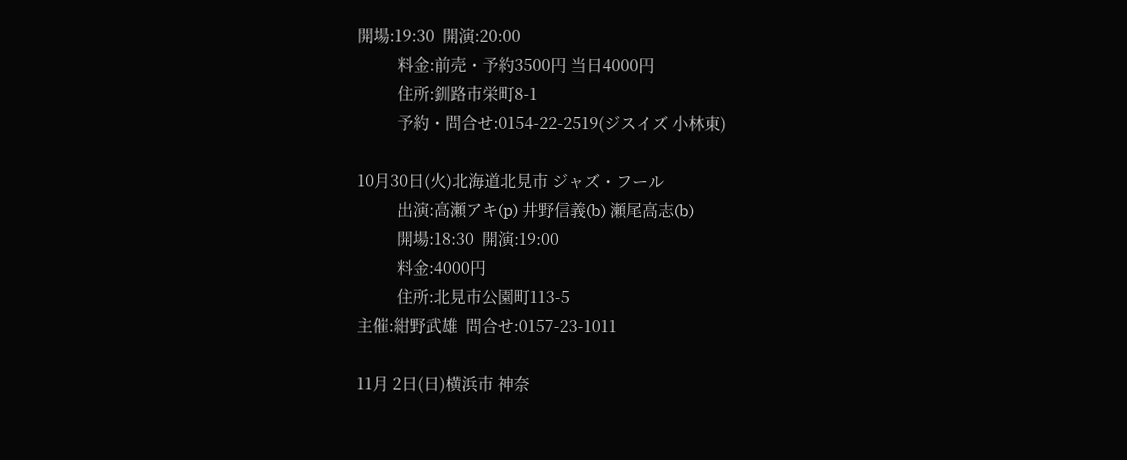開場:19:30  開演:20:00
          料金:前売・予約3500円 当日4000円
          住所:釧路市栄町8-1
          予約・問合せ:0154-22-2519(ジスイズ 小林東)

10月30日(火)北海道北見市 ジャズ・フール
          出演:高瀬アキ(p) 井野信義(b) 瀬尾高志(b)
          開場:18:30  開演:19:00
          料金:4000円
          住所:北見市公園町113-5
主催:紺野武雄  問合せ:0157-23-1011

11月 2日(日)横浜市 神奈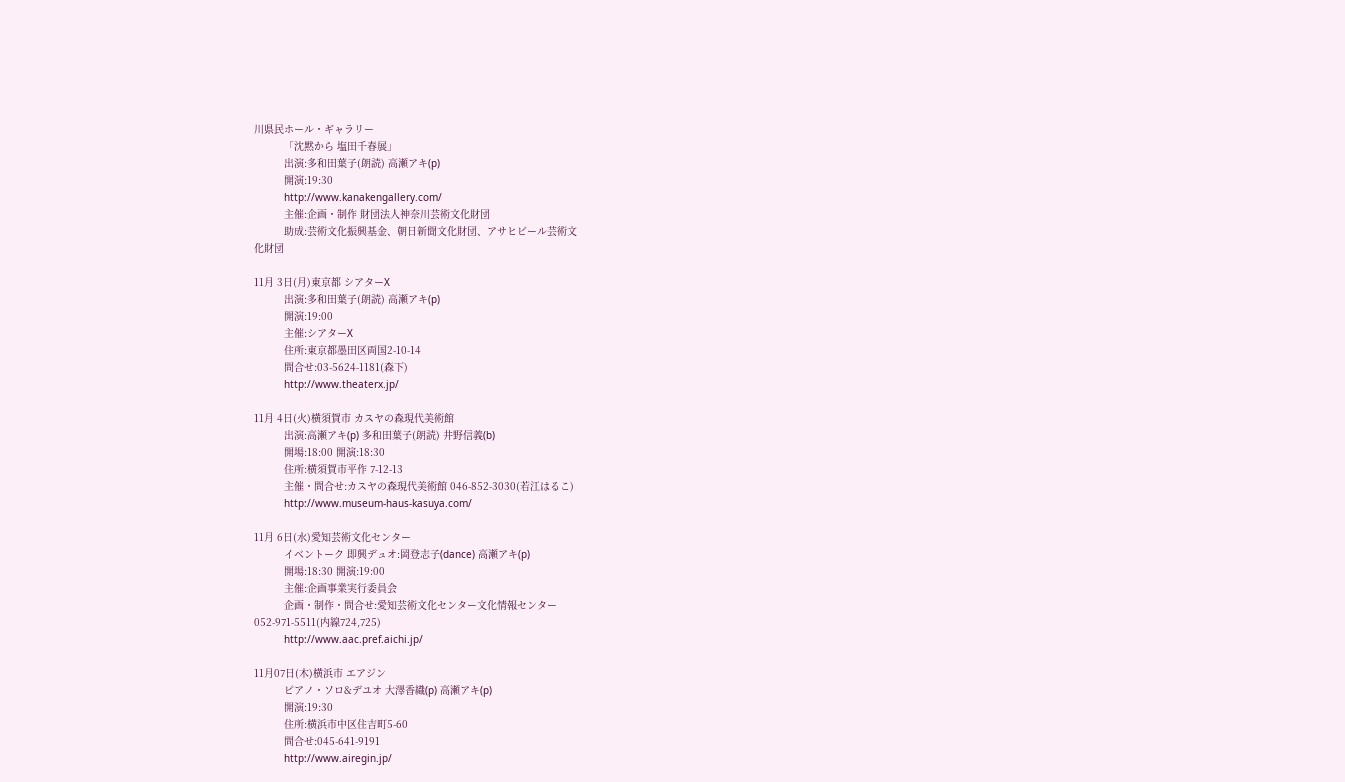川県民ホール・ギャラリー
          「沈黙から 塩田千春展」
          出演:多和田葉子(朗読) 高瀬アキ(p)
          開演:19:30
          http://www.kanakengallery.com/
          主催:企画・制作 財団法人神奈川芸術文化財団
          助成:芸術文化振興基金、朝日新聞文化財団、アサヒビール芸術文
化財団

11月 3日(月)東京都 シアターX
          出演:多和田葉子(朗読) 高瀬アキ(p)
          開演:19:00
          主催:シアターX
          住所:東京都墨田区両国2-10-14
          問合せ:03-5624-1181(森下)
          http://www.theaterx.jp/

11月 4日(火)横須賀市 カスヤの森現代美術館
          出演:高瀬アキ(p) 多和田葉子(朗読) 井野信義(b)
          開場:18:00 開演:18:30
          住所:横須賀市平作 7-12-13
          主催・問合せ:カスヤの森現代美術館 046-852-3030(若江はるこ)
          http://www.museum-haus-kasuya.com/

11月 6日(水)愛知芸術文化センター
          イベントーク 即興デュオ:岡登志子(dance) 高瀬アキ(p)
          開場:18:30 開演:19:00
          主催:企画事業実行委員会
          企画・制作・問合せ:愛知芸術文化センター文化情報センター
052-971-5511(内線724,725)
          http://www.aac.pref.aichi.jp/

11月07日(木)横浜市 エアジン
          ピアノ・ソロ&デユオ 大澤香織(p) 高瀬アキ(p)
          開演:19:30
          住所:横浜市中区住吉町5-60
          問合せ:045-641-9191
          http://www.airegin.jp/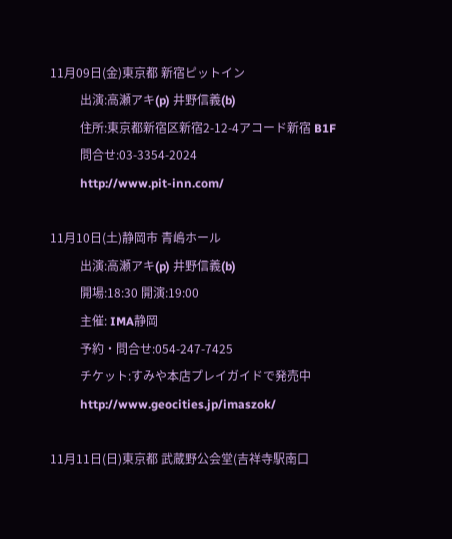11月09日(金)東京都 新宿ピットイン
          出演:高瀬アキ(p) 井野信義(b)
          住所:東京都新宿区新宿2-12-4アコード新宿 B1F
          問合せ:03-3354-2024
          http://www.pit-inn.com/

11月10日(土)静岡市 青嶋ホール
          出演:高瀬アキ(p) 井野信義(b)
          開場:18:30 開演:19:00
          主催: IMA静岡
          予約・問合せ:054-247-7425
          チケット:すみや本店プレイガイドで発売中
          http://www.geocities.jp/imaszok/

11月11日(日)東京都 武蔵野公会堂(吉祥寺駅南口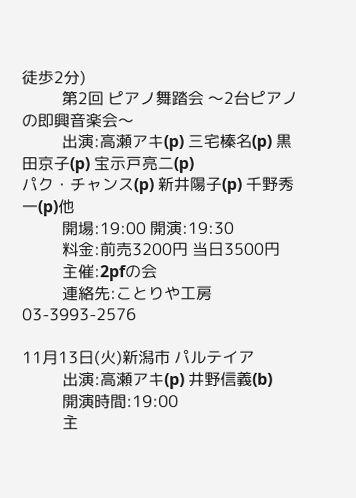徒歩2分)
          第2回 ピアノ舞踏会 〜2台ピアノの即興音楽会〜
          出演:高瀬アキ(p) 三宅榛名(p) 黒田京子(p) 宝示戸亮二(p)
パク・チャンス(p) 新井陽子(p) 千野秀一(p)他
          開場:19:00 開演:19:30
          料金:前売3200円 当日3500円
          主催:2pfの会
          連絡先:ことりや工房 03-3993-2576

11月13日(火)新潟市 パルテイア
          出演:高瀬アキ(p) 井野信義(b)
          開演時間:19:00
          主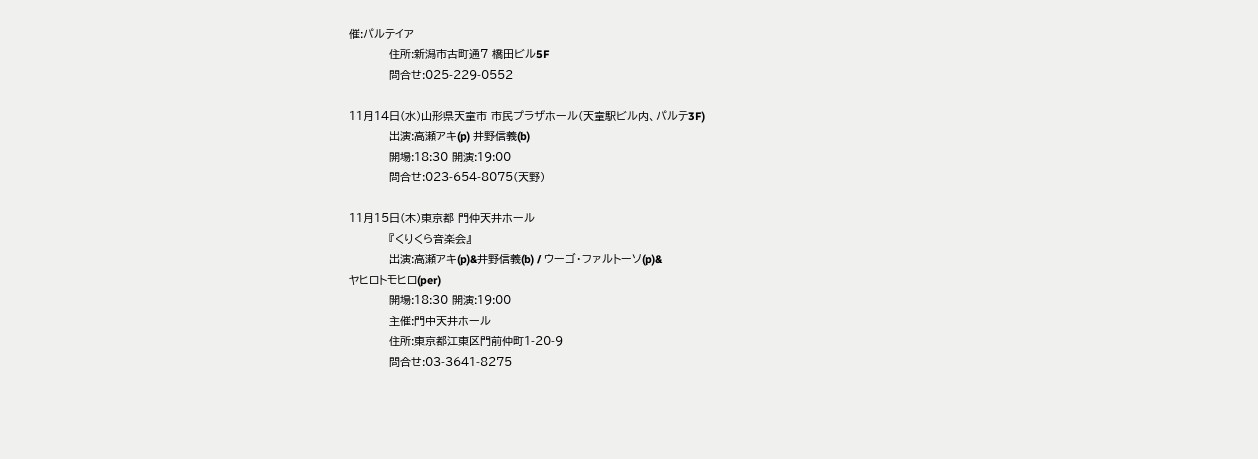催:パルテイア
          住所:新潟市古町通7 橋田ビル5F
          問合せ:025-229-0552

11月14日(水)山形県天童市 市民プラザホール(天童駅ビル内、パルテ3F)
          出演:高瀬アキ(p) 井野信義(b)
          開場:18:30 開演:19:00
          問合せ:023-654-8075(天野)

11月15日(木)東京都 門仲天井ホール
          『くりくら音楽会』
          出演:高瀬アキ(p)&井野信義(b) / ウーゴ・ファルトーソ(p)&
ヤヒロトモヒロ(per)
          開場:18:30 開演:19:00
          主催:門中天井ホール
          住所:東京都江東区門前仲町1-20-9
          問合せ:03-3641-8275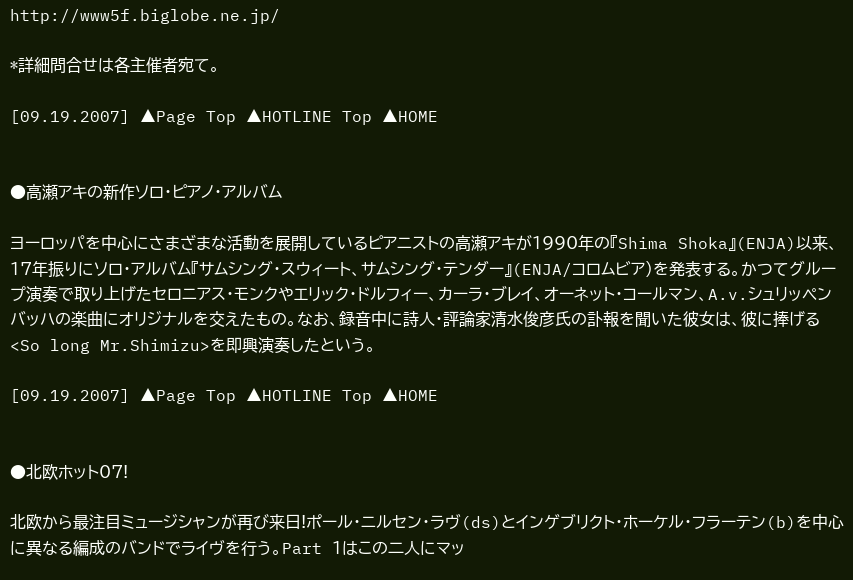http://www5f.biglobe.ne.jp/

*詳細問合せは各主催者宛て。

[09.19.2007] ▲Page Top ▲HOTLINE Top ▲HOME


●高瀬アキの新作ソロ・ピアノ・アルバム

ヨーロッパを中心にさまざまな活動を展開しているピアニストの高瀬アキが1990年の『Shima Shoka』(ENJA)以来、17年振りにソロ・アルバム『サムシング・スウィート、サムシング・テンダー』(ENJA/コロムビア)を発表する。かつてグループ演奏で取り上げたセロニアス・モンクやエリック・ドルフィー、カーラ・ブレイ、オーネット・コールマン、A.v.シュリッペンバッハの楽曲にオリジナルを交えたもの。なお、録音中に詩人・評論家清水俊彦氏の訃報を聞いた彼女は、彼に捧げる<So long Mr.Shimizu>を即興演奏したという。

[09.19.2007] ▲Page Top ▲HOTLINE Top ▲HOME


●北欧ホット07!

北欧から最注目ミュージシャンが再び来日!ポール・ニルセン・ラヴ(ds)とインゲブリクト・ホーケル・フラーテン(b)を中心に異なる編成のバンドでライヴを行う。Part 1はこの二人にマッ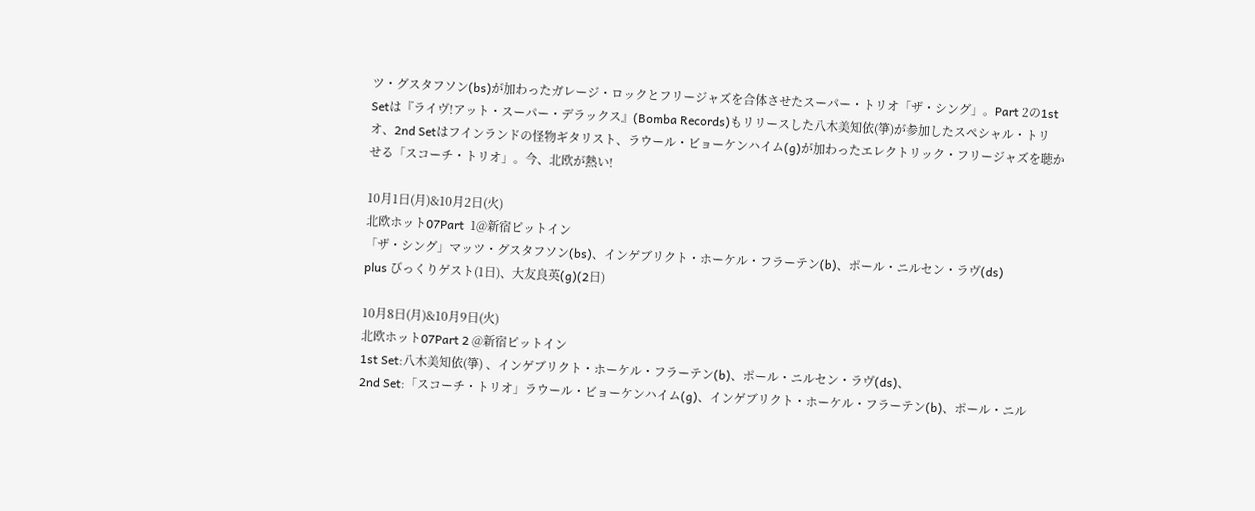ツ・グスタフソン(bs)が加わったガレージ・ロックとフリージャズを合体させたスーパー・トリオ「ザ・シング」。Part 2の1st Setは『ライヴ!アット・スーパー・デラックス』(Bomba Records)もリリースした八木美知依(箏)が参加したスペシャル・トリオ、2nd Setはフインランドの怪物ギタリスト、ラウール・ビョーケンハイム(g)が加わったエレクトリック・フリージャズを聴かせる「スコーチ・トリオ」。今、北欧が熱い!

10月1日(月)&10月2日(火)
北欧ホット07Part  1@新宿ピットイン
「ザ・シング」マッツ・グスタフソン(bs)、インゲブリクト・ホーケル・フラーテン(b)、ポール・ニルセン・ラヴ(ds)
plus びっくりゲスト(1日)、大友良英(g)(2日)

10月8日(月)&10月9日(火)
北欧ホット07Part 2 @新宿ピットイン
1st Set:八木美知依(箏) 、インゲブリクト・ホーケル・フラーテン(b)、ポール・ニルセン・ラヴ(ds)、
2nd Set:「スコーチ・トリオ」ラウール・ビョーケンハイム(g)、インゲブリクト・ホーケル・フラーテン(b)、ポール・ニル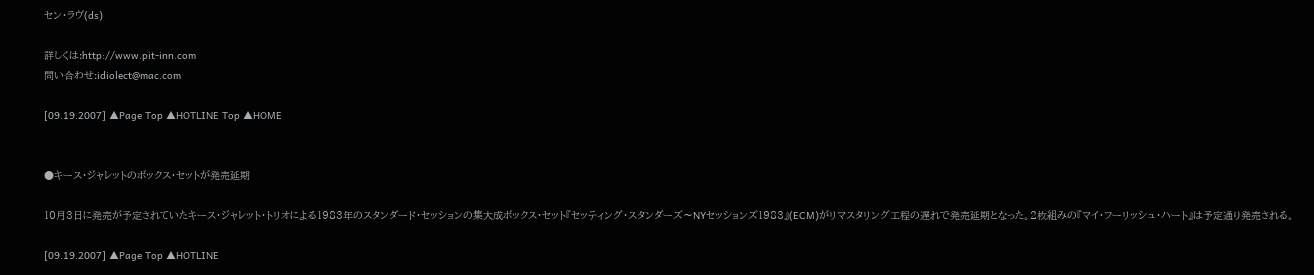セン・ラヴ(ds)

詳しくは:http://www.pit-inn.com
問い合わせ:idiolect@mac.com

[09.19.2007] ▲Page Top ▲HOTLINE Top ▲HOME


●キース・ジャレットのボックス・セットが発売延期

10月3日に発売が予定されていたキース・ジャレット・トリオによる1983年のスタンダード・セッションの集大成ボックス・セット『セッティング・スタンダーズ〜NYセッションズ1983』(ECM)がリマスタリング工程の遅れで発売延期となった。2枚組みの『マイ・フーリッシュ・ハート』は予定通り発売される。

[09.19.2007] ▲Page Top ▲HOTLINE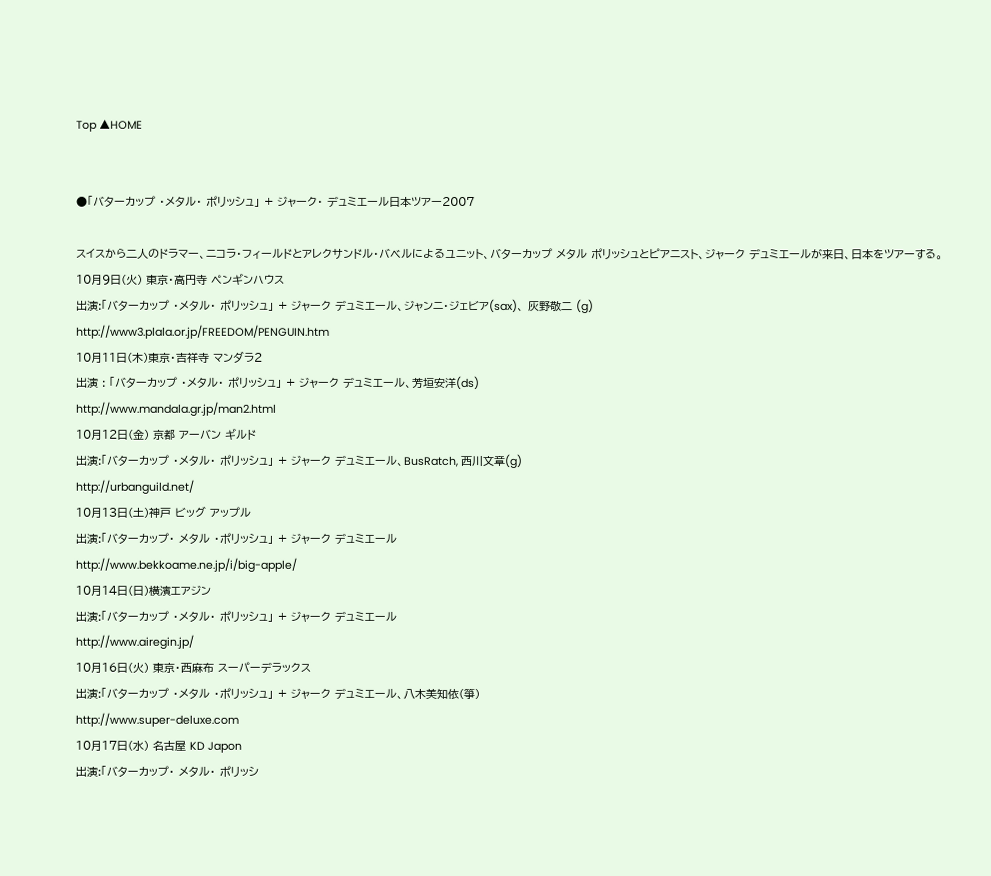Top ▲HOME


●「バターカップ ・メタル・ ポリッシュ」 + ジャーク・ デュミエール日本ツアー2007

スイスから二人のドラマー、ニコラ・フィールドとアレクサンドル・バベルによるユニット、バターカップ メタル ポリッシュとピアニスト、ジャーク デュミエールが来日、日本をツアーする。
10月9日(火) 東京・高円寺 ペンギンハウス
出演:「バターカップ ・メタル・ ポリッシュ」 + ジャーク デュミエール、ジャンニ・ジェビア(sax)、 灰野敬二 (g)
http://www3.plala.or.jp/FREEDOM/PENGUIN.htm
10月11日(木)東京・吉祥寺 マンダラ2
出演 : 「バターカップ ・メタル・ ポリッシュ」 + ジャーク デュミエール、芳垣安洋(ds)
http://www.mandala.gr.jp/man2.html
10月12日(金) 京都 アーバン ギルド
出演:「バターカップ ・メタル・ ポリッシュ」 + ジャーク デュミエール、BusRatch, 西川文章(g)
http://urbanguild.net/
10月13日(土)神戸 ビッグ アップル
出演:「バターカップ・ メタル ・ポリッシュ」 + ジャーク デュミエール
http://www.bekkoame.ne.jp/i/big-apple/
10月14日(日)横濱エアジン
出演:「バターカップ ・メタル・ ポリッシュ」 + ジャーク デュミエール
http://www.airegin.jp/
10月16日(火) 東京・西麻布 スーパーデラックス
出演:「バターカップ ・メタル ・ポリッシュ」 + ジャーク デュミエール、八木美知依(箏)
http://www.super-deluxe.com
10月17日(水) 名古屋 KD Japon
出演:「バターカップ・ メタル・ ポリッシ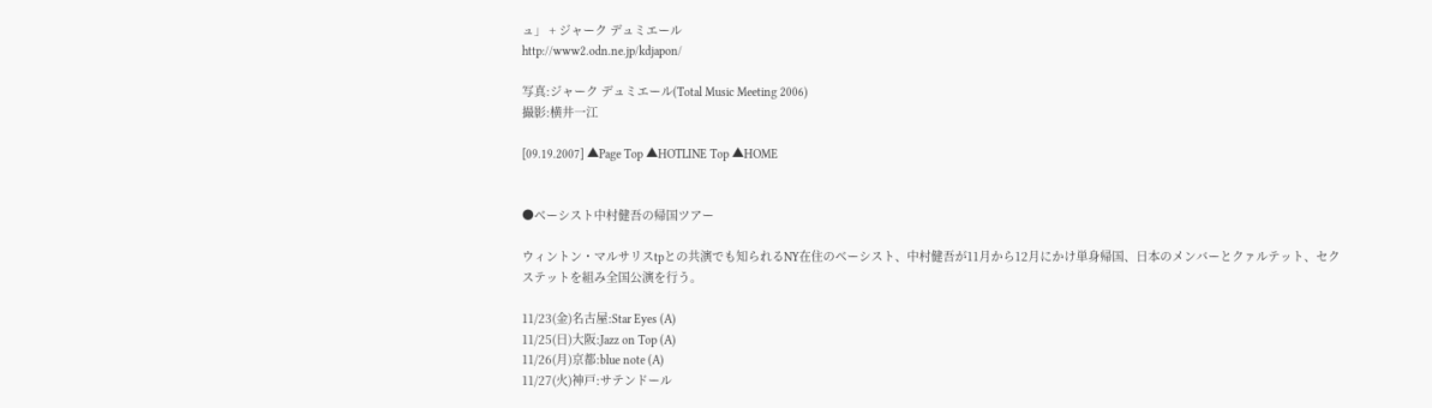ュ」 + ジャーク デュミエール
http://www2.odn.ne.jp/kdjapon/

写真:ジャーク デュミエール(Total Music Meeting 2006)
撮影:横井一江

[09.19.2007] ▲Page Top ▲HOTLINE Top ▲HOME


●ベーシスト中村健吾の帰国ツアー

ウィントン・マルサリスtpとの共演でも知られるNY在住のベーシスト、中村健吾が11月から12月にかけ単身帰国、日本のメンバーとクァルテット、セクステットを組み全国公演を行う。

11/23(金)名古屋:Star Eyes (A)
11/25(日)大阪:Jazz on Top (A)
11/26(月)京都:blue note (A)
11/27(火)神戸:サテンドール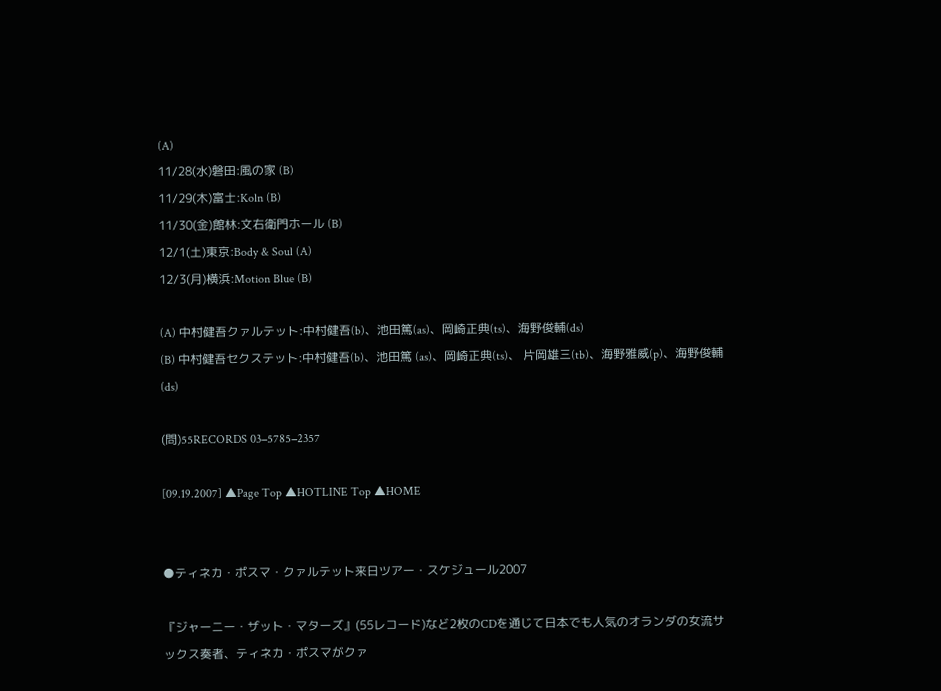(A)
11/28(水)磐田:風の家 (B)
11/29(木)富士:Koln (B)
11/30(金)館林:文右衛門ホール (B)
12/1(土)東京:Body & Soul (A)
12/3(月)横浜:Motion Blue (B)

(A) 中村健吾クァルテット:中村健吾(b)、池田篤(as)、岡崎正典(ts)、海野俊輔(ds)
(B) 中村健吾セクステット:中村健吾(b)、池田篤 (as)、岡崎正典(ts)、 片岡雄三(tb)、海野雅威(p)、海野俊輔(ds)

(問)55RECORDS 03−5785−2357

[09.19.2007] ▲Page Top ▲HOTLINE Top ▲HOME


●ティネカ・ポスマ・クァルテット来日ツアー・スケジュール2007

『ジャーニー・ザット・マターズ』(55レコード)など2枚のCDを通じて日本でも人気のオランダの女流サックス奏者、ティネカ・ポスマがクァ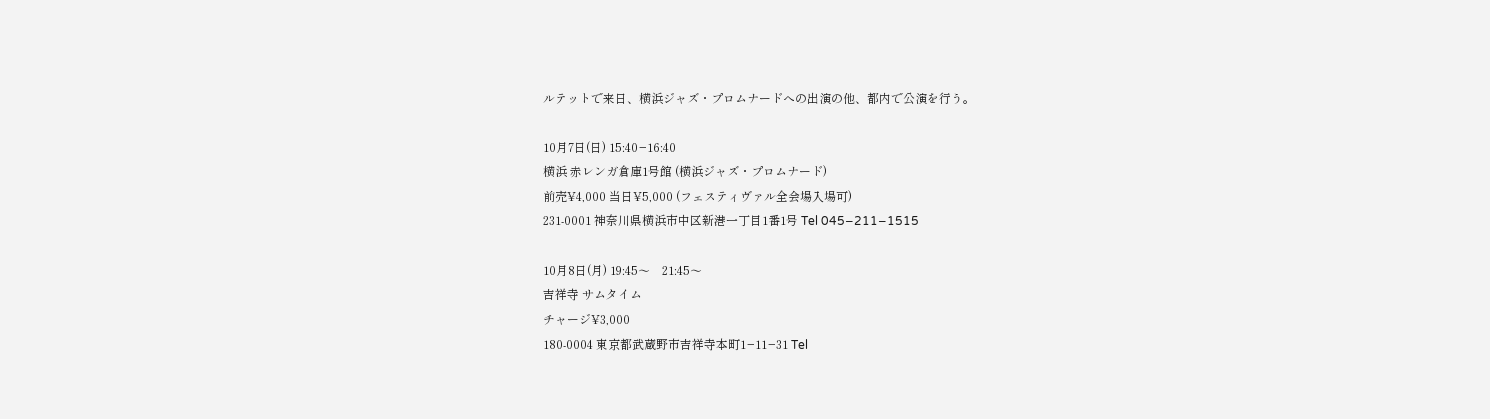ルテットで来日、横浜ジャズ・プロムナードへの出演の他、都内で公演を行う。

10月7日(日) 15:40−16:40
横浜 赤レンガ倉庫1号館 (横浜ジャズ・プロムナード)
前売¥4,000 当日¥5,000 (フェスティヴァル全会場入場可)
231-0001 神奈川県横浜市中区新港一丁目1番1号 Tel 045−211−1515

10月8日(月) 19:45〜    21:45〜
吉祥寺 サムタイム
チャージ¥3,000
180-0004 東京都武蔵野市吉祥寺本町1−11−31 Tel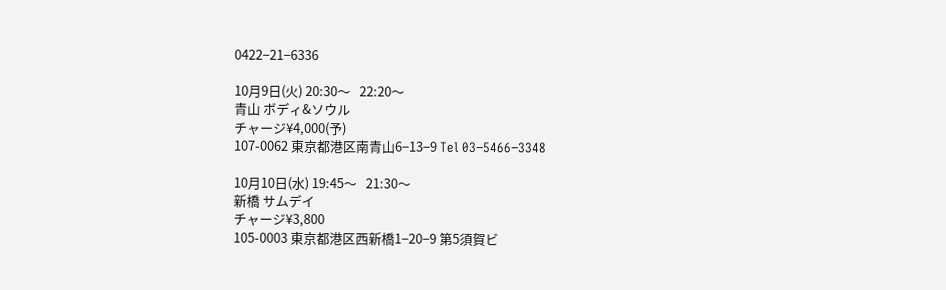0422−21−6336

10月9日(火) 20:30〜   22:20〜
青山 ボディ&ソウル
チャージ¥4,000(予)
107-0062 東京都港区南青山6−13−9 Tel 03−5466−3348

10月10日(水) 19:45〜   21:30〜
新橋 サムデイ
チャージ¥3,800
105-0003 東京都港区西新橋1−20−9 第5須賀ビ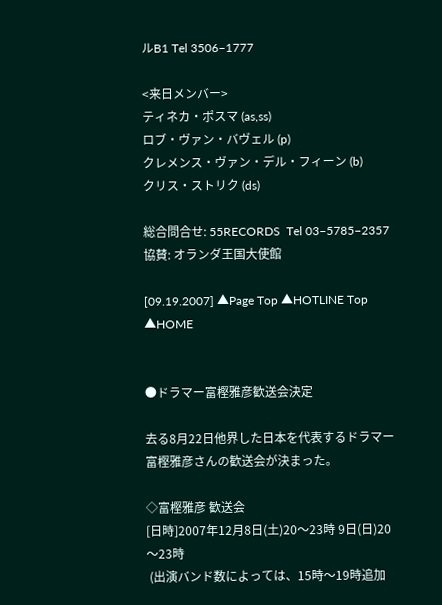ルB1 Tel 3506−1777

<来日メンバー>
ティネカ・ポスマ (as,ss)
ロブ・ヴァン・バヴェル (p)
クレメンス・ヴァン・デル・フィーン (b)
クリス・ストリク (ds)

総合問合せ: 55RECORDS  Tel 03−5785−2357
協賛: オランダ王国大使館

[09.19.2007] ▲Page Top ▲HOTLINE Top ▲HOME


●ドラマー富樫雅彦歓送会決定

去る8月22日他界した日本を代表するドラマー富樫雅彦さんの歓送会が決まった。

◇富樫雅彦 歓送会
[日時]2007年12月8日(土)20〜23時 9日(日)20〜23時
 (出演バンド数によっては、15時〜19時追加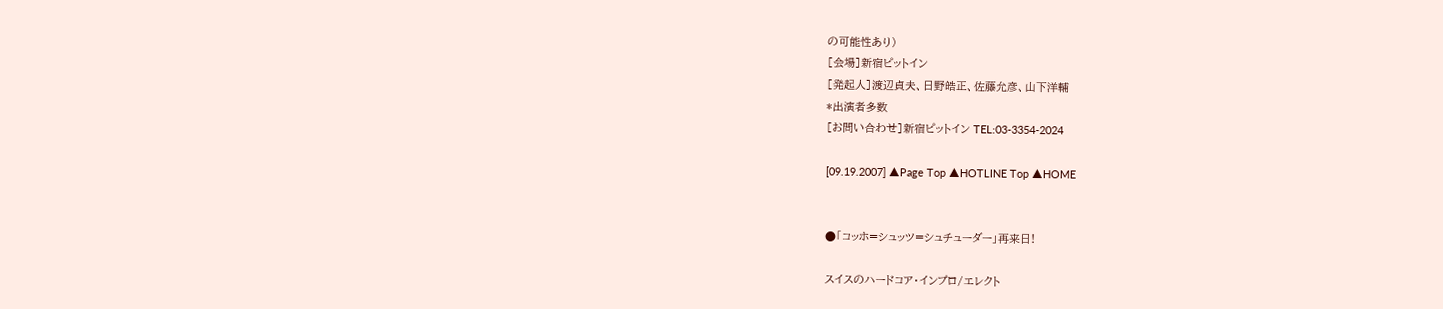の可能性あり)
[会場]新宿ピットイン
[発起人]渡辺貞夫、日野皓正、佐藤允彦、山下洋輔
*出演者多数
[お問い合わせ]新宿ピットイン TEL:03-3354-2024

[09.19.2007] ▲Page Top ▲HOTLINE Top ▲HOME


●「コッホ=シュッツ=シュチューダー」再来日!

スイスのハードコア・インプロ/エレクト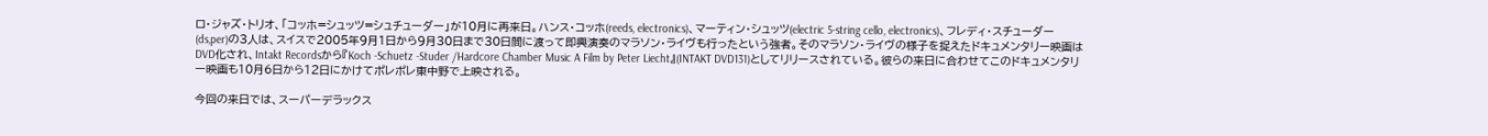ロ・ジャズ・トリオ、「コッホ=シュッツ=シュチューダー」が10月に再来日。ハンス・コッホ(reeds, electronics)、マーティン・シュッツ(electric 5-string cello, electronics)、フレディ・スチューダー(ds,per)の3人は、スイスで2005年9月1日から9月30日まで30日間に渡って即興演奏のマラソン・ライヴも行ったという強者。そのマラソン・ライヴの様子を捉えたドキュメンタリー映画はDVD化され、Intakt Recordsから『Koch -Schuetz -Studer /Hardcore Chamber Music A Film by Peter Liecht』(INTAKT DVD131)としてリリースされている。彼らの来日に合わせてこのドキュメンタリー映画も10月6日から12日にかけてポレポレ東中野で上映される。

今回の来日では、スーパーデラックス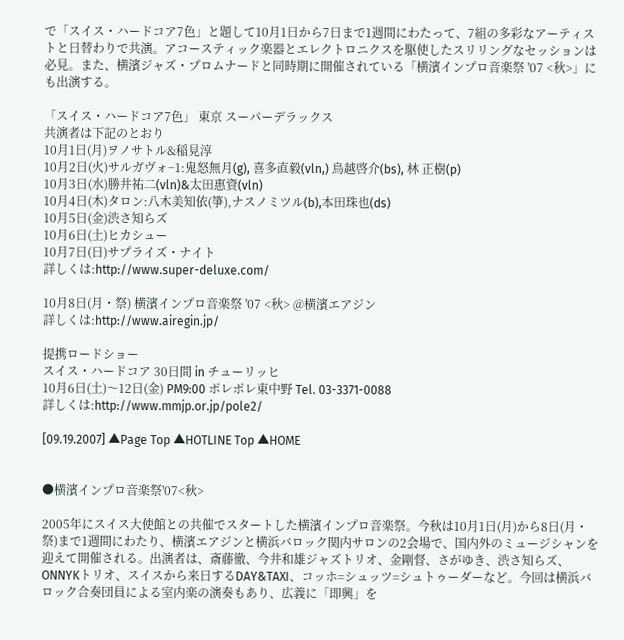で「スイス・ハードコア7色」と題して10月1日から7日まで1週間にわたって、7組の多彩なアーティストと日替わりで共演。アコースティック楽器とエレクトロニクスを駆使したスリリングなセッションは必見。また、横濱ジャズ・プロムナードと同時期に開催されている「横濱インプロ音楽祭 '07 <秋>」にも出演する。

「スイス・ハードコア7色」 東京 スーパーデラックス
共演者は下記のとおり
10月1日(月)ヲノサトル&稲見淳
10月2日(火)サルガヴォ−1:鬼怒無月(g), 喜多直毅(vln,) 鳥越啓介(bs), 林 正樹(p)
10月3日(水)勝井祐二(vln)&太田惠資(vln)
10月4日(木)タロン:八木美知依(箏),ナスノミツル(b),本田珠也(ds)
10月5日(金)渋さ知らズ
10月6日(土)ヒカシュー
10月7日(日)サプライズ・ナイト
詳しくは:http://www.super-deluxe.com/

10月8日(月・祭) 横濱インプロ音楽祭 '07 <秋> @横濱エアジン
詳しくは:http://www.airegin.jp/

提携ロードショー
スイス・ハードコア 30日間 in チューリッヒ
10月6日(土)〜12日(金) PM9:00 ポレポレ東中野 Tel. 03-3371-0088
詳しくは:http://www.mmjp.or.jp/pole2/

[09.19.2007] ▲Page Top ▲HOTLINE Top ▲HOME


●横濱インプロ音楽祭'07<秋>

2005年にスイス大使館との共催でスタートした横濱インプロ音楽祭。今秋は10月1日(月)から8日(月・祭)まで1週間にわたり、横濱エアジンと横浜バロック関内サロンの2会場で、国内外のミュージシャンを迎えて開催される。出演者は、斎藤徹、今井和雄ジャズトリオ、金剛督、さがゆき、渋さ知らズ、ONNYKトリオ、スイスから来日するDAY&TAXI、コッホ=シュッツ=シュトゥーダーなど。今回は横浜バロック合奏団員による室内楽の演奏もあり、広義に「即興」を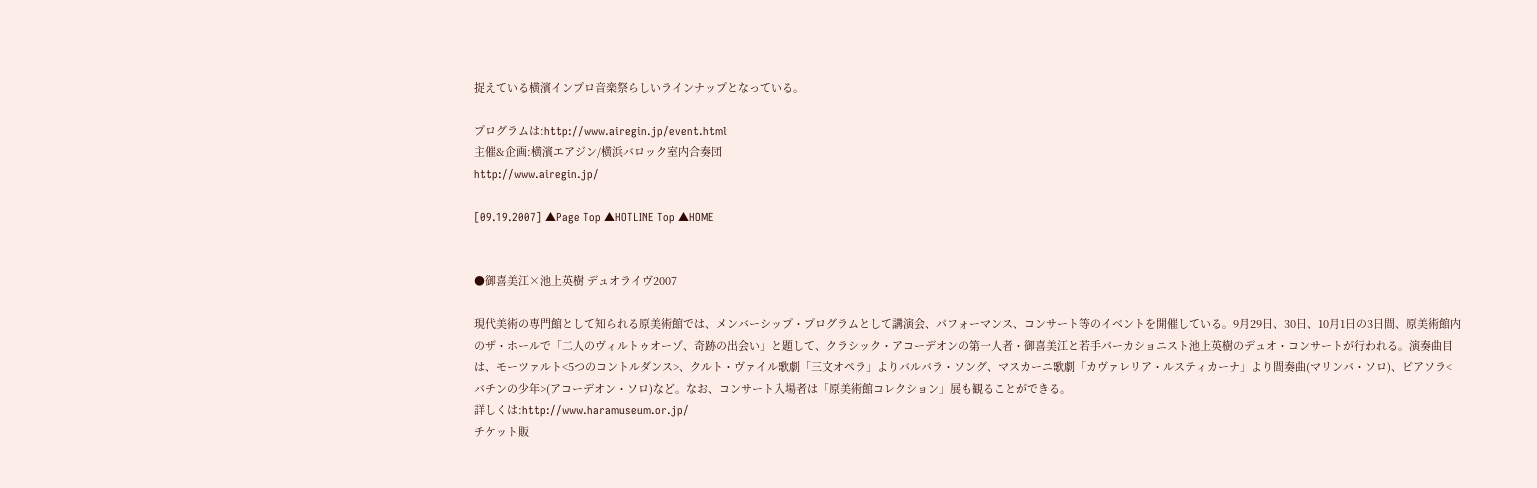捉えている横濱インプロ音楽祭らしいラインナップとなっている。

プログラムは:http://www.airegin.jp/event.html
主催&企画:横濱エアジン/横浜バロック室内合奏団
http://www.airegin.jp/

[09.19.2007] ▲Page Top ▲HOTLINE Top ▲HOME


●御喜美江×池上英樹 デュオライヴ2007

現代美術の専門館として知られる原美術館では、メンバーシップ・プログラムとして講演会、パフォーマンス、コンサート等のイベントを開催している。9月29日、30日、10月1日の3日間、原美術館内のザ・ホールで「二人のヴィルトゥオーゾ、奇跡の出会い」と題して、クラシック・アコーデオンの第一人者・御喜美江と若手パーカショニスト池上英樹のデュオ・コンサートが行われる。演奏曲目は、モーツァルト<5つのコントルダンス>、クルト・ヴァイル歌劇「三文オペラ」よりバルバラ・ソング、マスカーニ歌劇「カヴァレリア・ルスティカーナ」より間奏曲(マリンバ・ソロ)、ピアソラ<バチンの少年>(アコーデオン・ソロ)など。なお、コンサート入場者は「原美術館コレクション」展も観ることができる。
詳しくは:http://www.haramuseum.or.jp/
チケット販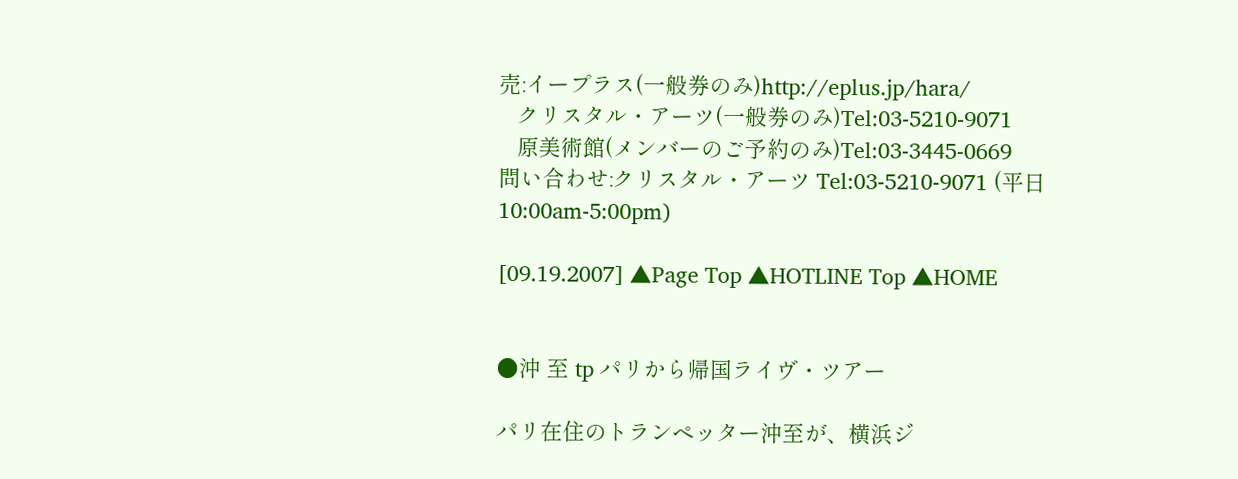売:イープラス(一般券のみ)http://eplus.jp/hara/
   クリスタル・アーツ(一般券のみ)Tel:03-5210-9071
   原美術館(メンバーのご予約のみ)Tel:03-3445-0669
問い合わせ:クリスタル・アーツ Tel:03-5210-9071 (平日10:00am-5:00pm)

[09.19.2007] ▲Page Top ▲HOTLINE Top ▲HOME


●沖 至 tp パリから帰国ライヴ・ツアー

パリ在住のトランペッター沖至が、横浜ジ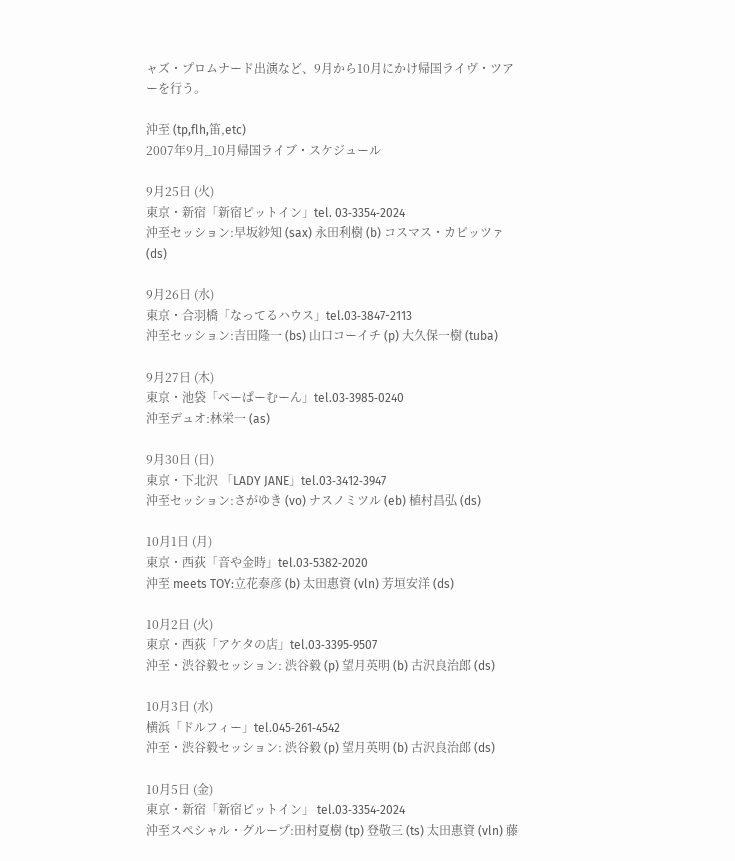ャズ・プロムナード出演など、9月から10月にかけ帰国ライヴ・ツアーを行う。

沖至 (tp,flh,笛,etc)
2007年9月_10月帰国ライブ・スケジュール

9月25日 (火)
東京・新宿「新宿ピットイン」tel. 03‐3354‐2024
沖至セッション:早坂紗知 (sax) 永田利樹 (b) コスマス・カピッツァ (ds)

9月26日 (水)
東京・合羽橋「なってるハウス」tel.03‐3847-2113
沖至セッション:吉田隆一 (bs) 山口コーイチ (p) 大久保一樹 (tuba)

9月27日 (木)
東京・池袋「ぺーぱーむーん」tel.03‐3985‐0240
沖至デュオ:林栄一 (as)

9月30日 (日)
東京・下北沢 「LADY JANE」tel.03‐3412‐3947
沖至セッション:さがゆき (vo) ナスノミツル (eb) 植村昌弘 (ds)

10月1日 (月)
東京・西荻「音や金時」tel.03‐5382‐2020
沖至 meets TOY:立花泰彦 (b) 太田惠資 (vln) 芳垣安洋 (ds)

10月2日 (火)
東京・西荻「アケタの店」tel.03‐3395‐9507
沖至・渋谷毅セッション: 渋谷毅 (p) 望月英明 (b) 古沢良治郎 (ds)

10月3日 (水)
横浜「ドルフィー」tel.045‐261‐4542
沖至・渋谷毅セッション: 渋谷毅 (p) 望月英明 (b) 古沢良治郎 (ds)

10月5日 (金)
東京・新宿「新宿ピットイン」 tel.03‐3354‐2024
沖至スペシャル・グループ:田村夏樹 (tp) 登敬三 (ts) 太田惠資 (vln) 藤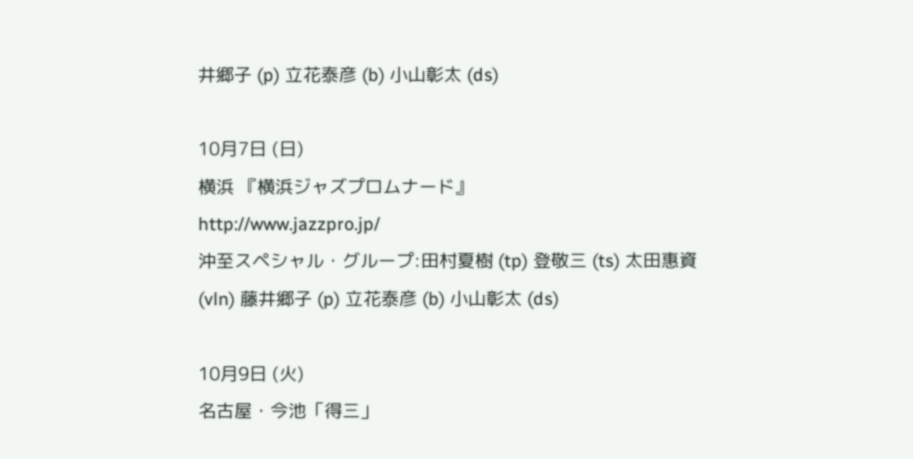井郷子 (p) 立花泰彦 (b) 小山彰太 (ds)

10月7日 (日)
横浜 『横浜ジャズプロムナード』
http://www.jazzpro.jp/
沖至スペシャル・グループ:田村夏樹 (tp) 登敬三 (ts) 太田惠資 (vln) 藤井郷子 (p) 立花泰彦 (b) 小山彰太 (ds)

10月9日 (火)
名古屋・今池「得三」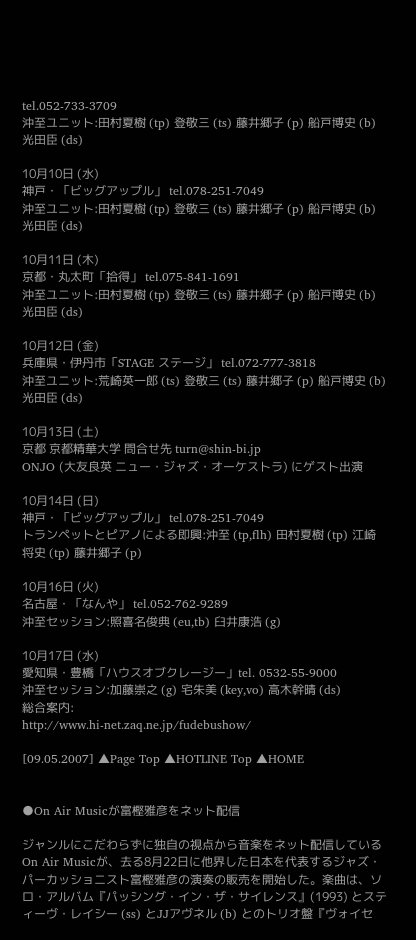tel.052‐733‐3709
沖至ユニット:田村夏樹 (tp) 登敬三 (ts) 藤井郷子 (p) 船戸博史 (b) 光田臣 (ds)

10月10日 (水)
神戸・「ビッグアップル」 tel.078‐251‐7049
沖至ユニット:田村夏樹 (tp) 登敬三 (ts) 藤井郷子 (p) 船戸博史 (b) 光田臣 (ds)

10月11日 (木)
京都・丸太町「拾得」 tel.075‐841‐1691
沖至ユニット:田村夏樹 (tp) 登敬三 (ts) 藤井郷子 (p) 船戸博史 (b) 光田臣 (ds)

10月12日 (金)
兵庫県・伊丹市「STAGE ステージ」 tel.072‐777‐3818
沖至ユニット:荒崎英一郎 (ts) 登敬三 (ts) 藤井郷子 (p) 船戸博史 (b) 光田臣 (ds)

10月13日 (土)
京都 京都精華大学 問合せ先 turn@shin-bi.jp
ONJO (大友良英 ニュー・ジャズ・オーケストラ) にゲスト出演

10月14日 (日)
神戸・「ビッグアップル」 tel.078‐251‐7049
トランペットとピアノによる即興:沖至 (tp,flh) 田村夏樹 (tp) 江崎将史 (tp) 藤井郷子 (p)

10月16日 (火)
名古屋・「なんや」 tel.052‐762‐9289
沖至セッション:照喜名俊典 (eu,tb) 臼井康浩 (g)

10月17日 (水)
愛知県・豊橋「ハウスオブクレージー」tel. 0532‐55‐9000
沖至セッション:加藤崇之 (g) 宅朱美 (key,vo) 高木幹晴 (ds)
総合案内:
http://www.hi-net.zaq.ne.jp/fudebushow/

[09.05.2007] ▲Page Top ▲HOTLINE Top ▲HOME


●On Air Musicが富樫雅彦をネット配信

ジャンルにこだわらずに独自の視点から音楽をネット配信しているOn Air Musicが、去る8月22日に他界した日本を代表するジャズ・パーカッショニスト富樫雅彦の演奏の販売を開始した。楽曲は、ソロ・アルバム『パッシング・イン・ザ・サイレンス』(1993) とスティーヴ・レイシー (ss) とJJアヴネル (b) とのトリオ盤『ヴォイセ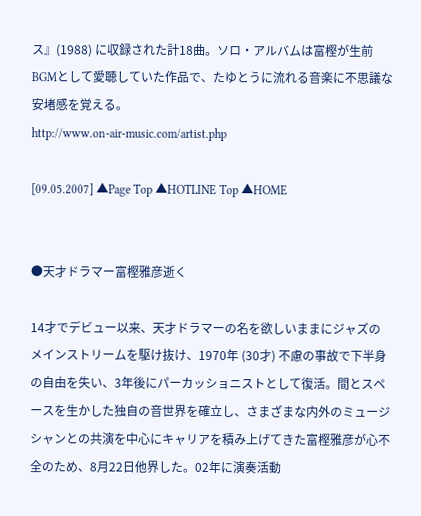ス』(1988) に収録された計18曲。ソロ・アルバムは富樫が生前BGMとして愛聴していた作品で、たゆとうに流れる音楽に不思議な安堵感を覚える。
http://www.on-air-music.com/artist.php

[09.05.2007] ▲Page Top ▲HOTLINE Top ▲HOME


●天才ドラマー富樫雅彦逝く

14才でデビュー以来、天才ドラマーの名を欲しいままにジャズのメインストリームを駆け抜け、1970年 (30才) 不慮の事故で下半身の自由を失い、3年後にパーカッショニストとして復活。間とスペースを生かした独自の音世界を確立し、さまざまな内外のミュージシャンとの共演を中心にキャリアを積み上げてきた富樫雅彦が心不全のため、8月22日他界した。02年に演奏活動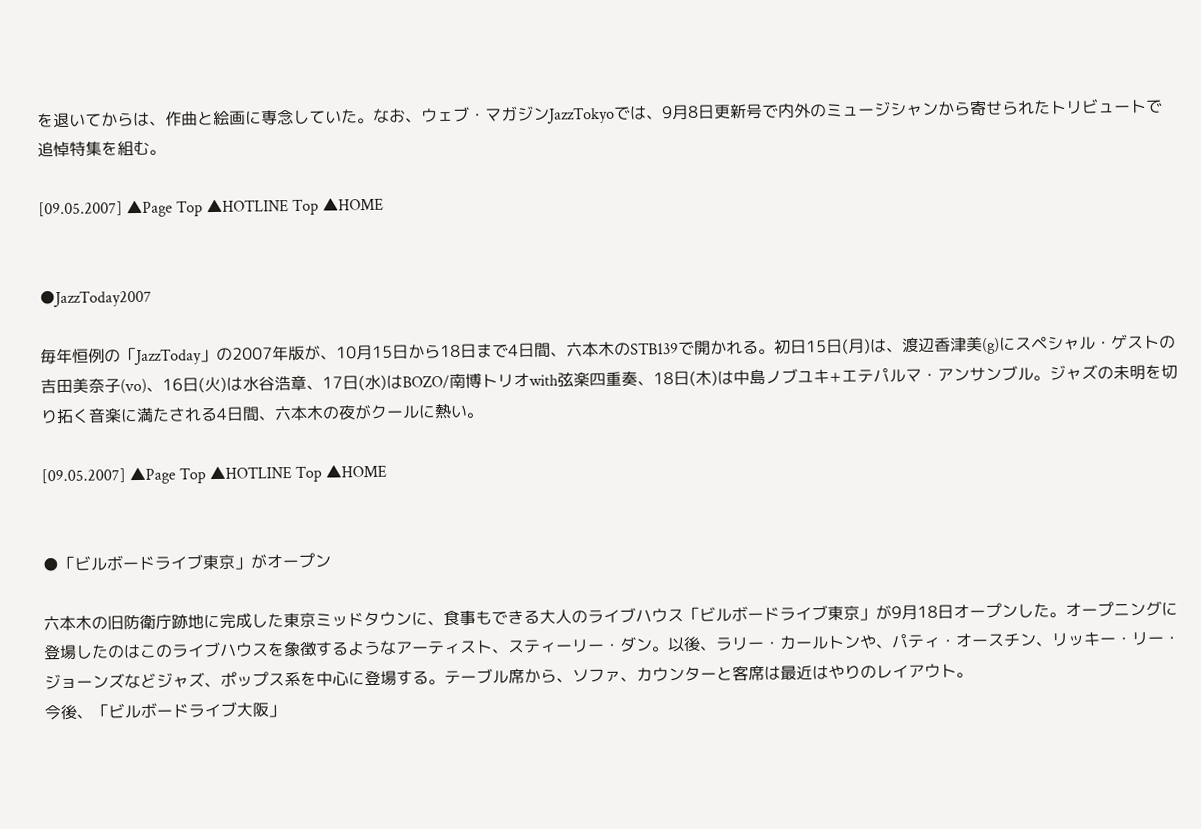を退いてからは、作曲と絵画に専念していた。なお、ウェブ・マガジンJazzTokyoでは、9月8日更新号で内外のミュージシャンから寄せられたトリビュートで追悼特集を組む。

[09.05.2007] ▲Page Top ▲HOTLINE Top ▲HOME


●JazzToday2007

毎年恒例の「JazzToday」の2007年版が、10月15日から18日まで4日間、六本木のSTB139で開かれる。初日15日(月)は、渡辺香津美(g)にスペシャル・ゲストの吉田美奈子(vo)、16日(火)は水谷浩章、17日(水)はBOZO/南博トリオwith弦楽四重奏、18日(木)は中島ノブユキ+エテパルマ・アンサンブル。ジャズの未明を切り拓く音楽に満たされる4日間、六本木の夜がクールに熱い。

[09.05.2007] ▲Page Top ▲HOTLINE Top ▲HOME


●「ビルボードライブ東京」がオープン

六本木の旧防衛庁跡地に完成した東京ミッドタウンに、食事もできる大人のライブハウス「ビルボードライブ東京」が9月18日オープンした。オープニングに登場したのはこのライブハウスを象徴するようなアーティスト、スティーリー・ダン。以後、ラリー・カールトンや、パティ・オースチン、リッキー・リー・ジョーンズなどジャズ、ポップス系を中心に登場する。テーブル席から、ソファ、カウンターと客席は最近はやりのレイアウト。
今後、「ビルボードライブ大阪」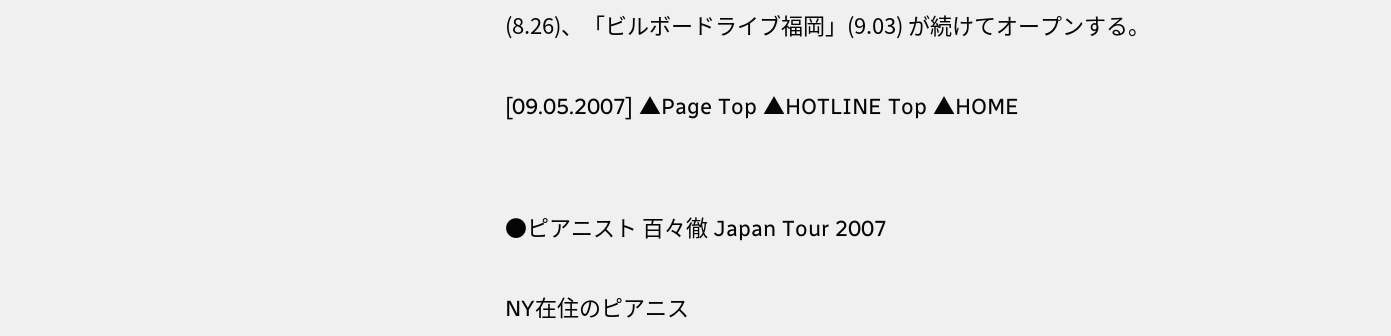(8.26)、「ビルボードライブ福岡」(9.03) が続けてオープンする。

[09.05.2007] ▲Page Top ▲HOTLINE Top ▲HOME


●ピアニスト 百々徹 Japan Tour 2007

NY在住のピアニス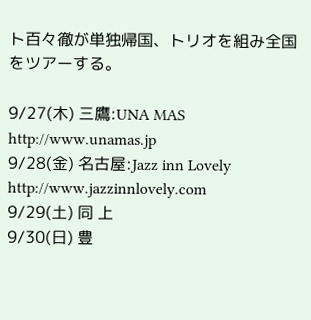ト百々徹が単独帰国、トリオを組み全国をツアーする。

9/27(木) 三鷹:UNA MAS
http://www.unamas.jp
9/28(金) 名古屋:Jazz inn Lovely
http://www.jazzinnlovely.com
9/29(土) 同 上
9/30(日) 豊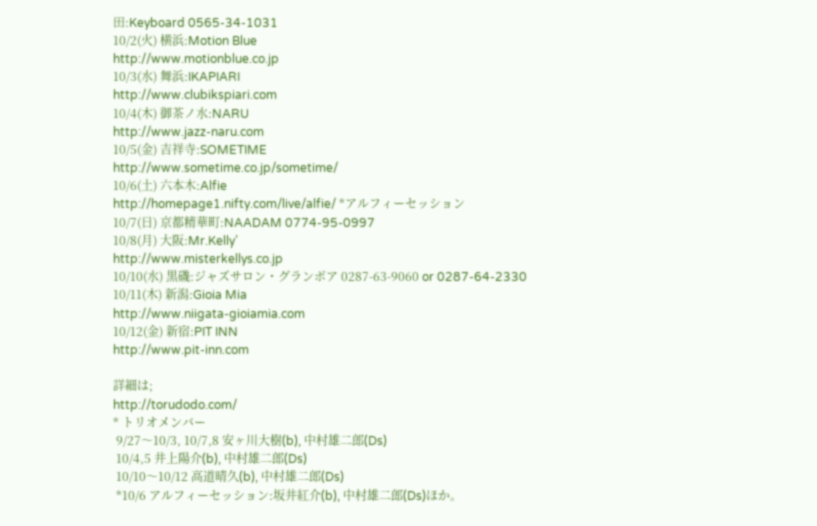田:Keyboard 0565-34-1031
10/2(火) 横浜:Motion Blue
http://www.motionblue.co.jp
10/3(水) 舞浜:IKAPIARI
http://www.clubikspiari.com
10/4(木) 御茶ノ水:NARU
http://www.jazz-naru.com
10/5(金) 吉祥寺:SOMETIME
http://www.sometime.co.jp/sometime/
10/6(土) 六本木:Alfie
http://homepage1.nifty.com/live/alfie/ *アルフィーセッション
10/7(日) 京都精華町:NAADAM 0774-95-0997
10/8(月) 大阪:Mr.Kelly’
http://www.misterkellys.co.jp
10/10(水) 黒磯:ジャズサロン・グランボア 0287-63-9060 or 0287-64-2330
10/11(木) 新潟:Gioia Mia
http://www.niigata-gioiamia.com
10/12(金) 新宿:PIT INN
http://www.pit-inn.com

詳細は;
http://torudodo.com/
* トリオメンバー
 9/27〜10/3, 10/7,8 安ヶ川大樹(b), 中村雄二郎(Ds)
 10/4,5 井上陽介(b), 中村雄二郎(Ds)
 10/10〜10/12 高道晴久(b), 中村雄二郎(Ds)
 *10/6 アルフィーセッション:坂井紅介(b), 中村雄二郎(Ds)ほか。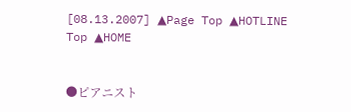[08.13.2007] ▲Page Top ▲HOTLINE Top ▲HOME


●ピアニスト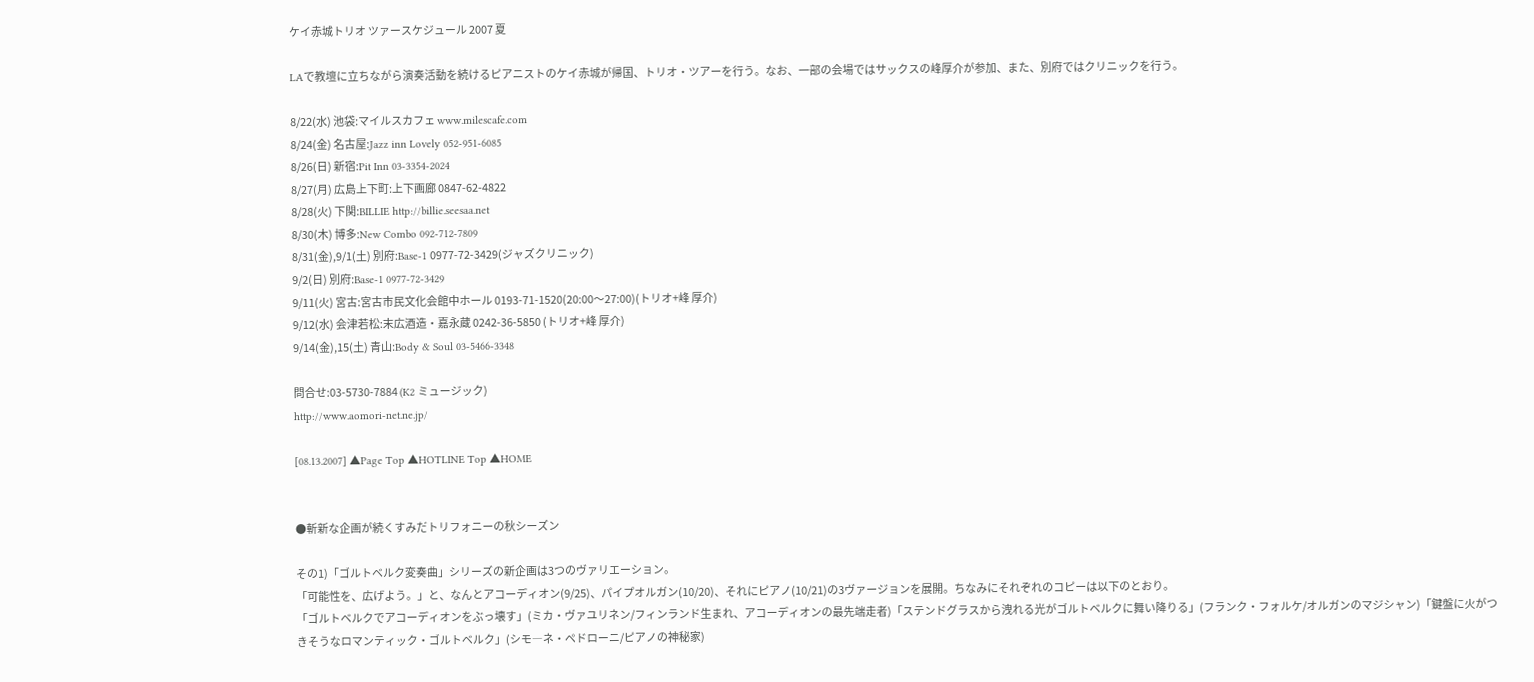ケイ赤城トリオ ツァースケジュール 2007 夏

LAで教壇に立ちながら演奏活動を続けるピアニストのケイ赤城が帰国、トリオ・ツアーを行う。なお、一部の会場ではサックスの峰厚介が参加、また、別府ではクリニックを行う。

8/22(水) 池袋:マイルスカフェ www.milescafe.com
8/24(金) 名古屋:Jazz inn Lovely 052-951-6085
8/26(日) 新宿:Pit Inn 03-3354-2024
8/27(月) 広島上下町:上下画廊 0847-62-4822
8/28(火) 下関:BILLIE http://billie.seesaa.net
8/30(木) 博多:New Combo 092-712-7809
8/31(金),9/1(土) 別府:Base-1 0977-72-3429(ジャズクリニック)
9/2(日) 別府:Base-1 0977-72-3429
9/11(火) 宮古:宮古市民文化会館中ホール 0193-71-1520(20:00〜27:00)(トリオ+峰 厚介)
9/12(水) 会津若松:末広酒造・嘉永蔵 0242-36-5850 (トリオ+峰 厚介)
9/14(金),15(土) 青山:Body & Soul 03-5466-3348

問合せ:03-5730-7884 (K2 ミュージック)
http://www.aomori-net.ne.jp/

[08.13.2007] ▲Page Top ▲HOTLINE Top ▲HOME


●斬新な企画が続くすみだトリフォニーの秋シーズン

その1)「ゴルトベルク変奏曲」シリーズの新企画は3つのヴァリエーション。
「可能性を、広げよう。」と、なんとアコーディオン(9/25)、パイプオルガン(10/20)、それにピアノ(10/21)の3ヴァージョンを展開。ちなみにそれぞれのコピーは以下のとおり。
「ゴルトベルクでアコーディオンをぶっ壊す」(ミカ・ヴァユリネン/フィンランド生まれ、アコーディオンの最先端走者)「ステンドグラスから洩れる光がゴルトベルクに舞い降りる」(フランク・フォルケ/オルガンのマジシャン)「鍵盤に火がつきそうなロマンティック・ゴルトベルク」(シモ―ネ・ペドローニ/ピアノの神秘家)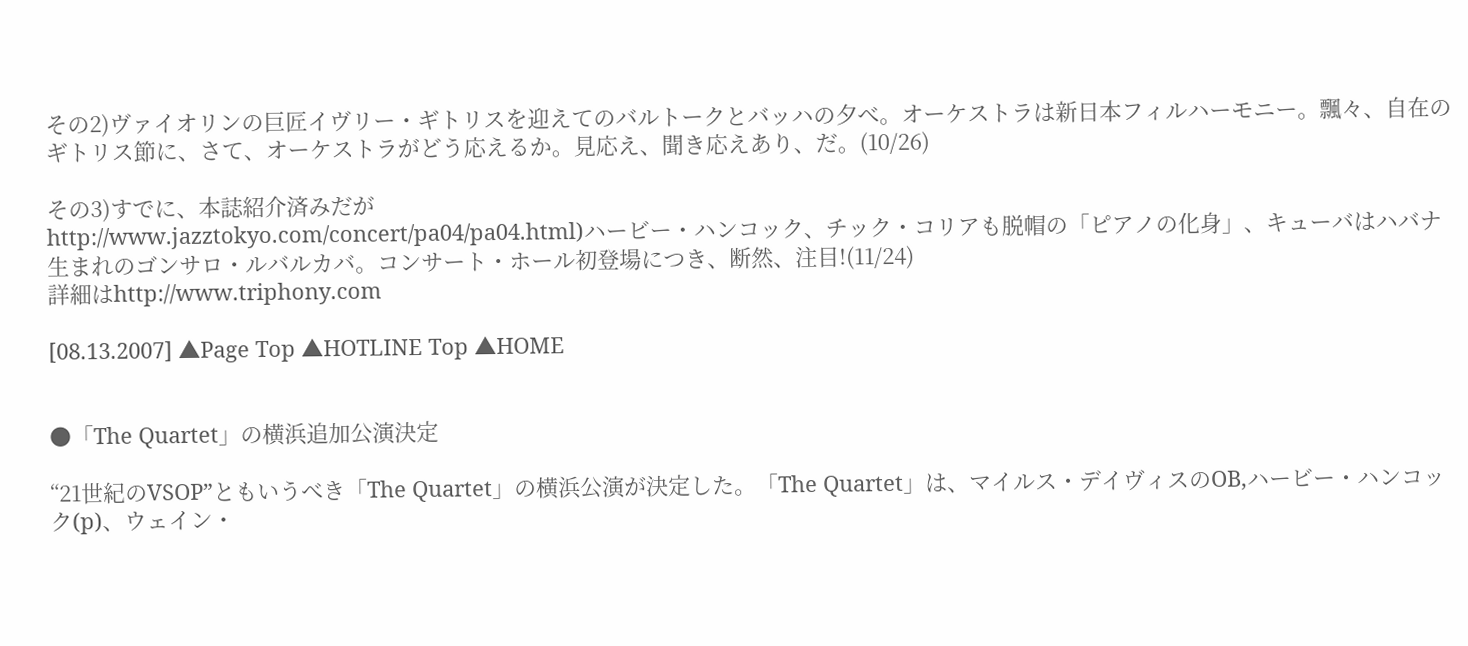その2)ヴァイオリンの巨匠イヴリー・ギトリスを迎えてのバルトークとバッハの夕べ。オーケストラは新日本フィルハーモニー。飄々、自在のギトリス節に、さて、オーケストラがどう応えるか。見応え、聞き応えあり、だ。(10/26)

その3)すでに、本誌紹介済みだが
http://www.jazztokyo.com/concert/pa04/pa04.html)ハービー・ハンコック、チック・コリアも脱帽の「ピアノの化身」、キューバはハバナ生まれのゴンサロ・ルバルカバ。コンサート・ホール初登場につき、断然、注目!(11/24)
詳細はhttp://www.triphony.com

[08.13.2007] ▲Page Top ▲HOTLINE Top ▲HOME


●「The Quartet」の横浜追加公演決定

“21世紀のVSOP”ともいうべき「The Quartet」の横浜公演が決定した。「The Quartet」は、マイルス・デイヴィスのOB,ハービー・ハンコック(p)、ウェイン・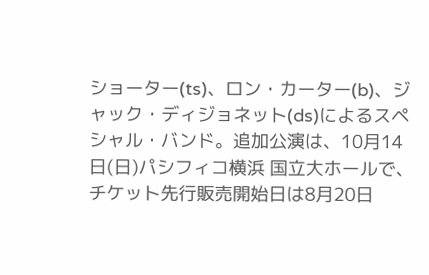ショーター(ts)、ロン・カーター(b)、ジャック・ディジョネット(ds)によるスペシャル・バンド。追加公演は、10月14日(日)パシフィコ横浜 国立大ホールで、チケット先行販売開始日は8月20日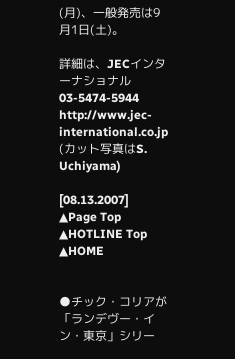(月)、一般発売は9月1日(土)。

詳細は、JECインターナショナル 03-5474-5944
http://www.jec-international.co.jp
(カット写真はS. Uchiyama)

[08.13.2007] ▲Page Top ▲HOTLINE Top ▲HOME


●チック・コリアが「ランデヴー・イン・東京」シリー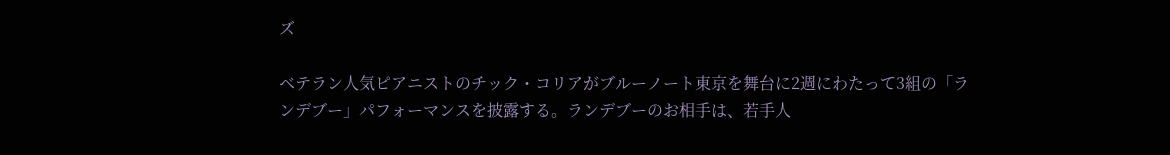ズ

ベテラン人気ピアニストのチック・コリアがブルーノート東京を舞台に2週にわたって3組の「ランデブー」パフォーマンスを披露する。ランデブーのお相手は、若手人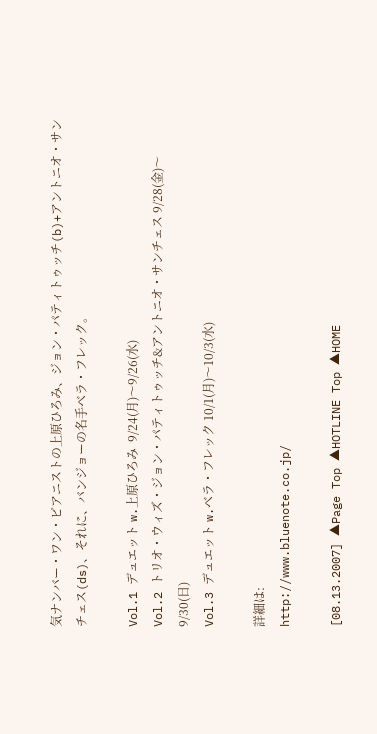気ナンバー・ワン・ピアニストの上原ひろみ、ジョン・パティトゥッチ(b)+アントニオ・サンチェス(ds)、それに、バンジョーの名手ベラ・フレック。

Vol.1 デュエット w.上原ひろみ  9/24(月)〜9/26(水)
Vol.2 トリオ・ウィズ・ジョン・パティトゥッチ&アントニオ・サンチェス 9/28(金)〜9/30(日)
Vol.3 デュエット w.ベラ・フレック 10/1(月)〜10/3(水)

詳細は:
http://www.bluenote.co.jp/

[08.13.2007] ▲Page Top ▲HOTLINE Top ▲HOME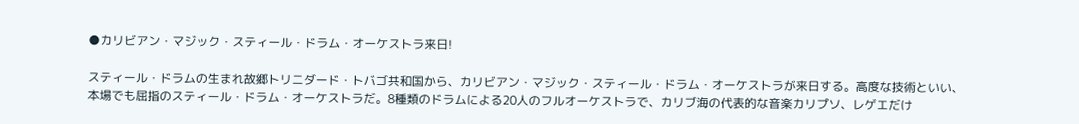●カリビアン・マジック・スティール・ドラム・オーケストラ来日!

スティール・ドラムの生まれ故郷トリニダード・トバゴ共和国から、カリビアン・マジック・スティール・ドラム・オーケストラが来日する。高度な技術といい、本場でも屈指のスティール・ドラム・オーケストラだ。8種類のドラムによる20人のフルオーケストラで、カリブ海の代表的な音楽カリプソ、レゲエだけ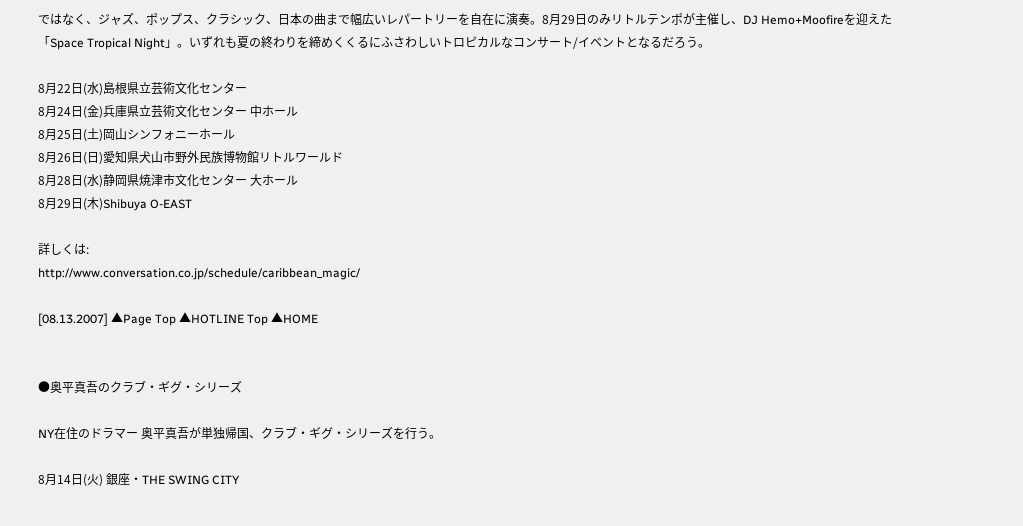ではなく、ジャズ、ポップス、クラシック、日本の曲まで幅広いレパートリーを自在に演奏。8月29日のみリトルテンポが主催し、DJ Hemo+Moofireを迎えた「Space Tropical Night」。いずれも夏の終わりを締めくくるにふさわしいトロピカルなコンサート/イベントとなるだろう。

8月22日(水)島根県立芸術文化センター
8月24日(金)兵庫県立芸術文化センター 中ホール
8月25日(土)岡山シンフォニーホール
8月26日(日)愛知県犬山市野外民族博物館リトルワールド
8月28日(水)静岡県焼津市文化センター 大ホール
8月29日(木)Shibuya O-EAST

詳しくは:
http://www.conversation.co.jp/schedule/caribbean_magic/

[08.13.2007] ▲Page Top ▲HOTLINE Top ▲HOME


●奥平真吾のクラブ・ギグ・シリーズ

NY在住のドラマー 奥平真吾が単独帰国、クラブ・ギグ・シリーズを行う。

8月14日(火) 銀座・THE SWING CITY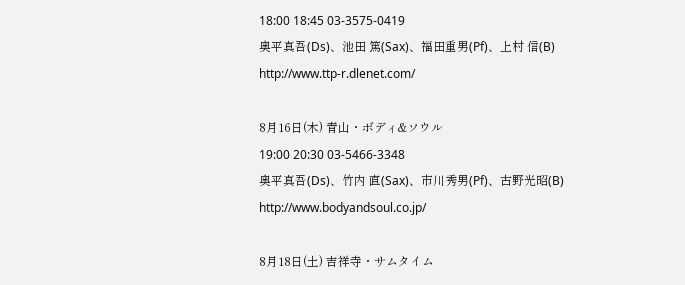18:00 18:45 03-3575-0419
奥平真吾(Ds)、池田 篤(Sax)、福田重男(Pf)、上村 信(B)
http://www.ttp-r.dlenet.com/

8月16日(木) 青山・ボディ&ソウル
19:00 20:30 03-5466-3348
奥平真吾(Ds)、竹内 直(Sax)、市川秀男(Pf)、古野光昭(B)
http://www.bodyandsoul.co.jp/

8月18日(土) 吉祥寺・サムタイム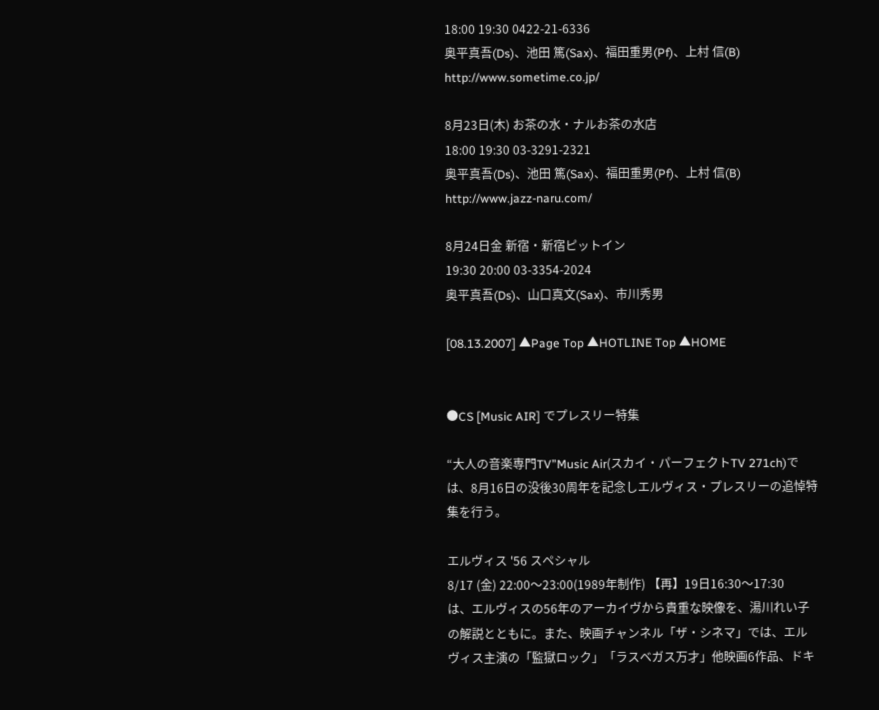18:00 19:30 0422-21-6336
奥平真吾(Ds)、池田 篤(Sax)、福田重男(Pf)、上村 信(B)
http://www.sometime.co.jp/

8月23日(木) お茶の水・ナルお茶の水店
18:00 19:30 03-3291-2321
奥平真吾(Ds)、池田 篤(Sax)、福田重男(Pf)、上村 信(B)
http://www.jazz-naru.com/

8月24日金 新宿・新宿ピットイン
19:30 20:00 03-3354-2024
奥平真吾(Ds)、山口真文(Sax)、市川秀男

[08.13.2007] ▲Page Top ▲HOTLINE Top ▲HOME


●CS [Music AIR] でプレスリー特集

“大人の音楽専門TV”Music Air(スカイ・パーフェクトTV 271ch)では、8月16日の没後30周年を記念しエルヴィス・プレスリーの追悼特集を行う。

エルヴィス '56 スペシャル
8/17 (金) 22:00〜23:00(1989年制作) 【再】19日16:30〜17:30
は、エルヴィスの56年のアーカイヴから貴重な映像を、湯川れい子の解説とともに。また、映画チャンネル「ザ・シネマ」では、エルヴィス主演の「監獄ロック」「ラスベガス万才」他映画6作品、ドキ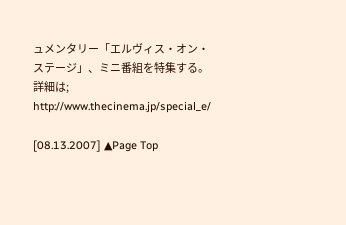ュメンタリー「エルヴィス・オン・ステージ」、ミニ番組を特集する。詳細は;
http://www.thecinema.jp/special_e/

[08.13.2007] ▲Page Top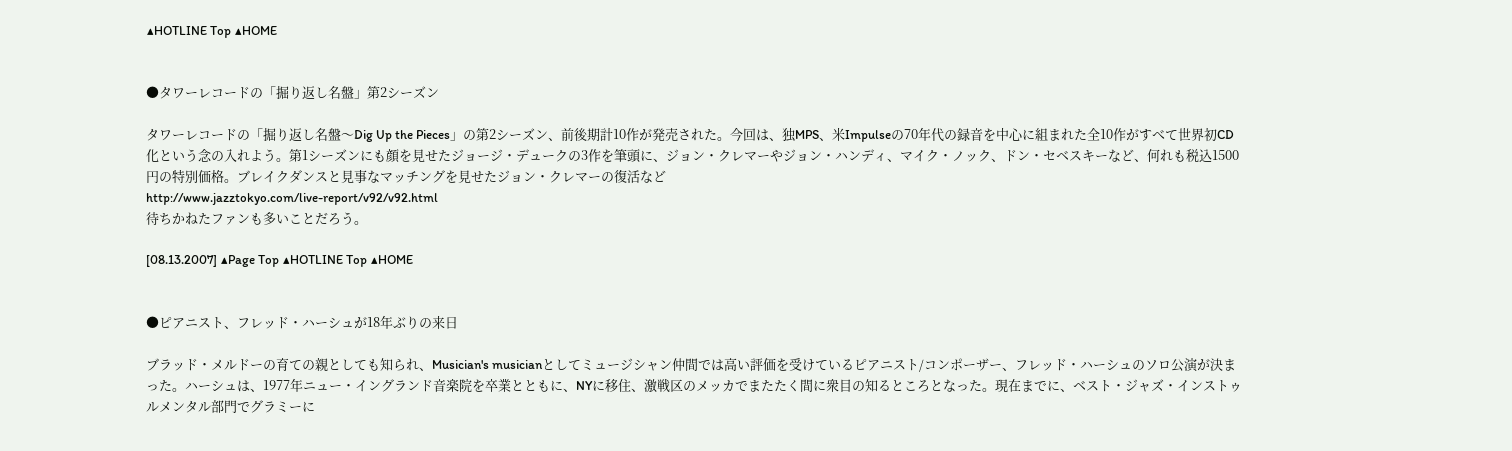▲HOTLINE Top ▲HOME


●タワーレコードの「掘り返し名盤」第2シーズン

タワーレコードの「掘り返し名盤〜Dig Up the Pieces」の第2シーズン、前後期計10作が発売された。今回は、独MPS、米Impulseの70年代の録音を中心に組まれた全10作がすべて世界初CD化という念の入れよう。第1シーズンにも顔を見せたジョージ・デュークの3作を筆頭に、ジョン・クレマーやジョン・ハンディ、マイク・ノック、ドン・セベスキーなど、何れも税込1500円の特別価格。ブレイクダンスと見事なマッチングを見せたジョン・クレマーの復活など
http://www.jazztokyo.com/live-report/v92/v92.html
待ちかねたファンも多いことだろう。

[08.13.2007] ▲Page Top ▲HOTLINE Top ▲HOME


●ピアニスト、フレッド・ハーシュが18年ぶりの来日

ブラッド・メルドーの育ての親としても知られ、Musician's musicianとしてミュージシャン仲間では高い評価を受けているピアニスト/コンポーザー、フレッド・ハーシュのソロ公演が決まった。ハーシュは、1977年ニュー・イングランド音楽院を卒業とともに、NYに移住、激戦区のメッカでまたたく間に衆目の知るところとなった。現在までに、ベスト・ジャズ・インストゥルメンタル部門でグラミーに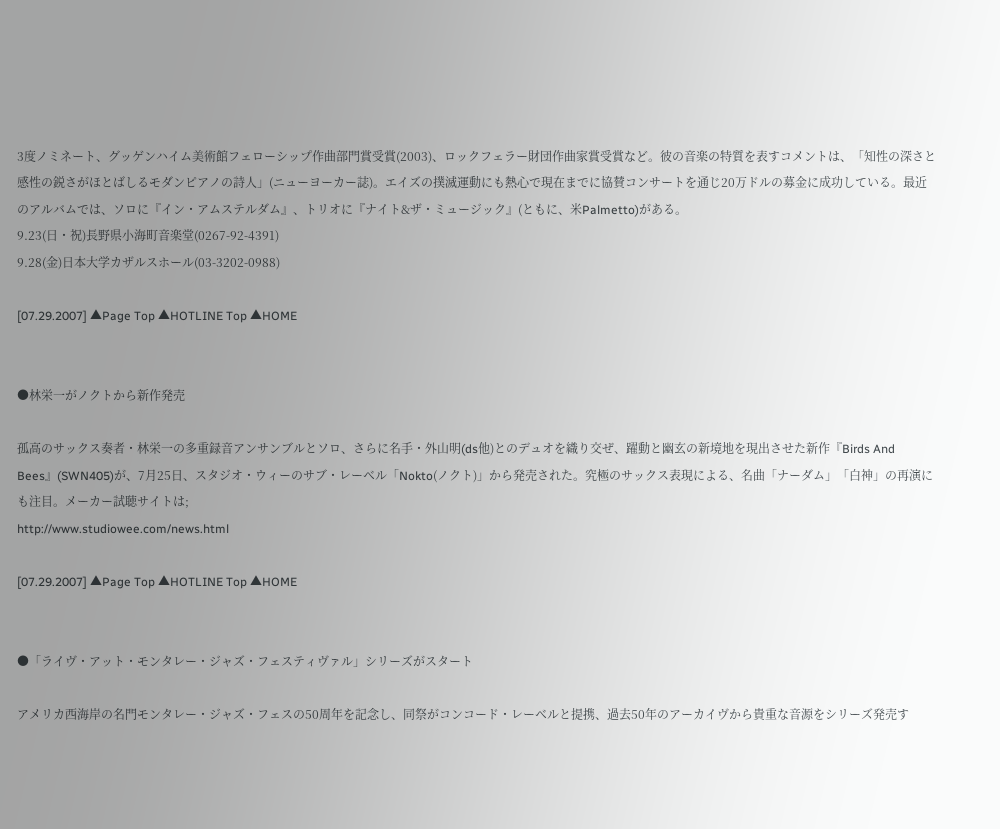3度ノミネート、グッゲンハイム美術館フェローシップ作曲部門賞受賞(2003)、ロックフェラー財団作曲家賞受賞など。彼の音楽の特質を表すコメントは、「知性の深さと感性の鋭さがほとばしるモダンピアノの詩人」(ニューヨーカー誌)。エイズの撲滅運動にも熱心で現在までに協賛コンサートを通じ20万ドルの募金に成功している。最近のアルバムでは、ソロに『イン・アムステルダム』、トリオに『ナイト&ザ・ミュージック』(ともに、米Palmetto)がある。
9.23(日・祝)長野県小海町音楽堂(0267-92-4391)
9.28(金)日本大学カザルスホール(03-3202-0988)

[07.29.2007] ▲Page Top ▲HOTLINE Top ▲HOME


●林栄一がノクトから新作発売

孤高のサックス奏者・林栄一の多重録音アンサンブルとソロ、さらに名手・外山明(ds他)とのデュオを織り交ぜ、躍動と幽玄の新境地を現出させた新作『Birds And Bees』(SWN405)が、7月25日、スタジオ・ウィーのサブ・レーベル「Nokto(ノクト)」から発売された。究極のサックス表現による、名曲「ナーダム」「白神」の再演にも注目。メーカー試聴サイトは;
http://www.studiowee.com/news.html

[07.29.2007] ▲Page Top ▲HOTLINE Top ▲HOME


●「ライヴ・アット・モンタレー・ジャズ・フェスティヴァル」シリーズがスタート

アメリカ西海岸の名門モンタレー・ジャズ・フェスの50周年を記念し、同祭がコンコード・レーベルと提携、過去50年のアーカイヴから貴重な音源をシリーズ発売す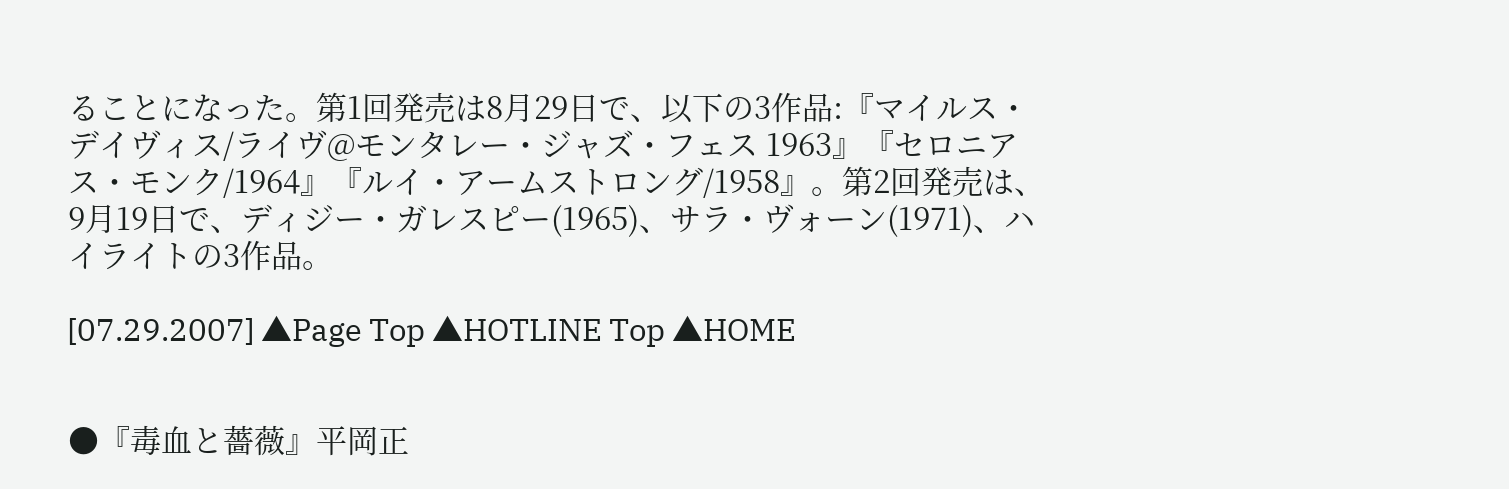ることになった。第1回発売は8月29日で、以下の3作品:『マイルス・デイヴィス/ライヴ@モンタレー・ジャズ・フェス 1963』『セロニアス・モンク/1964』『ルイ・アームストロング/1958』。第2回発売は、9月19日で、ディジー・ガレスピー(1965)、サラ・ヴォーン(1971)、ハイライトの3作品。

[07.29.2007] ▲Page Top ▲HOTLINE Top ▲HOME


●『毒血と薔薇』平岡正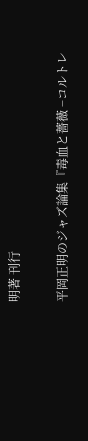明著 刊行

平岡正明のジャズ論集『毒血と薔薇 −コルトレ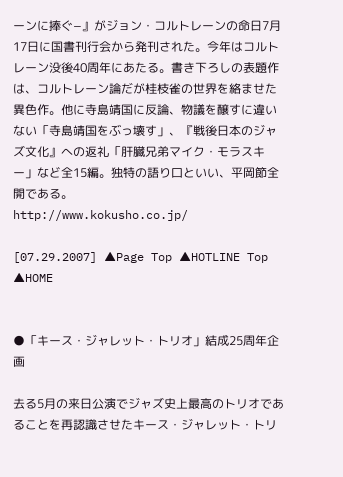ーンに捧ぐ−』がジョン・コルトレーンの命日7月17日に国書刊行会から発刊された。今年はコルトレーン没後40周年にあたる。書き下ろしの表題作は、コルトレーン論だが桂枝雀の世界を絡ませた異色作。他に寺島靖国に反論、物議を醸すに違いない「寺島靖国をぶっ壊す」、『戦後日本のジャズ文化』への返礼「肝臓兄弟マイク・モラスキー」など全15編。独特の語り口といい、平岡節全開である。
http://www.kokusho.co.jp/

[07.29.2007] ▲Page Top ▲HOTLINE Top ▲HOME


●「キース・ジャレット・トリオ」結成25周年企画

去る5月の来日公演でジャズ史上最高のトリオであることを再認識させたキース・ジャレット・トリ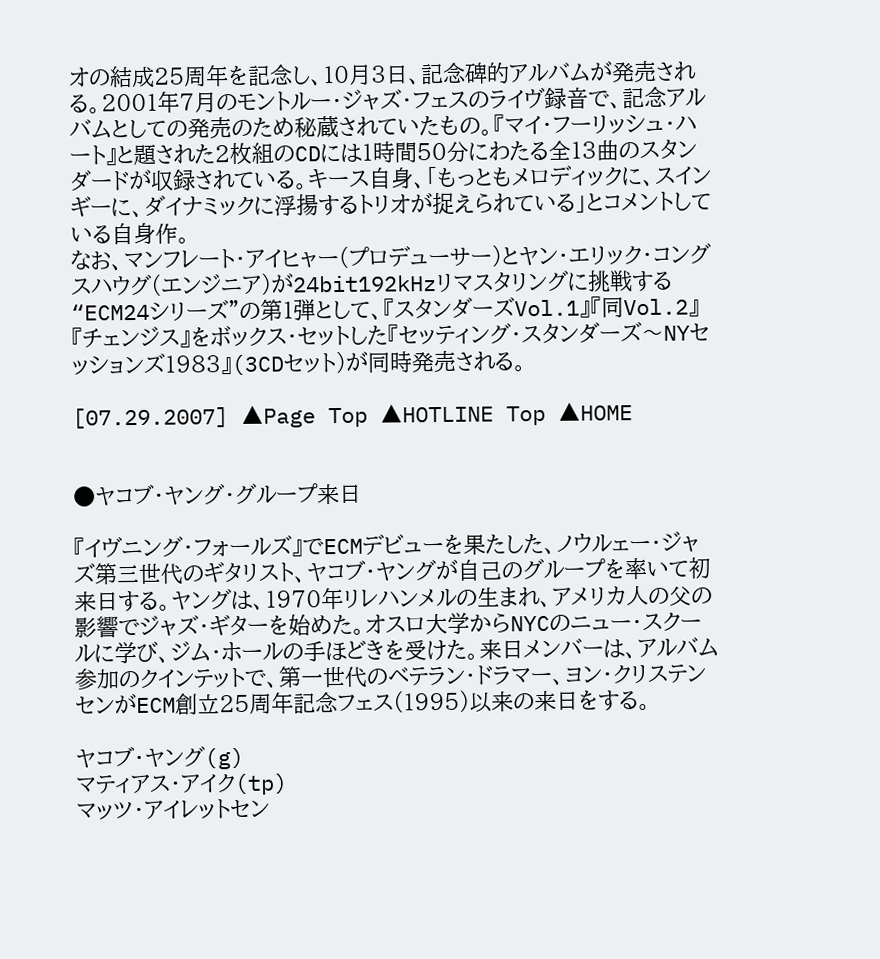オの結成25周年を記念し、10月3日、記念碑的アルバムが発売される。2001年7月のモントルー・ジャズ・フェスのライヴ録音で、記念アルバムとしての発売のため秘蔵されていたもの。『マイ・フーリッシュ・ハート』と題された2枚組のCDには1時間50分にわたる全13曲のスタンダードが収録されている。キース自身、「もっともメロディックに、スインギーに、ダイナミックに浮揚するトリオが捉えられている」とコメントしている自身作。
なお、マンフレート・アイヒャー(プロデューサー)とヤン・エリック・コングスハウグ(エンジニア)が24bit192kHzリマスタリングに挑戦する“ECM24シリーズ”の第1弾として、『スタンダーズVol.1』『同Vol.2』『チェンジス』をボックス・セットした『セッティング・スタンダーズ〜NYセッションズ1983』(3CDセット)が同時発売される。

[07.29.2007] ▲Page Top ▲HOTLINE Top ▲HOME


●ヤコブ・ヤング・グループ来日

『イヴニング・フォールズ』でECMデビューを果たした、ノウルェー・ジャズ第三世代のギタリスト、ヤコブ・ヤングが自己のグループを率いて初来日する。ヤングは、1970年リレハンメルの生まれ、アメリカ人の父の影響でジャズ・ギターを始めた。オスロ大学からNYCのニュー・スクールに学び、ジム・ホールの手ほどきを受けた。来日メンバーは、アルバム参加のクインテットで、第一世代のベテラン・ドラマー、ヨン・クリステンセンがECM創立25周年記念フェス(1995)以来の来日をする。

ヤコブ・ヤング(g)
マティアス・アイク(tp)
マッツ・アイレットセン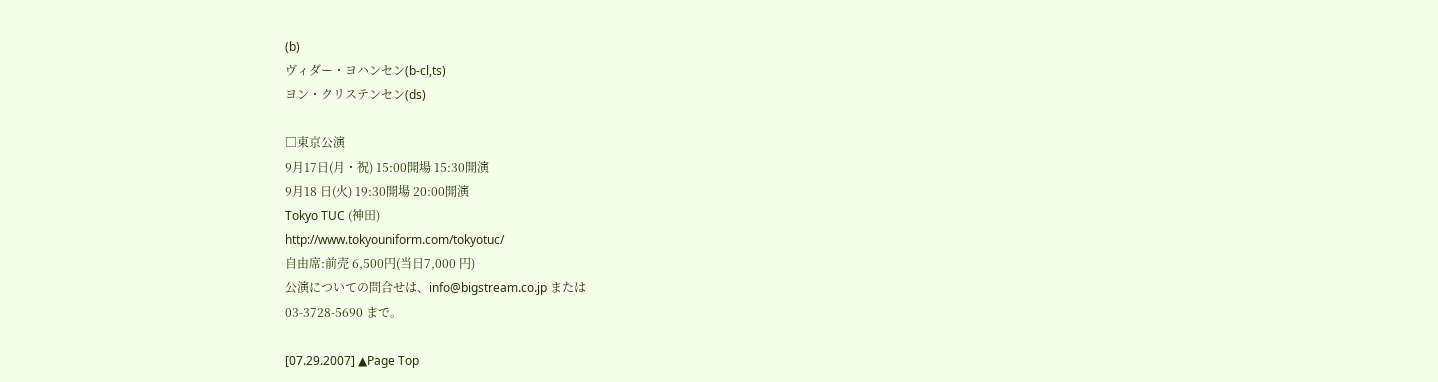(b)
ヴィダー・ヨハンセン(b-cl,ts)
ヨン・クリステンセン(ds)

□東京公演
9月17日(月・祝) 15:00開場 15:30開演
9月18 日(火) 19:30開場 20:00開演
Tokyo TUC (神田)
http://www.tokyouniform.com/tokyotuc/
自由席:前売 6,500円(当日7,000 円)
公演についての問合せは、info@bigstream.co.jp または
03-3728-5690 まで。

[07.29.2007] ▲Page Top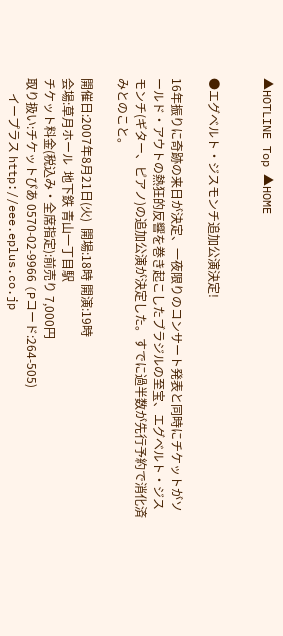▲HOTLINE Top ▲HOME


●エグベルト・ジスモンチ追加公演決定!

16年振りに奇跡の来日が決定、一夜限りのコンサート発表と同時にチケットがソールド・アウトの熱狂的反響を巻き起こしたブラジルの至宝、エグベルト・ジスモンチ(ギター、ピアノ)の追加公演が決定した。すでに過半数が先行予約で消化済みとのこと。

開催日:2007年8月21日(火)  開場:18時 開演:19時
会場:草月ホール  地下鉄 青山一丁目駅
チケット料金(税込み・全席指定):前売り 7,000円
取り扱い:チケットぴあ 0570-02-9966 (Pコード:264-505)
     イープラス http://eee.eplus.co.jp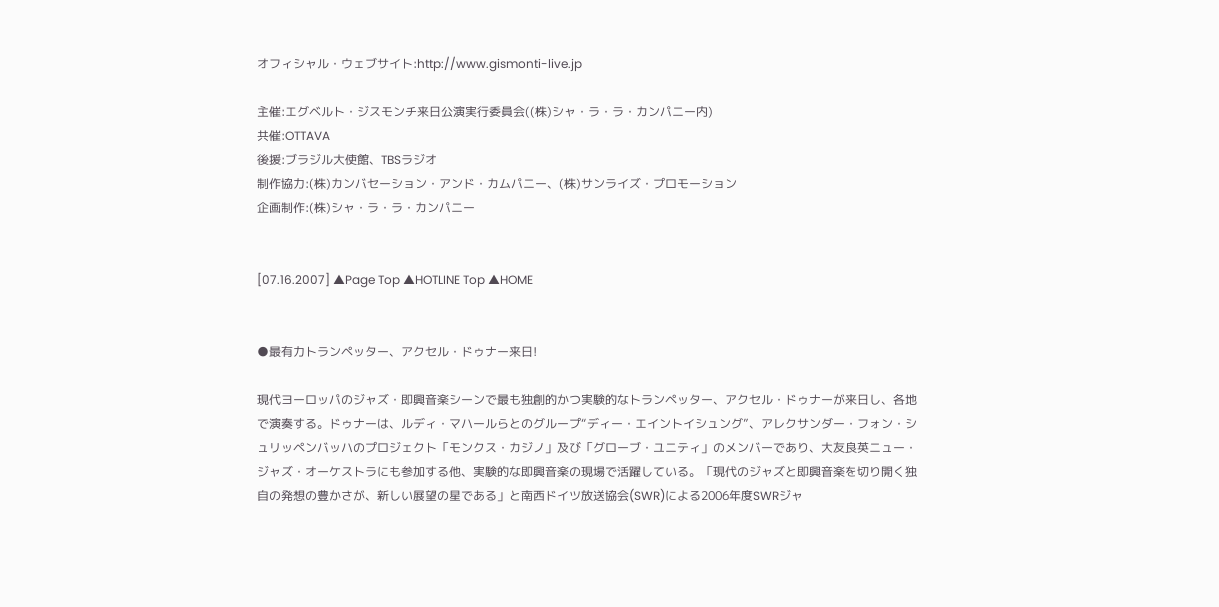オフィシャル・ウェブサイト:http://www.gismonti-live.jp

主催:エグベルト・ジスモンチ来日公演実行委員会((株)シャ・ラ・ラ・カンパニー内)
共催:OTTAVA
後援:ブラジル大使館、TBSラジオ
制作協力:(株)カンバセーション・アンド・カムパニー、(株)サンライズ・プロモーション
企画制作:(株)シャ・ラ・ラ・カンパニー


[07.16.2007] ▲Page Top ▲HOTLINE Top ▲HOME


●最有力トランペッター、アクセル・ドゥナー来日!

現代ヨーロッパのジャズ・即興音楽シーンで最も独創的かつ実験的なトランペッター、アクセル・ドゥナーが来日し、各地で演奏する。ドゥナーは、ルディ・マハールらとのグループ“ディー・エイントイシュング”、アレクサンダー・フォン・シュリッペンバッハのプロジェクト「モンクス・カジノ」及び「グローブ・ユニティ」のメンバーであり、大友良英ニュー・ジャズ・オーケストラにも参加する他、実験的な即興音楽の現場で活躍している。「現代のジャズと即興音楽を切り開く独自の発想の豊かさが、新しい展望の星である」と南西ドイツ放送協会(SWR)による2006年度SWRジャ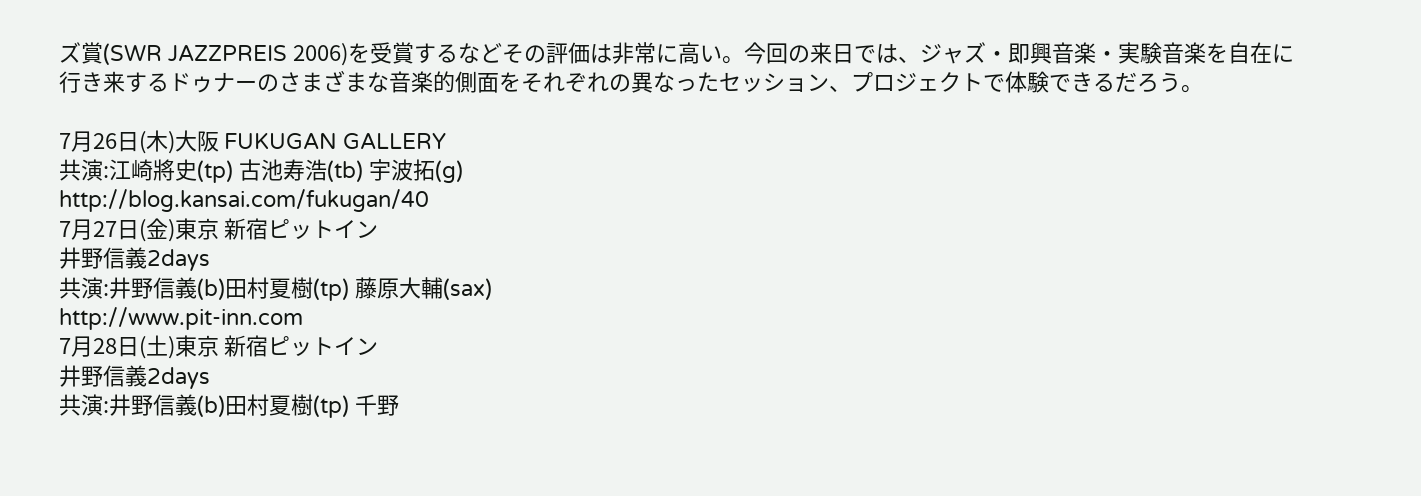ズ賞(SWR JAZZPREIS 2006)を受賞するなどその評価は非常に高い。今回の来日では、ジャズ・即興音楽・実験音楽を自在に行き来するドゥナーのさまざまな音楽的側面をそれぞれの異なったセッション、プロジェクトで体験できるだろう。

7月26日(木)大阪 FUKUGAN GALLERY
共演:江崎將史(tp) 古池寿浩(tb) 宇波拓(g)
http://blog.kansai.com/fukugan/40
7月27日(金)東京 新宿ピットイン
井野信義2days
共演:井野信義(b)田村夏樹(tp) 藤原大輔(sax)
http://www.pit-inn.com
7月28日(土)東京 新宿ピットイン
井野信義2days
共演:井野信義(b)田村夏樹(tp) 千野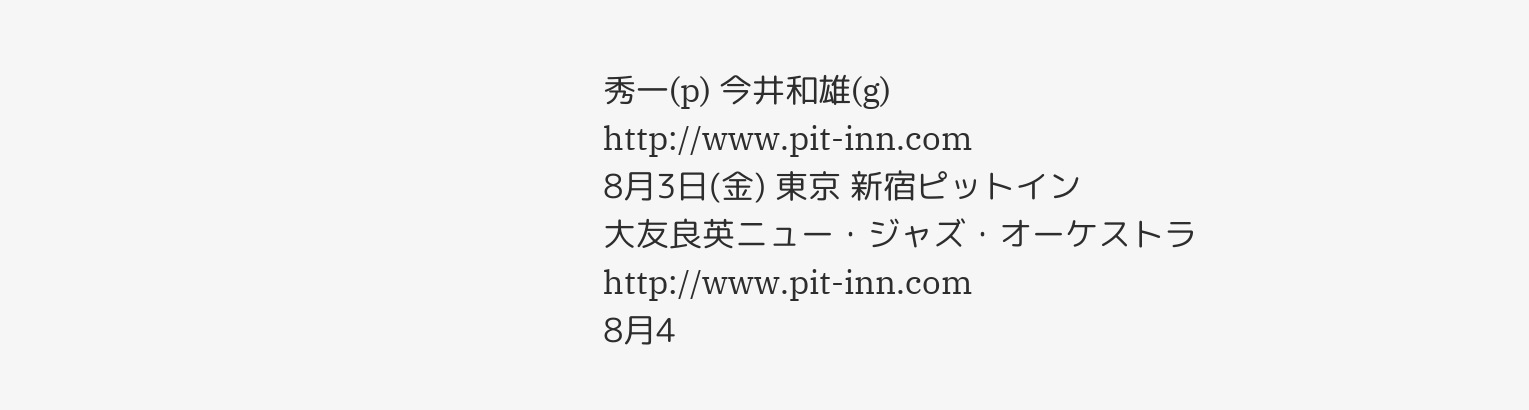秀一(p) 今井和雄(g)
http://www.pit-inn.com
8月3日(金) 東京 新宿ピットイン
大友良英ニュー・ジャズ・オーケストラ
http://www.pit-inn.com
8月4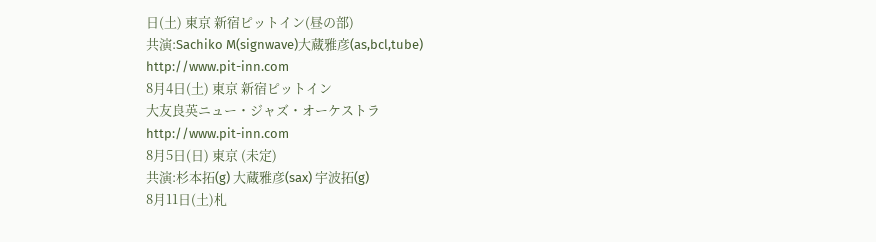日(土) 東京 新宿ピットイン(昼の部)
共演:Sachiko M(signwave)大蔵雅彦(as,bcl,tube)
http://www.pit-inn.com
8月4日(土) 東京 新宿ピットイン
大友良英ニュー・ジャズ・オーケストラ
http://www.pit-inn.com
8月5日(日) 東京 (未定)
共演:杉本拓(g) 大蔵雅彦(sax) 宇波拓(g)
8月11日(土)札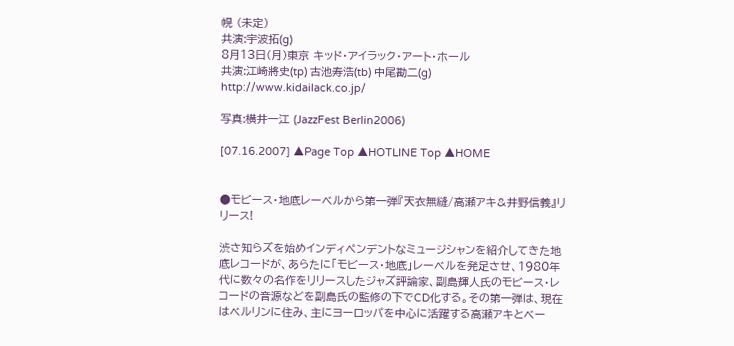幌 (未定)
共演:宇波拓(g)
8月13日(月)東京 キッド・アイラック・アート・ホール
共演:江崎將史(tp) 古池寿浩(tb) 中尾勘二(g)
http://www.kidailack.co.jp/

写真:横井一江 (JazzFest Berlin2006)

[07.16.2007] ▲Page Top ▲HOTLINE Top ▲HOME


●モビース・地底レーベルから第一弾『天衣無縫/高瀬アキ&井野信義』リリース!

渋さ知らズを始めインディペンデントなミュージシャンを紹介してきた地底レコードが、あらたに「モビース・地底」レーベルを発足させ、1980年代に数々の名作をリリースしたジャズ評論家、副島輝人氏のモビース・レコードの音源などを副島氏の監修の下でCD化する。その第一弾は、現在はベルリンに住み、主にヨーロッパを中心に活躍する高瀬アキとベー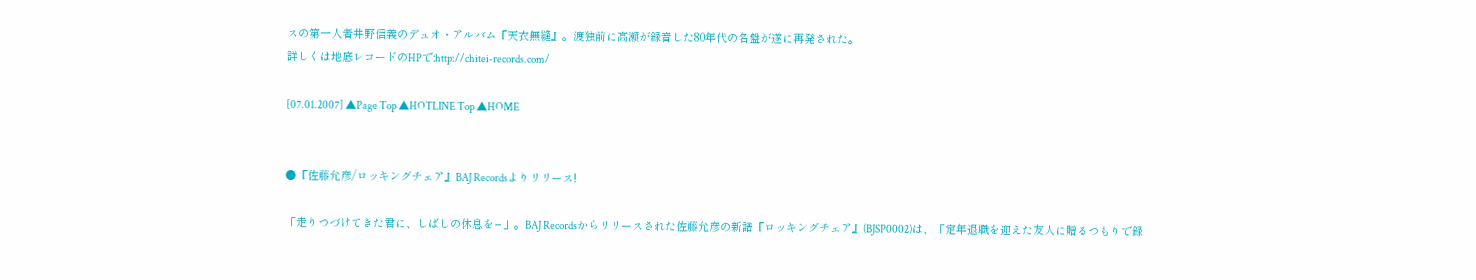スの第一人者井野信義のデュオ・アルバム『天衣無縫』。渡独前に高瀬が録音した80年代の名盤が遂に再発された。
詳しくは地底レコードのHPで:http://chitei-records.com/

[07.01.2007] ▲Page Top ▲HOTLINE Top ▲HOME


●『佐藤允彦/ロッキングチェア』BAJ Recordsよりリリース!

「走りつづけてきた君に、しばしの休息を−」。BAJ Recordsからリリースされた佐藤允彦の新譜『ロッキングチェア』(BJSP0002)は、「定年退職を迎えた友人に贈るつもりで録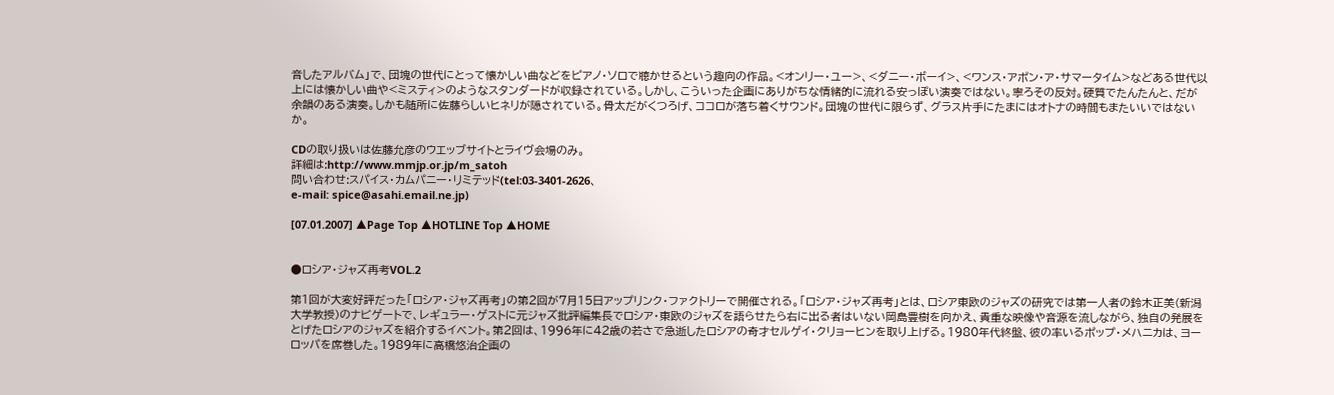音したアルバム」で、団塊の世代にとって懐かしい曲などをピアノ・ソロで聴かせるという趣向の作品。<オンリー・ユー>、<ダニー・ボーイ>、<ワンス・アポン・ア・サマータイム>などある世代以上には懐かしい曲や<ミスティ>のようなスタンダードが収録されている。しかし、こういった企画にありがちな情緒的に流れる安っぽい演奏ではない。寧ろその反対。硬質でたんたんと、だが余韻のある演奏。しかも随所に佐藤らしいヒネリが隠されている。骨太だがくつろげ、ココロが落ち着くサウンド。団塊の世代に限らず、グラス片手にたまにはオトナの時間もまたいいではないか。

CDの取り扱いは佐藤允彦のウエッブサイトとライヴ会場のみ。
詳細は:http://www.mmjp.or.jp/m_satoh
問い合わせ:スパイス・カムパニー・リミテッド(tel:03-3401-2626、
e-mail: spice@asahi.email.ne.jp)

[07.01.2007] ▲Page Top ▲HOTLINE Top ▲HOME


●ロシア・ジャズ再考VOL.2

第1回が大変好評だった「ロシア・ジャズ再考」の第2回が7月15日アップリンク・ファクトリーで開催される。「ロシア・ジャズ再考」とは、ロシア東欧のジャズの研究では第一人者の鈴木正美(新潟大学教授)のナビゲートで、レギュラー・ゲストに元ジャズ批評編集長でロシア・東欧のジャズを語らせたら右に出る者はいない岡島豊樹を向かえ、貴重な映像や音源を流しながら、独自の発展をとげたロシアのジャズを紹介するイベント。第2回は、1996年に42歳の若さで急逝したロシアの奇才セルゲイ・クリョーヒンを取り上げる。1980年代終盤、彼の率いるポップ・メハニカは、ヨーロッパを席巻した。1989年に高橋悠治企画の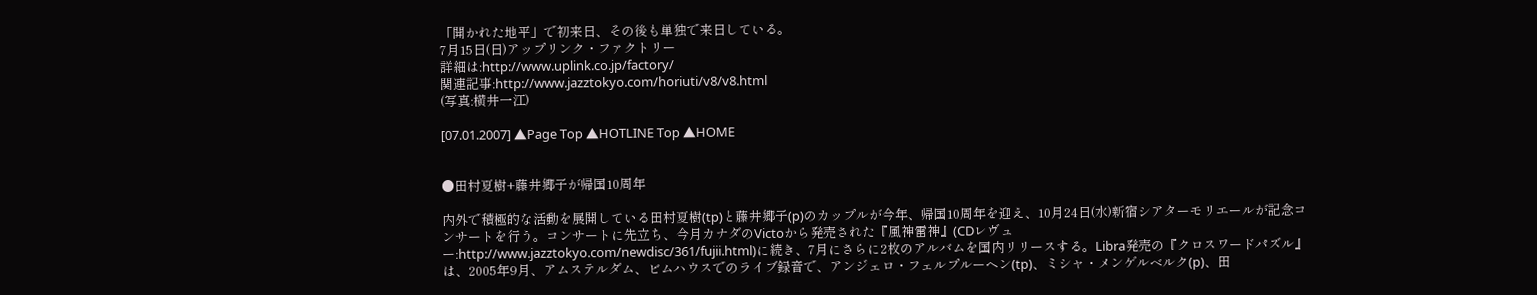「開かれた地平」で初来日、その後も単独で来日している。
7月15日(日)アップリンク・ファクトリー
詳細は:http://www.uplink.co.jp/factory/
関連記事:http://www.jazztokyo.com/horiuti/v8/v8.html
(写真:横井一江)

[07.01.2007] ▲Page Top ▲HOTLINE Top ▲HOME


●田村夏樹+藤井郷子が帰国10周年

内外で積極的な活動を展開している田村夏樹(tp)と藤井郷子(p)のカップルが今年、帰国10周年を迎え、10月24日(水)新宿シアターモリエールが記念コンサートを行う。コンサートに先立ち、今月カナダのVictoから発売された『風神雷神』(CDレヴュー:http://www.jazztokyo.com/newdisc/361/fujii.html)に続き、7月にさらに2枚のアルバムを国内リリースする。Libra発売の『クロスワードパズル』は、2005年9月、アムステルダム、ビムハウスでのライブ録音で、アンジェロ・フェルプルーヘン(tp)、ミシャ・メンゲルベルク(p)、田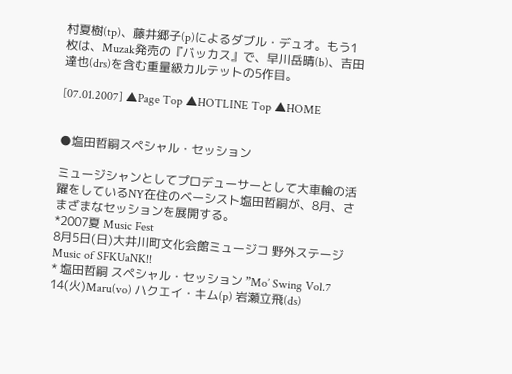村夏樹(tp)、藤井郷子(p)によるダブル・デュオ。もう1枚は、Muzak発売の『バッカス』で、早川岳晴(b)、吉田達也(drs)を含む重量級カルテットの5作目。

[07.01.2007] ▲Page Top ▲HOTLINE Top ▲HOME


●塩田哲嗣スペシャル・セッション

ミュージシャンとしてプロデューサーとして大車輪の活躍をしているNY在住のベーシスト塩田哲嗣が、8月、さまざまなセッションを展開する。
*2007夏 Music Fest
8月5日(日)大井川町文化会館ミュージコ 野外ステージ
Music of SFKUaNK!!
* 塩田哲嗣 スペシャル・セッション ”Mo’ Swing Vol.7
14(火)Maru(vo) ハクエイ・キム(p) 岩瀬立飛(ds)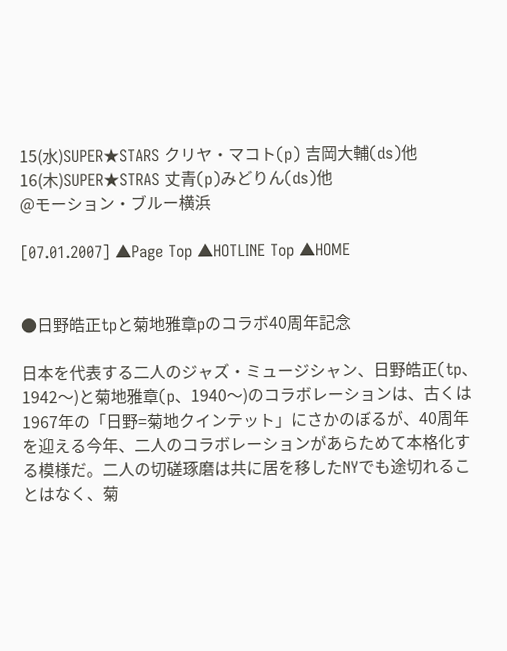15(水)SUPER★STARS クリヤ・マコト(p) 吉岡大輔(ds)他
16(木)SUPER★STRAS 丈青(p)みどりん(ds)他
@モーション・ブルー横浜

[07.01.2007] ▲Page Top ▲HOTLINE Top ▲HOME


●日野皓正tpと菊地雅章pのコラボ40周年記念

日本を代表する二人のジャズ・ミュージシャン、日野皓正(tp、1942〜)と菊地雅章(p、1940〜)のコラボレーションは、古くは1967年の「日野=菊地クインテット」にさかのぼるが、40周年を迎える今年、二人のコラボレーションがあらためて本格化する模様だ。二人の切磋琢磨は共に居を移したNYでも途切れることはなく、菊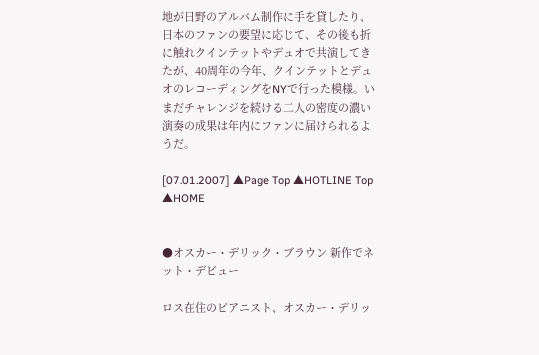地が日野のアルバム制作に手を貸したり、日本のファンの要望に応じて、その後も折に触れクインテットやデュオで共演してきたが、40周年の今年、クインテットとデュオのレコーディングをNYで行った模様。いまだチャレンジを続ける二人の密度の濃い演奏の成果は年内にファンに届けられるようだ。

[07.01.2007] ▲Page Top ▲HOTLINE Top ▲HOME


●オスカー・デリック・ブラウン 新作でネット・デビュー

ロス在住のピアニスト、オスカー・デリッ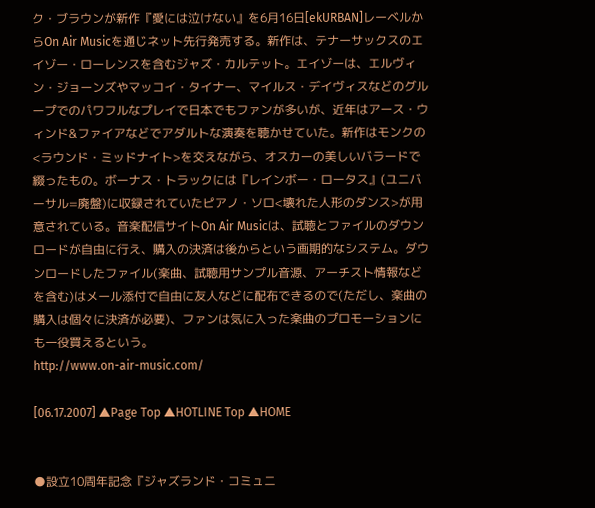ク・ブラウンが新作『愛には泣けない』を6月16日[ekURBAN]レーベルからOn Air Musicを通じネット先行発売する。新作は、テナーサックスのエイゾー・ローレンスを含むジャズ・カルテット。エイゾーは、エルヴィン・ジョーンズやマッコイ・タイナー、マイルス・デイヴィスなどのグループでのパワフルなプレイで日本でもファンが多いが、近年はアース・ウィンド&ファイアなどでアダルトな演奏を聴かせていた。新作はモンクの<ラウンド・ミッドナイト>を交えながら、オスカーの美しいバラードで綴ったもの。ボーナス・トラックには『レインボー・ロータス』(ユニバーサル=廃盤)に収録されていたピアノ・ソロ<壊れた人形のダンス>が用意されている。音楽配信サイトOn Air Musicは、試聴とファイルのダウンロードが自由に行え、購入の決済は後からという画期的なシステム。ダウンロードしたファイル(楽曲、試聴用サンプル音源、アーチスト情報などを含む)はメール添付で自由に友人などに配布できるので(ただし、楽曲の購入は個々に決済が必要)、ファンは気に入った楽曲のプロモーションにも一役買えるという。
http://www.on-air-music.com/

[06.17.2007] ▲Page Top ▲HOTLINE Top ▲HOME


●設立10周年記念『ジャズランド・コミュニ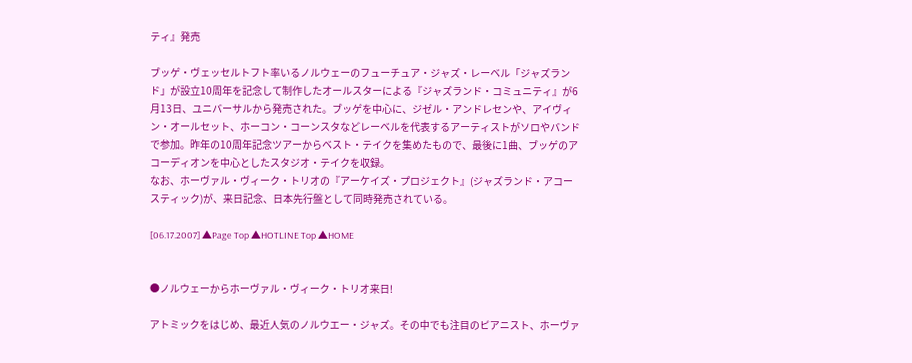ティ』発売

ブッゲ・ヴェッセルトフト率いるノルウェーのフューチュア・ジャズ・レーベル「ジャズランド」が設立10周年を記念して制作したオールスターによる『ジャズランド・コミュニティ』が6月13日、ユニバーサルから発売された。ブッゲを中心に、ジゼル・アンドレセンや、アイヴィン・オールセット、ホーコン・コーンスタなどレーベルを代表するアーティストがソロやバンドで参加。昨年の10周年記念ツアーからベスト・テイクを集めたもので、最後に1曲、ブッゲのアコーディオンを中心としたスタジオ・テイクを収録。
なお、ホーヴァル・ヴィーク・トリオの『アーケイズ・プロジェクト』(ジャズランド・アコースティック)が、来日記念、日本先行盤として同時発売されている。

[06.17.2007] ▲Page Top ▲HOTLINE Top ▲HOME


●ノルウェーからホーヴァル・ヴィーク・トリオ来日!

アトミックをはじめ、最近人気のノルウエー・ジャズ。その中でも注目のピアニスト、ホーヴァ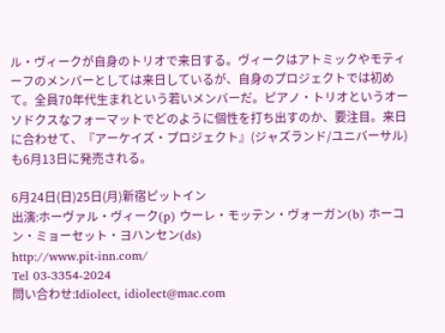ル・ヴィークが自身のトリオで来日する。ヴィークはアトミックやモティーフのメンバーとしては来日しているが、自身のプロジェクトでは初めて。全員70年代生まれという若いメンバーだ。ピアノ・トリオというオーソドクスなフォーマットでどのように個性を打ち出すのか、要注目。来日に合わせて、『アーケイズ・プロジェクト』(ジャズランド/ユニバーサル)も6月13日に発売される。

6月24日(日)25日(月)新宿ピットイン
出演:ホーヴァル・ヴィーク(p) ウーレ・モッテン・ヴォーガン(b) ホーコン・ミョーセット・ヨハンセン(ds)
http://www.pit-inn.com/
Tel 03-3354-2024
問い合わせ:Idiolect, idiolect@mac.com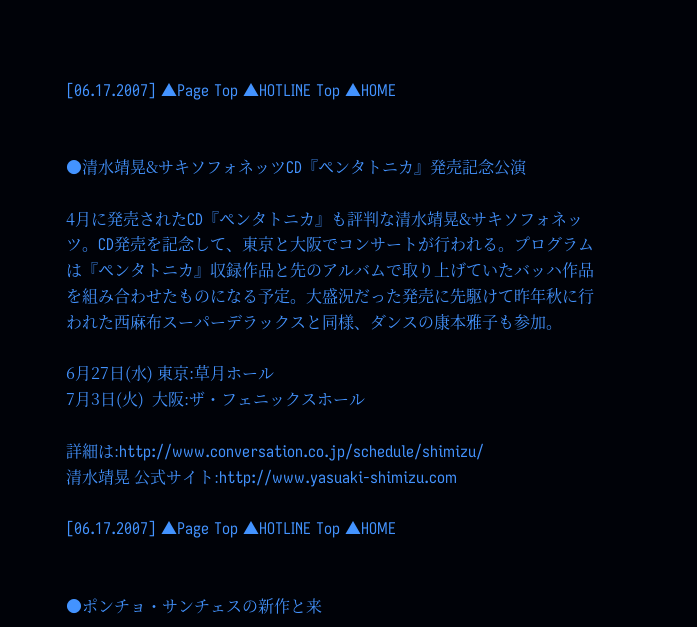[06.17.2007] ▲Page Top ▲HOTLINE Top ▲HOME


●清水靖晃&サキソフォネッツCD『ペンタトニカ』発売記念公演

4月に発売されたCD『ペンタトニカ』も評判な清水靖晃&サキソフォネッツ。CD発売を記念して、東京と大阪でコンサートが行われる。プログラムは『ペンタトニカ』収録作品と先のアルバムで取り上げていたバッハ作品を組み合わせたものになる予定。大盛況だった発売に先駆けて昨年秋に行われた西麻布スーパーデラックスと同様、ダンスの康本雅子も参加。

6月27日(水) 東京:草月ホール
7月3日(火)  大阪:ザ・フェニックスホール

詳細は:http://www.conversation.co.jp/schedule/shimizu/
清水靖晃 公式サイト:http://www.yasuaki-shimizu.com

[06.17.2007] ▲Page Top ▲HOTLINE Top ▲HOME


●ポンチョ・サンチェスの新作と来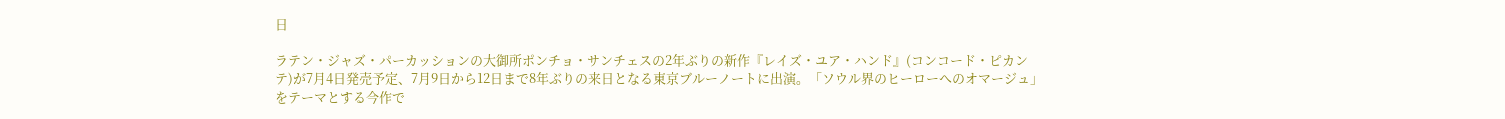日

ラテン・ジャズ・パーカッションの大御所ポンチョ・サンチェスの2年ぶりの新作『レイズ・ユア・ハンド』(コンコード・ピカンテ)が7月4日発売予定、7月9日から12日まで8年ぶりの来日となる東京ブルーノートに出演。「ソウル界のヒーローへのオマージュ」をテーマとする今作で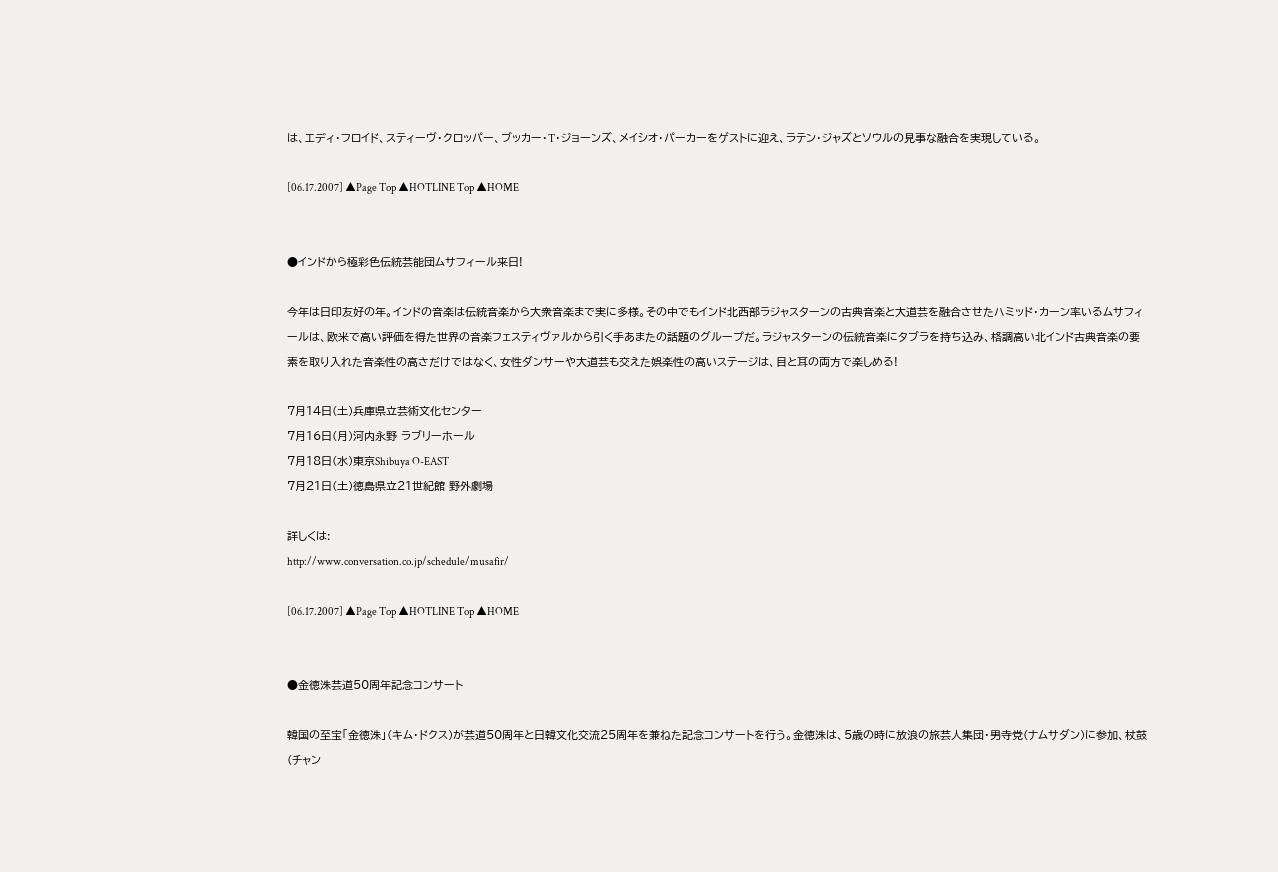は、エディ・フロイド、スティーヴ・クロッパー、ブッカー・T・ジョーンズ、メイシオ・パーカーをゲストに迎え、ラテン・ジャズとソウルの見事な融合を実現している。

[06.17.2007] ▲Page Top ▲HOTLINE Top ▲HOME


●インドから極彩色伝統芸能団ムサフィール来日!

今年は日印友好の年。インドの音楽は伝統音楽から大衆音楽まで実に多様。その中でもインド北西部ラジャスターンの古典音楽と大道芸を融合させたハミッド・カーン率いるムサフィールは、欧米で高い評価を得た世界の音楽フェスティヴァルから引く手あまたの話題のグループだ。ラジャスターンの伝統音楽にタブラを持ち込み、格調高い北インド古典音楽の要素を取り入れた音楽性の高さだけではなく、女性ダンサーや大道芸も交えた娯楽性の高いステージは、目と耳の両方で楽しめる!

7月14日(土)兵庫県立芸術文化センター
7月16日(月)河内永野 ラブリーホール
7月18日(水)東京Shibuya O-EAST
7月21日(土)徳島県立21世紀館 野外劇場

詳しくは:
http://www.conversation.co.jp/schedule/musafir/

[06.17.2007] ▲Page Top ▲HOTLINE Top ▲HOME


●金徳洙芸道50周年記念コンサート

韓国の至宝「金徳洙」(キム・ドクス)が芸道50周年と日韓文化交流25周年を兼ねた記念コンサートを行う。金徳洙は、5歳の時に放浪の旅芸人集団・男寺党(ナムサダン)に参加、杖鼓(チャン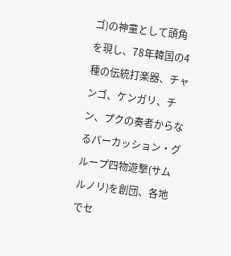ゴ)の神童として頭角を現し、78年韓国の4種の伝統打楽器、チャンゴ、ケンガリ、チン、プクの奏者からなるパーカッション・グループ四物遊撃(サムルノリ)を創団、各地でセ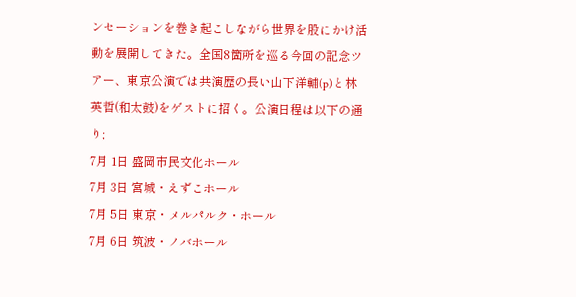ンセーションを巻き起こしながら世界を股にかけ活動を展開してきた。全国8箇所を巡る今回の記念ツアー、東京公演では共演歴の長い山下洋輔(p)と林英哲(和太鼓)をゲストに招く。公演日程は以下の通り;
7月 1日 盛岡市民文化ホール
7月 3日 宮城・えずこホール
7月 5日 東京・メルパルク・ホール
7月 6日 筑波・ノバホール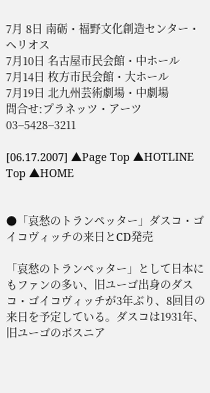7月 8日 南砺・福野文化創造センター・ヘリオス
7月10日 名古屋市民会館・中ホール
7月14日 枚方市民会館・大ホール
7月19日 北九州芸術劇場・中劇場
問合せ:プラネッツ・アーツ 03−5428−3211

[06.17.2007] ▲Page Top ▲HOTLINE Top ▲HOME


●「哀愁のトランペッター」ダスコ・ゴイコヴィッチの来日とCD発売

「哀愁のトランペッター」として日本にもファンの多い、旧ユーゴ出身のダスコ・ゴイコヴィッチが3年ぶり、8回目の来日を予定している。ダスコは1931年、旧ユーゴのボスニア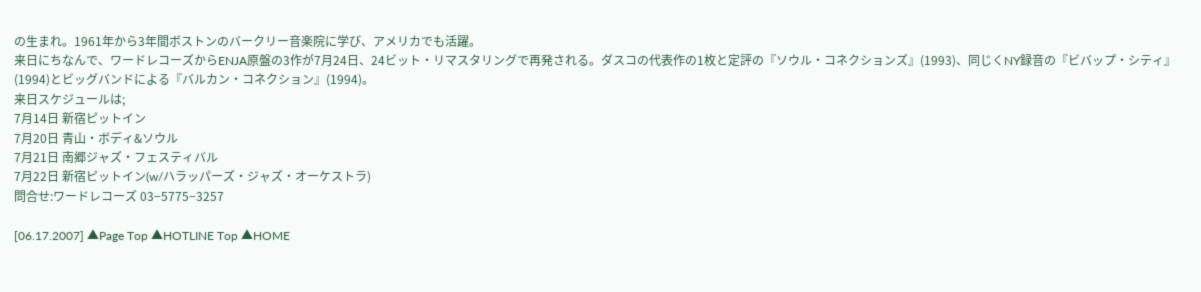の生まれ。1961年から3年間ボストンのバークリー音楽院に学び、アメリカでも活躍。
来日にちなんで、ワードレコーズからENJA原盤の3作が7月24日、24ビット・リマスタリングで再発される。ダスコの代表作の1枚と定評の『ソウル・コネクションズ』(1993)、同じくNY録音の『ビバップ・シティ』(1994)とビッグバンドによる『バルカン・コネクション』(1994)。
来日スケジュールは;
7月14日 新宿ピットイン
7月20日 青山・ボディ&ソウル
7月21日 南郷ジャズ・フェスティバル
7月22日 新宿ピットイン(w/ハラッパーズ・ジャズ・オーケストラ)
問合せ:ワードレコーズ 03−5775−3257

[06.17.2007] ▲Page Top ▲HOTLINE Top ▲HOME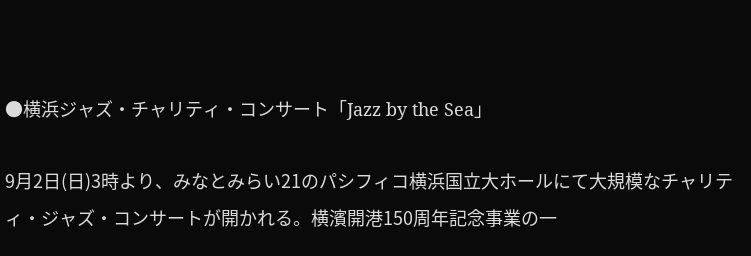●横浜ジャズ・チャリティ・コンサート「Jazz by the Sea」

9月2日(日)3時より、みなとみらい21のパシフィコ横浜国立大ホールにて大規模なチャリティ・ジャズ・コンサートが開かれる。横濱開港150周年記念事業の一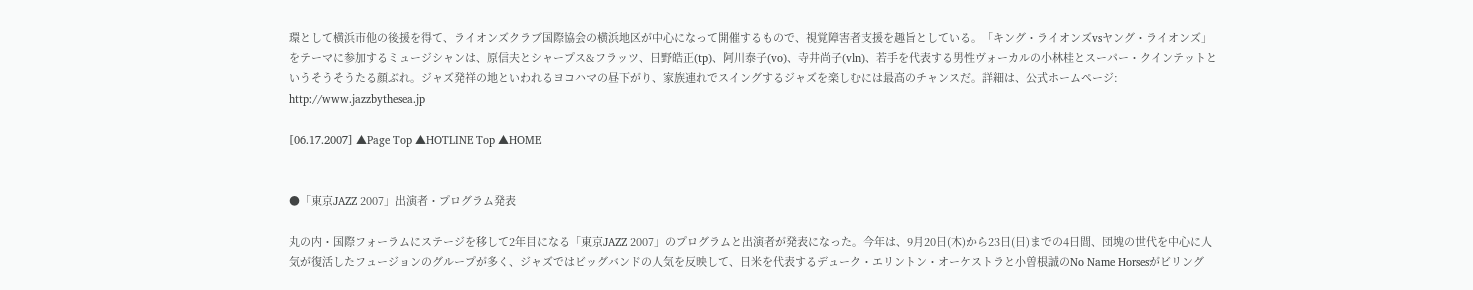環として横浜市他の後援を得て、ライオンズクラブ国際協会の横浜地区が中心になって開催するもので、視覚障害者支援を趣旨としている。「キング・ライオンズvsヤング・ライオンズ」をテーマに参加するミュージシャンは、原信夫とシャープス&フラッツ、日野皓正(tp)、阿川泰子(vo)、寺井尚子(vln)、若手を代表する男性ヴォーカルの小林桂とスーパー・クインテットというそうそうたる顔ぶれ。ジャズ発祥の地といわれるヨコハマの昼下がり、家族連れでスイングするジャズを楽しむには最高のチャンスだ。詳細は、公式ホームページ:
http://www.jazzbythesea.jp

[06.17.2007] ▲Page Top ▲HOTLINE Top ▲HOME


●「東京JAZZ 2007」出演者・プログラム発表

丸の内・国際フォーラムにステージを移して2年目になる「東京JAZZ 2007」のプログラムと出演者が発表になった。今年は、9月20日(木)から23日(日)までの4日間、団塊の世代を中心に人気が復活したフュージョンのグループが多く、ジャズではビッグバンドの人気を反映して、日米を代表するデューク・エリントン・オーケストラと小曽根誠のNo Name Horsesがビリング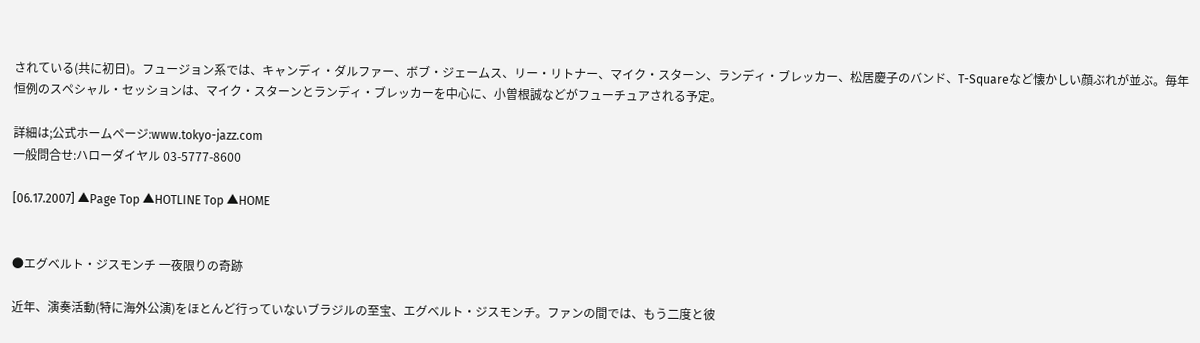されている(共に初日)。フュージョン系では、キャンディ・ダルファー、ボブ・ジェームス、リー・リトナー、マイク・スターン、ランディ・ブレッカー、松居慶子のバンド、T-Squareなど懐かしい顔ぶれが並ぶ。毎年恒例のスペシャル・セッションは、マイク・スターンとランディ・ブレッカーを中心に、小曽根誠などがフューチュアされる予定。

詳細は;公式ホームページ:www.tokyo-jazz.com
一般問合せ:ハローダイヤル 03-5777-8600

[06.17.2007] ▲Page Top ▲HOTLINE Top ▲HOME


●エグベルト・ジスモンチ 一夜限りの奇跡

近年、演奏活動(特に海外公演)をほとんど行っていないブラジルの至宝、エグベルト・ジスモンチ。ファンの間では、もう二度と彼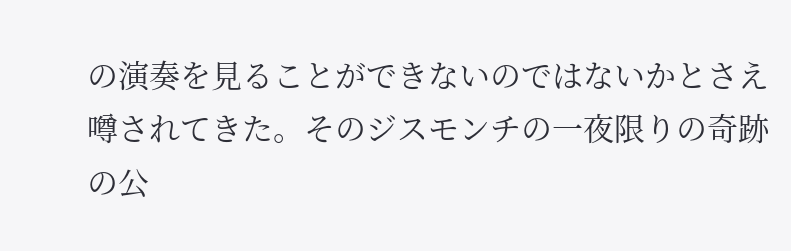の演奏を見ることができないのではないかとさえ噂されてきた。そのジスモンチの一夜限りの奇跡の公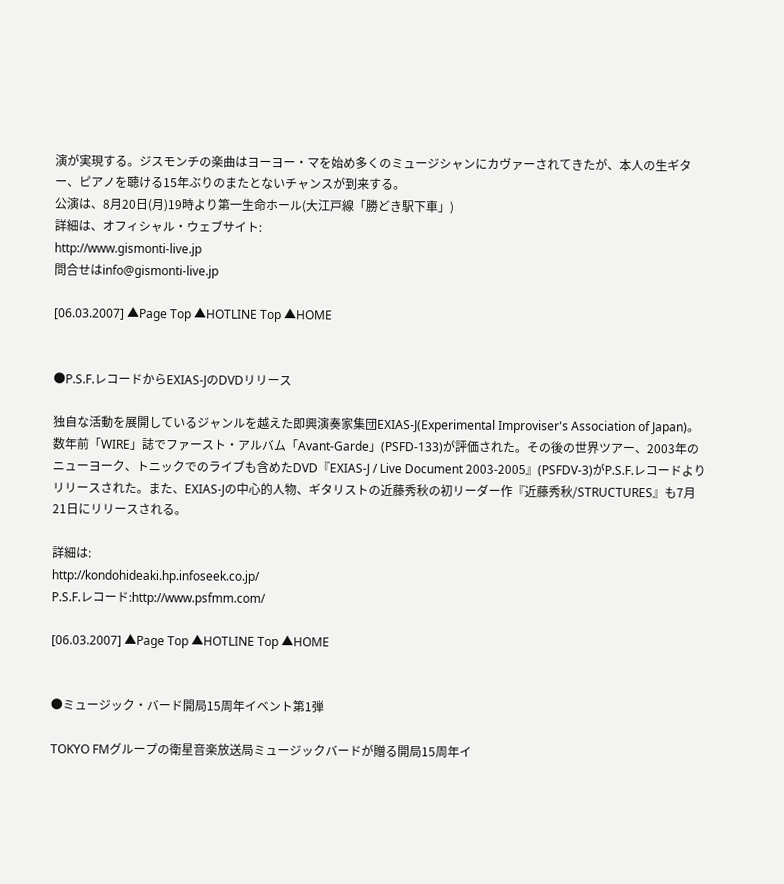演が実現する。ジスモンチの楽曲はヨーヨー・マを始め多くのミュージシャンにカヴァーされてきたが、本人の生ギター、ピアノを聴ける15年ぶりのまたとないチャンスが到来する。
公演は、8月20日(月)19時より第一生命ホール(大江戸線「勝どき駅下車」)
詳細は、オフィシャル・ウェブサイト:
http://www.gismonti-live.jp
問合せはinfo@gismonti-live.jp

[06.03.2007] ▲Page Top ▲HOTLINE Top ▲HOME


●P.S.F.レコードからEXIAS-JのDVDリリース

独自な活動を展開しているジャンルを越えた即興演奏家集団EXIAS-J(Experimental Improviser's Association of Japan)。数年前「WIRE」誌でファースト・アルバム「Avant-Garde」(PSFD-133)が評価された。その後の世界ツアー、2003年のニューヨーク、トニックでのライブも含めたDVD『EXIAS-J / Live Document 2003-2005』(PSFDV-3)がP.S.F.レコードよりリリースされた。また、EXIAS-Jの中心的人物、ギタリストの近藤秀秋の初リーダー作『近藤秀秋/STRUCTURES』も7月21日にリリースされる。

詳細は:
http://kondohideaki.hp.infoseek.co.jp/
P.S.F.レコード:http://www.psfmm.com/

[06.03.2007] ▲Page Top ▲HOTLINE Top ▲HOME


●ミュージック・バード開局15周年イベント第1弾

TOKYO FMグループの衛星音楽放送局ミュージックバードが贈る開局15周年イ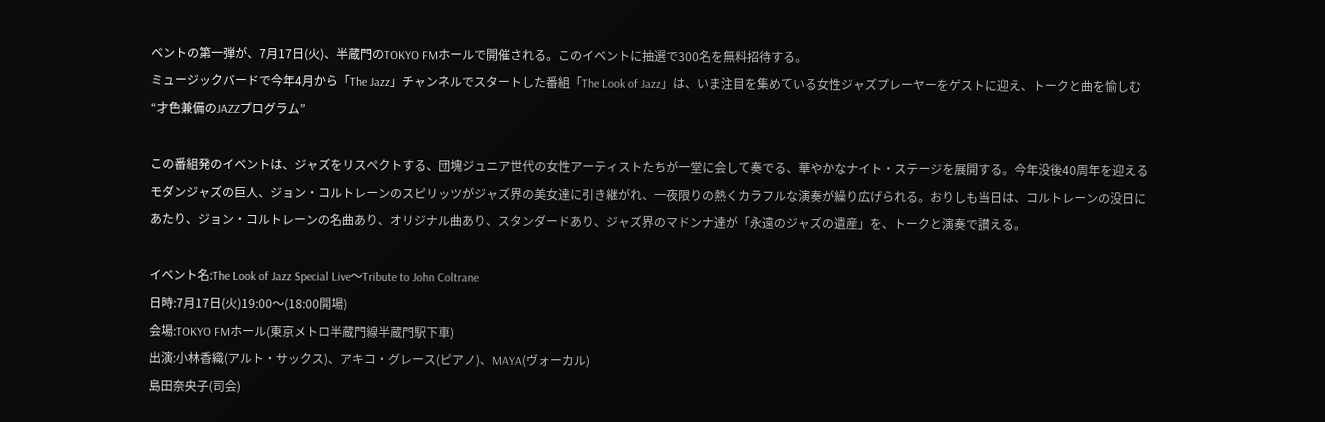ベントの第一弾が、7月17日(火)、半蔵門のTOKYO FMホールで開催される。このイベントに抽選で300名を無料招待する。
ミュージックバードで今年4月から「The Jazz」チャンネルでスタートした番組「The Look of Jazz」は、いま注目を集めている女性ジャズプレーヤーをゲストに迎え、トークと曲を愉しむ“才色兼備のJAZZプログラム”

この番組発のイベントは、ジャズをリスペクトする、団塊ジュニア世代の女性アーティストたちが一堂に会して奏でる、華やかなナイト・ステージを展開する。今年没後40周年を迎えるモダンジャズの巨人、ジョン・コルトレーンのスピリッツがジャズ界の美女達に引き継がれ、一夜限りの熱くカラフルな演奏が繰り広げられる。おりしも当日は、コルトレーンの没日にあたり、ジョン・コルトレーンの名曲あり、オリジナル曲あり、スタンダードあり、ジャズ界のマドンナ達が「永遠のジャズの遺産」を、トークと演奏で讃える。

イベント名:The Look of Jazz Special Live〜Tribute to John Coltrane
日時:7月17日(火)19:00〜(18:00開場)
会場:TOKYO FMホール(東京メトロ半蔵門線半蔵門駅下車)
出演:小林香織(アルト・サックス)、アキコ・グレース(ピアノ)、MAYA(ヴォーカル)
島田奈央子(司会)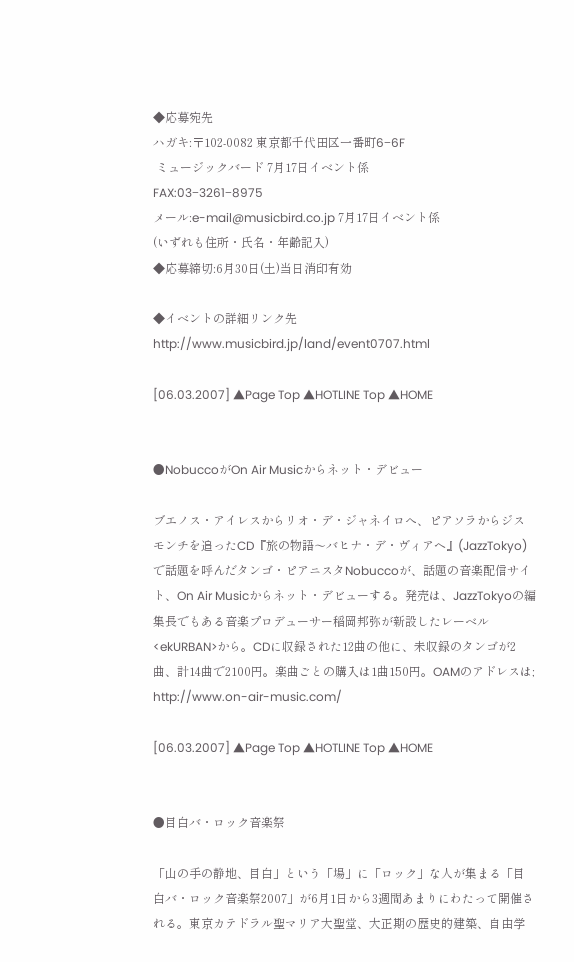◆応募宛先
ハガキ:〒102-0082 東京都千代田区一番町6−6F
 ミュージックバード 7月17日イベント係
FAX:03−3261−8975
メール:e-mail@musicbird.co.jp 7月17日イベント係
(いずれも住所・氏名・年齢記入)
◆応募締切:6月30日(土)当日消印有効

◆イベントの詳細リンク先
http://www.musicbird.jp/land/event0707.html

[06.03.2007] ▲Page Top ▲HOTLINE Top ▲HOME


●NobuccoがOn Air Musicからネット・デビュー

ブエノス・アイレスからリオ・デ・ジャネイロへ、ピアソラからジスモンチを追ったCD『旅の物語〜バヒナ・デ・ヴィアヘ』(JazzTokyo)で話題を呼んだタンゴ・ピアニスタNobuccoが、話題の音楽配信サイト、On Air Musicからネット・デビューする。発売は、JazzTokyoの編集長でもある音楽プロデューサー稲岡邦弥が新設したレーベル<ekURBAN>から。CDに収録された12曲の他に、未収録のタンゴが2曲、計14曲で2100円。楽曲ごとの購入は1曲150円。OAMのアドレスは;
http://www.on-air-music.com/

[06.03.2007] ▲Page Top ▲HOTLINE Top ▲HOME


●目白バ・ロック音楽祭

「山の手の静地、目白」という「場」に「ロック」な人が集まる「目白バ・ロック音楽祭2007」が6月1日から3週間あまりにわたって開催される。東京カテドラル聖マリア大聖堂、大正期の歴史的建築、自由学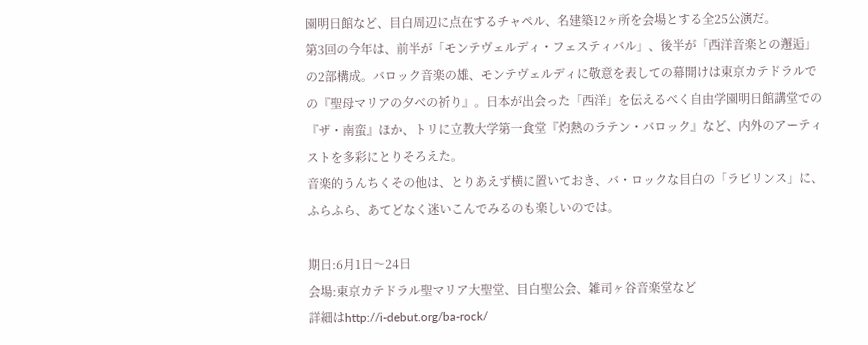園明日館など、目白周辺に点在するチャペル、名建築12ヶ所を会場とする全25公演だ。
第3回の今年は、前半が「モンテヴェルディ・フェスティバル」、後半が「西洋音楽との邂逅」の2部構成。バロック音楽の雄、モンテヴェルディに敬意を表しての幕開けは東京カテドラルでの『聖母マリアの夕べの祈り』。日本が出会った「西洋」を伝えるべく自由学園明日館講堂での『ザ・南蛮』ほか、トリに立教大学第一食堂『灼熱のラテン・バロック』など、内外のアーティストを多彩にとりそろえた。
音楽的うんちくその他は、とりあえず横に置いておき、バ・ロックな目白の「ラビリンス」に、ふらふら、あてどなく迷いこんでみるのも楽しいのでは。

期日:6月1日〜24日
会場:東京カテドラル聖マリア大聖堂、目白聖公会、雑司ヶ谷音楽堂など
詳細はhttp://i-debut.org/ba-rock/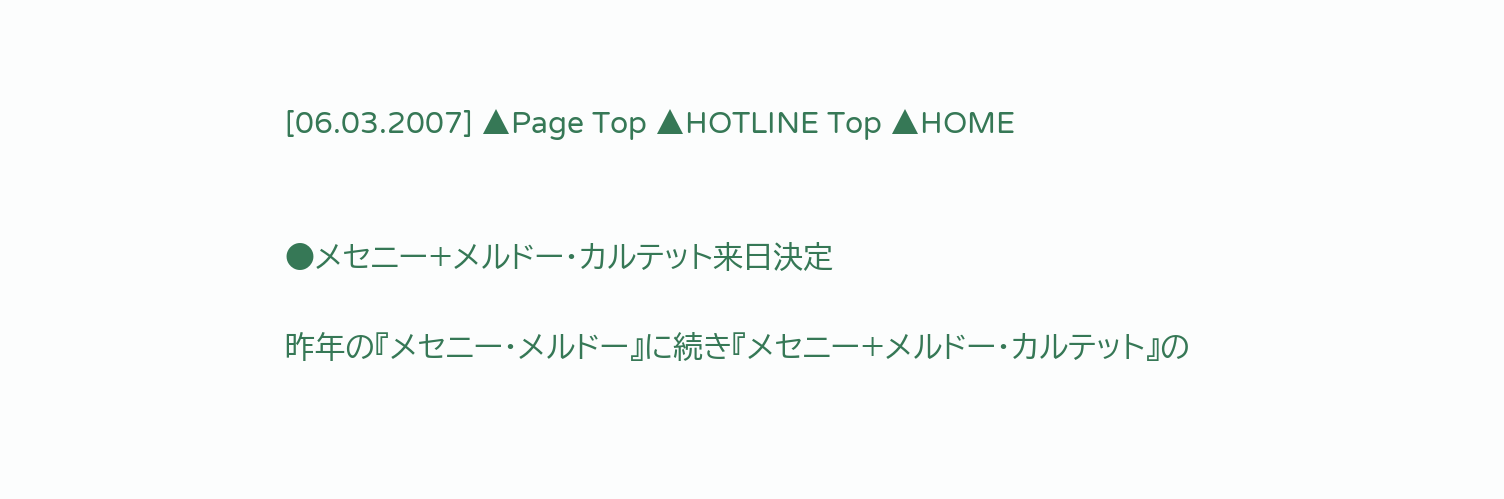[06.03.2007] ▲Page Top ▲HOTLINE Top ▲HOME


●メセニー+メルドー・カルテット来日決定

昨年の『メセニー・メルドー』に続き『メセニー+メルドー・カルテット』の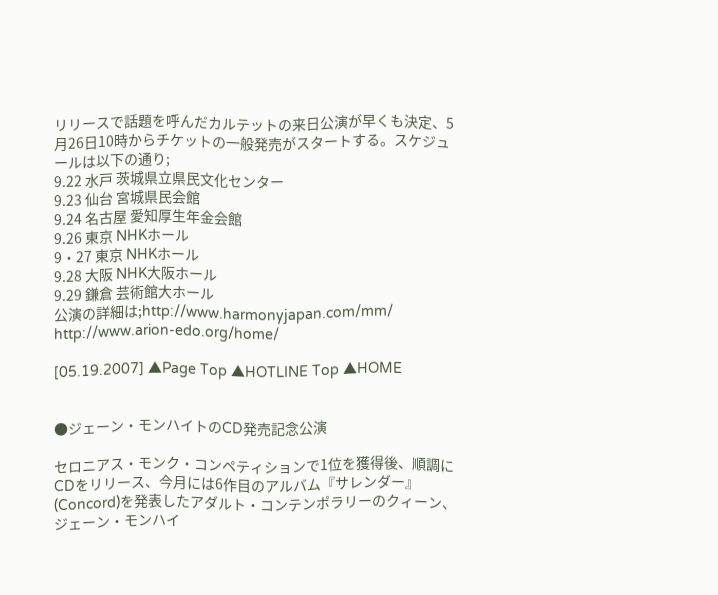リリースで話題を呼んだカルテットの来日公演が早くも決定、5月26日10時からチケットの一般発売がスタートする。スケジュールは以下の通り;
9.22 水戸 茨城県立県民文化センター
9.23 仙台 宮城県民会館
9.24 名古屋 愛知厚生年金会館
9.26 東京 NHKホール
9・27 東京 NHKホール
9.28 大阪 NHK大阪ホール
9.29 鎌倉 芸術館大ホール
公演の詳細は;http://www.harmonyjapan.com/mm/
http://www.arion-edo.org/home/

[05.19.2007] ▲Page Top ▲HOTLINE Top ▲HOME


●ジェーン・モンハイトのCD発売記念公演

セロニアス・モンク・コンペティションで1位を獲得後、順調にCDをリリース、今月には6作目のアルバム『サレンダー』(Concord)を発表したアダルト・コンテンポラリーのクィーン、ジェーン・モンハイ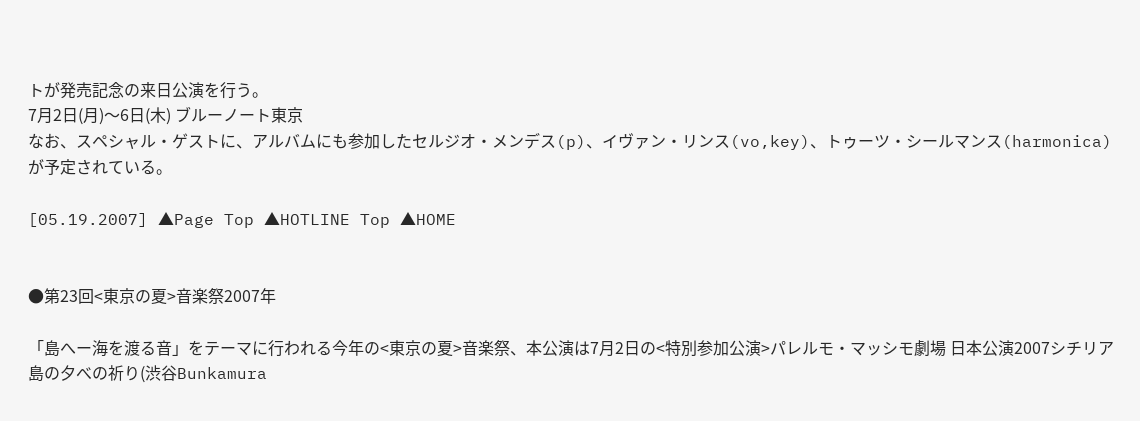トが発売記念の来日公演を行う。
7月2日(月)〜6日(木) ブルーノート東京
なお、スペシャル・ゲストに、アルバムにも参加したセルジオ・メンデス(p)、イヴァン・リンス(vo,key)、トゥーツ・シールマンス(harmonica)が予定されている。

[05.19.2007] ▲Page Top ▲HOTLINE Top ▲HOME


●第23回<東京の夏>音楽祭2007年

「島へー海を渡る音」をテーマに行われる今年の<東京の夏>音楽祭、本公演は7月2日の<特別参加公演>パレルモ・マッシモ劇場 日本公演2007シチリア島の夕べの祈り(渋谷Bunkamura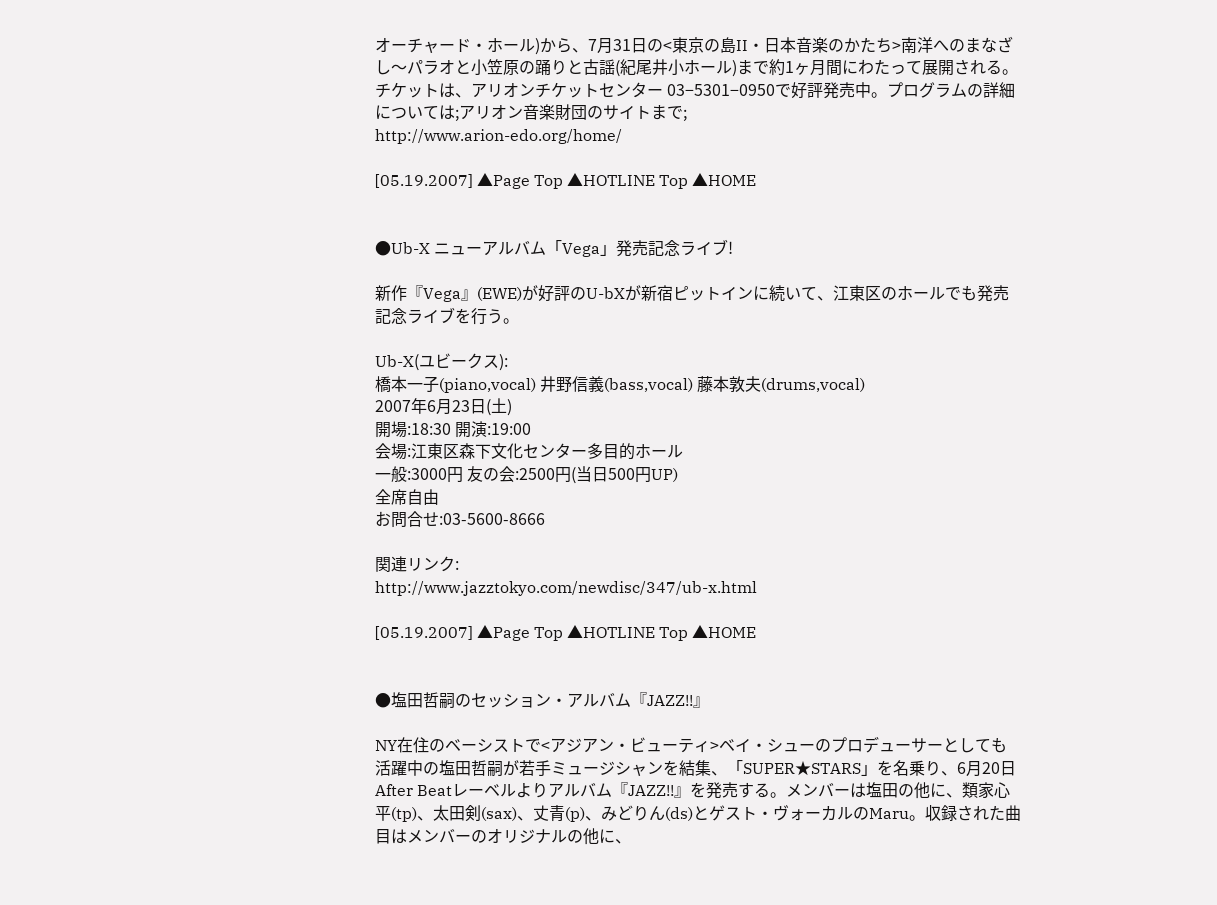オーチャード・ホール)から、7月31日の<東京の島II・日本音楽のかたち>南洋へのまなざし〜パラオと小笠原の踊りと古謡(紀尾井小ホール)まで約1ヶ月間にわたって展開される。チケットは、アリオンチケットセンター 03−5301−0950で好評発売中。プログラムの詳細については;アリオン音楽財団のサイトまで;
http://www.arion-edo.org/home/

[05.19.2007] ▲Page Top ▲HOTLINE Top ▲HOME


●Ub-X ニューアルバム「Vega」発売記念ライブ!

新作『Vega』(EWE)が好評のU-bXが新宿ピットインに続いて、江東区のホールでも発売記念ライブを行う。

Ub-X(ユビークス):
橋本一子(piano,vocal) 井野信義(bass,vocal) 藤本敦夫(drums,vocal)
2007年6月23日(土)
開場:18:30 開演:19:00
会場:江東区森下文化センター多目的ホール
一般:3000円 友の会:2500円(当日500円UP)
全席自由
お問合せ:03-5600-8666

関連リンク:
http://www.jazztokyo.com/newdisc/347/ub-x.html

[05.19.2007] ▲Page Top ▲HOTLINE Top ▲HOME


●塩田哲嗣のセッション・アルバム『JAZZ!!』

NY在住のベーシストで<アジアン・ビューティ>ベイ・シューのプロデューサーとしても活躍中の塩田哲嗣が若手ミュージシャンを結集、「SUPER★STARS」を名乗り、6月20日After Beatレーベルよりアルバム『JAZZ!!』を発売する。メンバーは塩田の他に、類家心平(tp)、太田剣(sax)、丈青(p)、みどりん(ds)とゲスト・ヴォーカルのMaru。収録された曲目はメンバーのオリジナルの他に、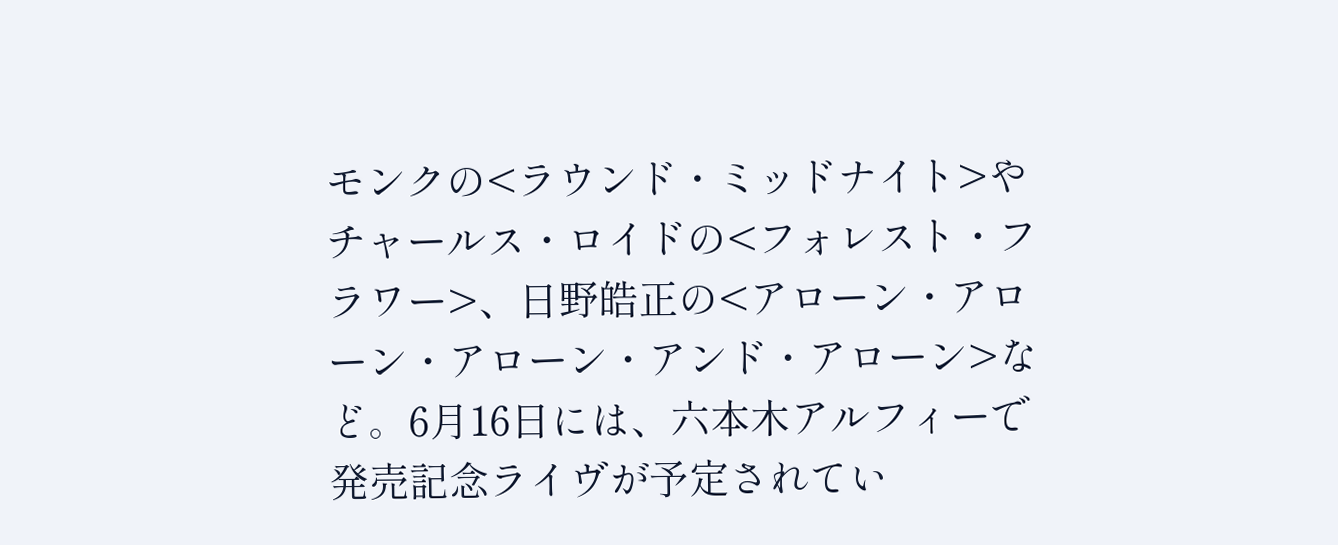モンクの<ラウンド・ミッドナイト>やチャールス・ロイドの<フォレスト・フラワー>、日野皓正の<アローン・アローン・アローン・アンド・アローン>など。6月16日には、六本木アルフィーで発売記念ライヴが予定されてい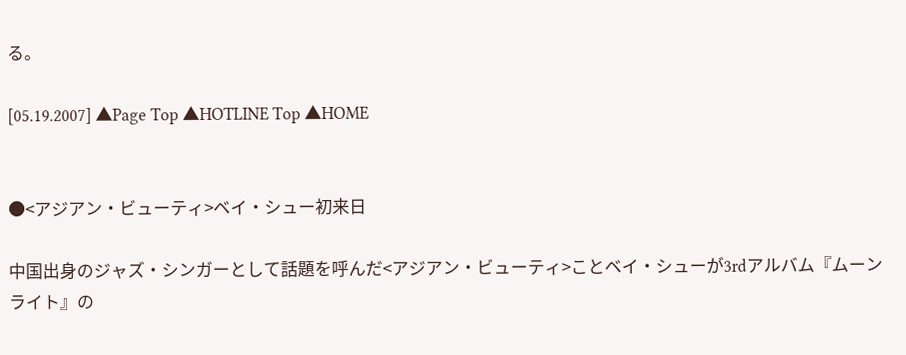る。

[05.19.2007] ▲Page Top ▲HOTLINE Top ▲HOME


●<アジアン・ビューティ>ベイ・シュー初来日

中国出身のジャズ・シンガーとして話題を呼んだ<アジアン・ビューティ>ことベイ・シューが3rdアルバム『ムーンライト』の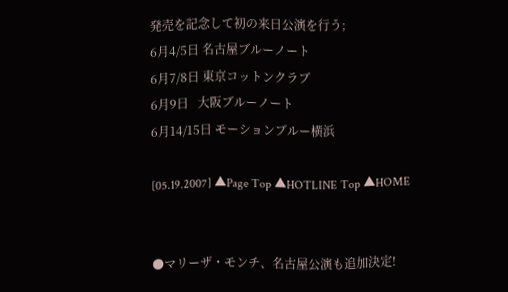発売を記念して初の来日公演を行う;
6月4/5日 名古屋ブルーノート
6月7/8日 東京コットンクラブ
6月9日   大阪ブルーノート
6月14/15日 モーションブルー横浜

[05.19.2007] ▲Page Top ▲HOTLINE Top ▲HOME


●マリーザ・モンチ、名古屋公演も追加決定!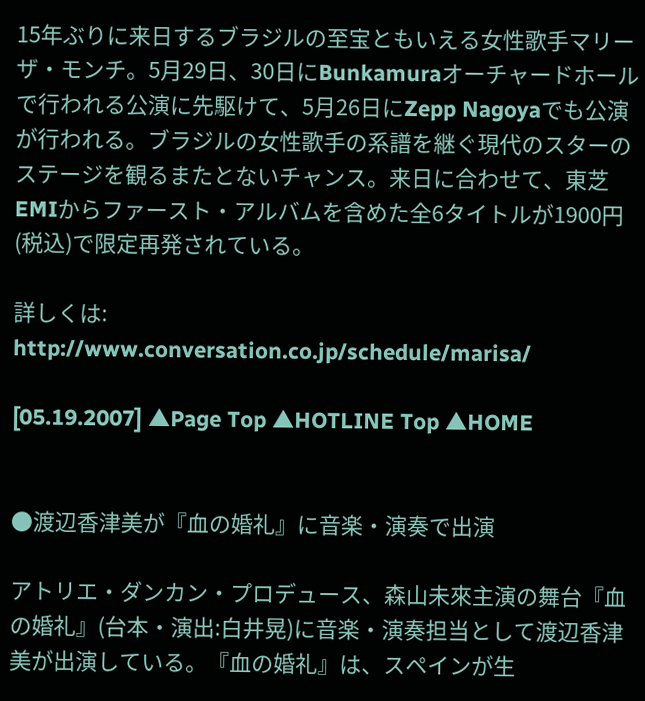15年ぶりに来日するブラジルの至宝ともいえる女性歌手マリーザ・モンチ。5月29日、30日にBunkamuraオーチャードホールで行われる公演に先駆けて、5月26日にZepp Nagoyaでも公演が行われる。ブラジルの女性歌手の系譜を継ぐ現代のスターのステージを観るまたとないチャンス。来日に合わせて、東芝EMIからファースト・アルバムを含めた全6タイトルが1900円(税込)で限定再発されている。

詳しくは:
http://www.conversation.co.jp/schedule/marisa/

[05.19.2007] ▲Page Top ▲HOTLINE Top ▲HOME


●渡辺香津美が『血の婚礼』に音楽・演奏で出演

アトリエ・ダンカン・プロデュース、森山未來主演の舞台『血の婚礼』(台本・演出:白井晃)に音楽・演奏担当として渡辺香津美が出演している。『血の婚礼』は、スペインが生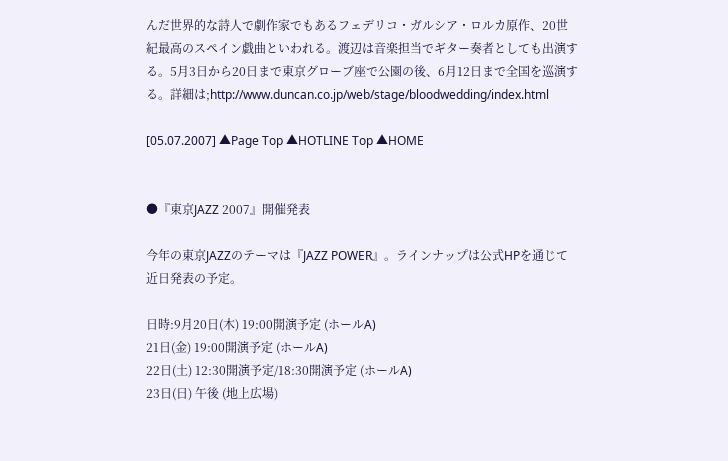んだ世界的な詩人で劇作家でもあるフェデリコ・ガルシア・ロルカ原作、20世紀最高のスペイン戯曲といわれる。渡辺は音楽担当でギター奏者としても出演する。5月3日から20日まで東京グローブ座で公園の後、6月12日まで全国を巡演する。詳細は;http://www.duncan.co.jp/web/stage/bloodwedding/index.html

[05.07.2007] ▲Page Top ▲HOTLINE Top ▲HOME


●『東京JAZZ 2007』開催発表

今年の東京JAZZのテーマは『JAZZ POWER』。ラインナップは公式HPを通じて近日発表の予定。

日時:9月20日(木) 19:00開演予定 (ホールA)
21日(金) 19:00開演予定 (ホールA)
22日(土) 12:30開演予定/18:30開演予定 (ホールA)
23日(日) 午後 (地上広場)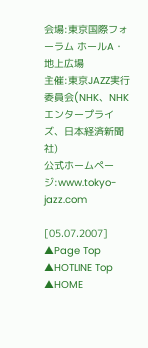会場:東京国際フォーラム ホールA・地上広場
主催:東京JAZZ実行委員会(NHK、NHKエンタープライズ、日本経済新聞社)
公式ホームページ:www.tokyo-jazz.com

[05.07.2007] ▲Page Top ▲HOTLINE Top ▲HOME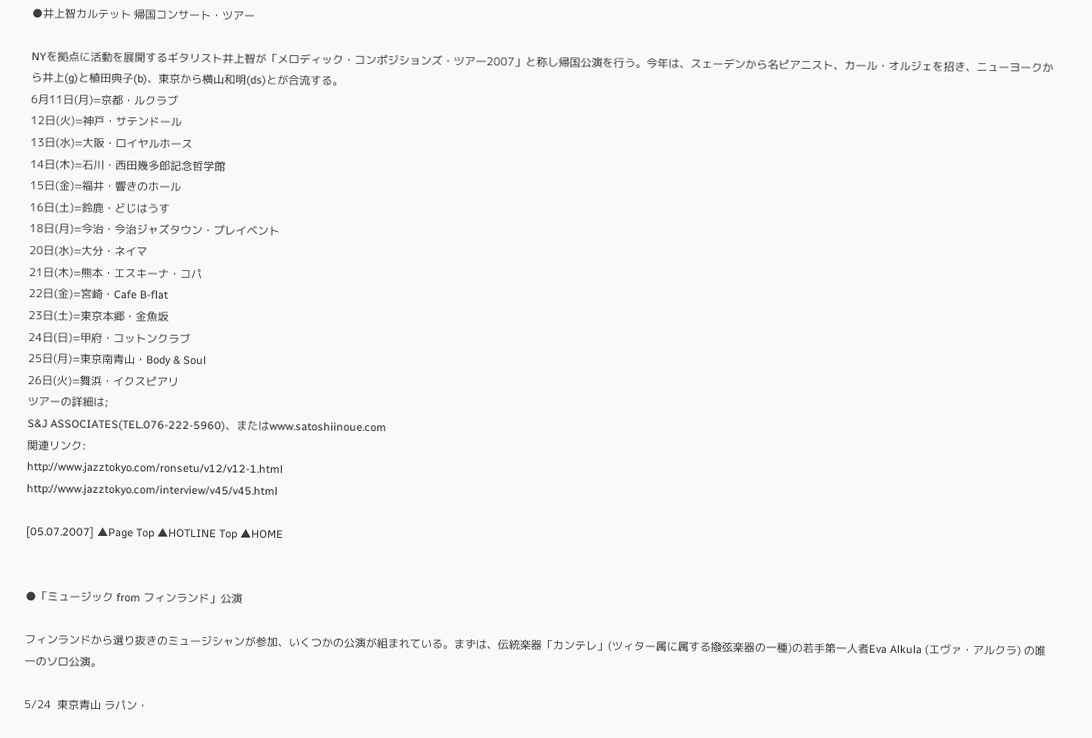●井上智カルテット 帰国コンサート・ツアー

NYを拠点に活動を展開するギタリスト井上智が「メロディック・コンポジションズ・ツアー2007」と称し帰国公演を行う。今年は、スェーデンから名ピアニスト、カール・オルジェを招き、ニューヨークから井上(g)と植田典子(b)、東京から横山和明(ds)とが合流する。
6月11日(月)=京都・ルクラブ
12日(火)=神戸・サテンドール
13日(水)=大阪・ロイヤルホース
14日(木)=石川・西田幾多郎記念哲学館
15日(金)=福井・響きのホール
16日(土)=鈴鹿・どじはうす
18日(月)=今治・今治ジャズタウン・プレイベント
20日(水)=大分・ネイマ
21日(木)=熊本・エスキーナ・コパ
22日(金)=宮崎・Cafe B-flat
23日(土)=東京本郷・金魚坂
24日(日)=甲府・コットンクラブ
25日(月)=東京南青山・Body & Soul
26日(火)=舞浜・イクスピアリ
ツアーの詳細は;
S&J ASSOCIATES(TEL.076-222-5960)、またはwww.satoshiinoue.com
関連リンク:
http://www.jazztokyo.com/ronsetu/v12/v12-1.html
http://www.jazztokyo.com/interview/v45/v45.html

[05.07.2007] ▲Page Top ▲HOTLINE Top ▲HOME


●「ミュージック from フィンランド」公演

フィンランドから選り抜きのミュージシャンが参加、いくつかの公演が組まれている。まずは、伝統楽器「カンテレ」(ツィター属に属する撥弦楽器の一種)の若手第一人者Eva Alkula (エヴァ・アルクラ) の唯一のソロ公演。

5/24  東京青山 ラパン・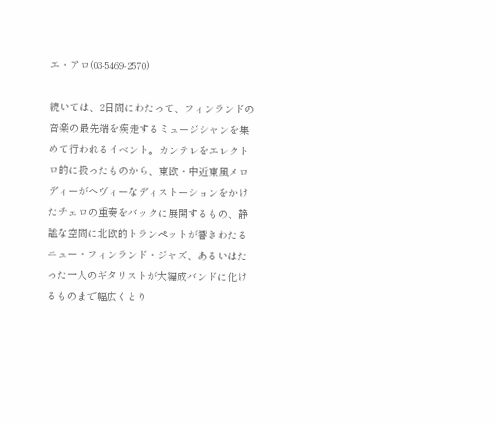エ・アロ(03-5469-2570)

続いては、2日間にわたって、フィンランドの音楽の最先端を疾走するミュージシャンを集めて行われるイベント。カンテレをエレクトロ的に扱ったものから、東欧・中近東風メロディーがへヴィーなディストーションをかけたチェロの重奏をバックに展開するもの、静謐な空間に北欧的トランペットが響きわたるニュー・フィンランド・ジャズ、あるいはたった一人のギタリストが大編成バンドに化けるものまで幅広くとり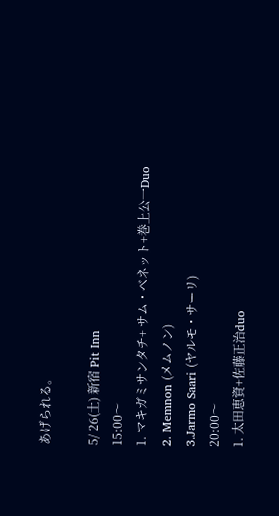あげられる。

5/ 26(土) 新宿 Pit Inn
15:00〜
1. マキガミサンタチ+ サム・ベネット+巻上公一Duo
2. Memnon (メムノン)
3.Jarmo Saari (ヤルモ・サーリ)
20:00〜
1. 太田恵資+佐藤正治duo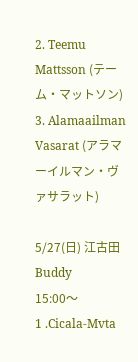2. Teemu Mattsson (テーム・マットソン)
3. Alamaailman Vasarat (アラマーイルマン・ヴァサラット)

5/27(日) 江古田 Buddy
15:00〜
1 .Cicala-Mvta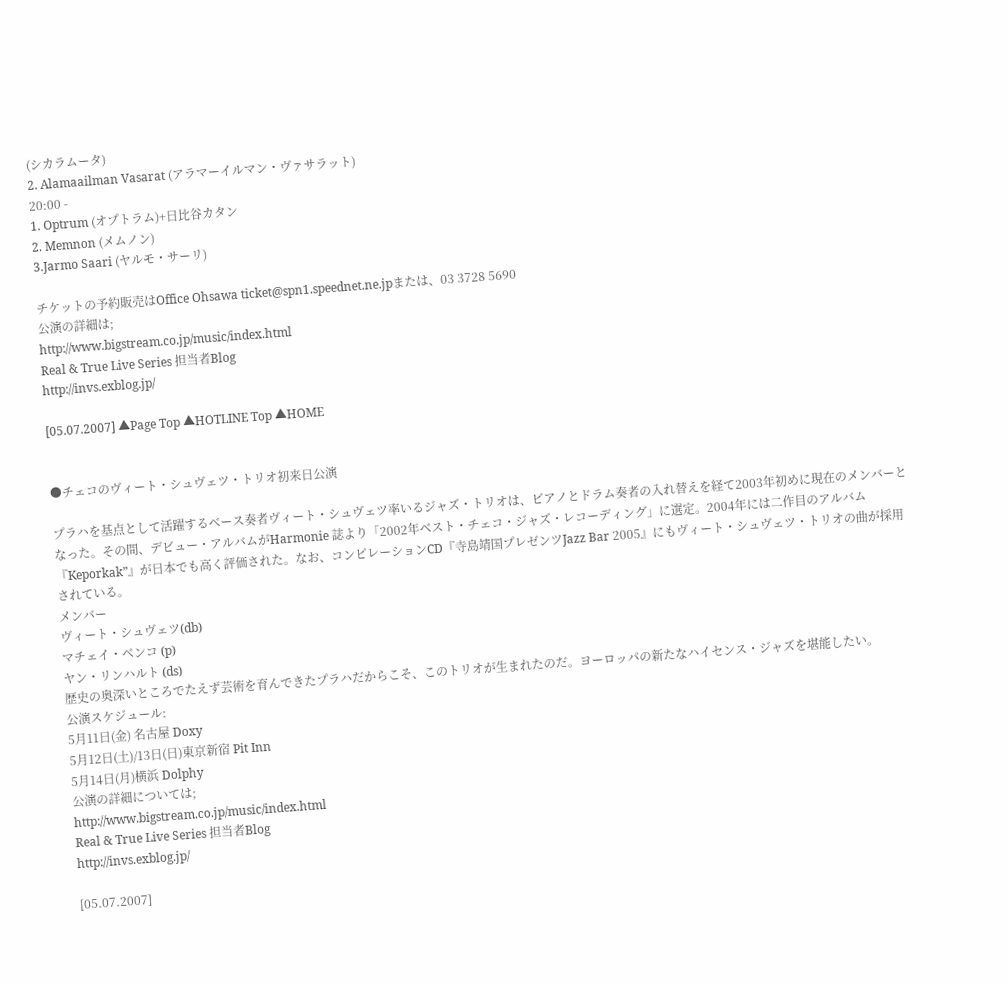(シカラムータ)
2. Alamaailman Vasarat (アラマーイルマン・ヴァサラット)
20:00 -
1. Optrum (オプトラム)+日比谷カタン
2. Memnon (メムノン)
3.Jarmo Saari (ヤルモ・サーリ)

チケットの予約販売はOffice Ohsawa ticket@spn1.speednet.ne.jpまたは、03 3728 5690
公演の詳細は;
http://www.bigstream.co.jp/music/index.html
Real & True Live Series 担当者Blog
http://invs.exblog.jp/

[05.07.2007] ▲Page Top ▲HOTLINE Top ▲HOME


●チェコのヴィート・シュヴェツ・トリオ初来日公演

プラハを基点として活躍するベース奏者ヴィート・シュヴェツ率いるジャズ・トリオは、ピアノとドラム奏者の入れ替えを経て2003年初めに現在のメンバーとなった。その間、デビュー・アルバムがHarmonie 誌より「2002年ベスト・チェコ・ジャズ・レコーディング」に選定。2004年には二作目のアルバム『Keporkak”』が日本でも高く評価された。なお、コンピレーションCD『寺島靖国プレゼンツJazz Bar 2005』にもヴィート・シュヴェツ・トリオの曲が採用されている。
メンバー
ヴィート・シュヴェツ(db)
マチェイ・ベンコ (p)
ヤン・リンハルト (ds)
歴史の奥深いところでたえず芸術を育んできたプラハだからこそ、このトリオが生まれたのだ。ヨーロッパの新たなハイセンス・ジャズを堪能したい。
公演スケジュール:
5月11日(金) 名古屋 Doxy
5月12日(土)/13日(日)東京新宿 Pit Inn
5月14日(月)横浜 Dolphy
公演の詳細については;
http://www.bigstream.co.jp/music/index.html
Real & True Live Series 担当者Blog
http://invs.exblog.jp/

[05.07.2007]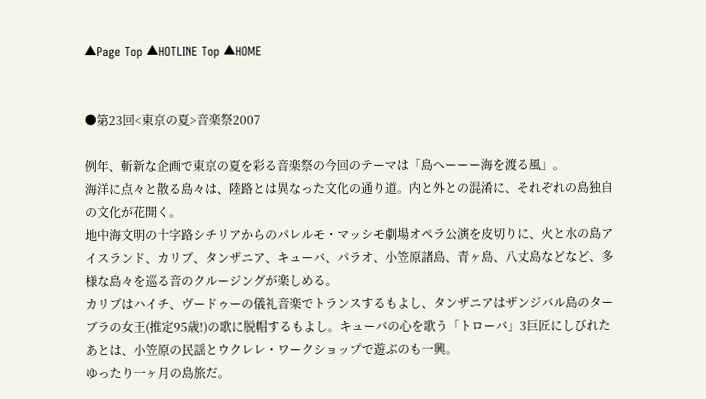▲Page Top ▲HOTLINE Top ▲HOME


●第23回<東京の夏>音楽祭2007

例年、斬新な企画で東京の夏を彩る音楽祭の今回のテーマは「島へーーー海を渡る風」。
海洋に点々と散る島々は、陸路とは異なった文化の通り道。内と外との混淆に、それぞれの島独自の文化が花開く。
地中海文明の十字路シチリアからのパレルモ・マッシモ劇場オペラ公演を皮切りに、火と水の島アイスランド、カリブ、タンザニア、キューバ、パラオ、小笠原諸島、青ヶ島、八丈島などなど、多様な島々を巡る音のクルージングが楽しめる。
カリブはハイチ、ヴードゥーの儀礼音楽でトランスするもよし、タンザニアはザンジバル島のターブラの女王(推定95歳!)の歌に脱帽するもよし。キューバの心を歌う「トローバ」3巨匠にしびれたあとは、小笠原の民謡とウクレレ・ワークショップで遊ぶのも一興。
ゆったり一ヶ月の島旅だ。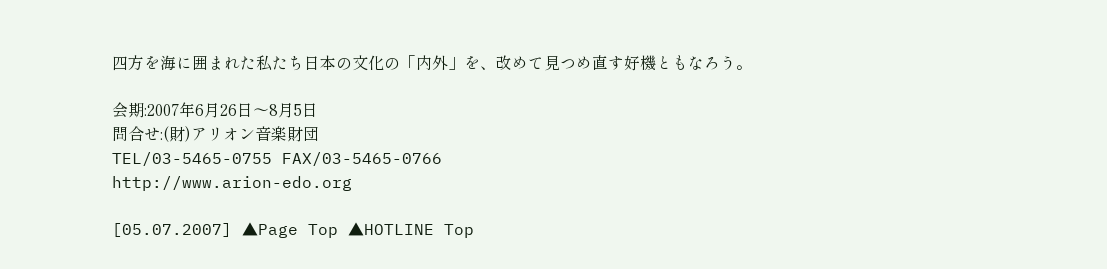四方を海に囲まれた私たち日本の文化の「内外」を、改めて見つめ直す好機ともなろう。

会期:2007年6月26日〜8月5日
問合せ:(財)アリオン音楽財団
TEL/03-5465-0755 FAX/03-5465-0766
http://www.arion-edo.org

[05.07.2007] ▲Page Top ▲HOTLINE Top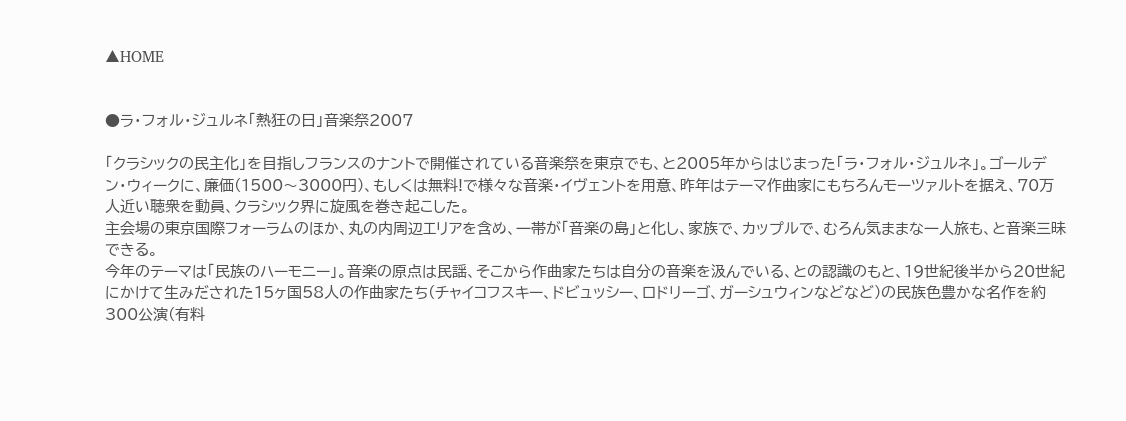▲HOME


●ラ・フォル・ジュルネ「熱狂の日」音楽祭2007

「クラシックの民主化」を目指しフランスのナントで開催されている音楽祭を東京でも、と2005年からはじまった「ラ・フォル・ジュルネ」。ゴールデン・ウィークに、廉価(1500〜3000円)、もしくは無料!で様々な音楽・イヴェントを用意、昨年はテーマ作曲家にもちろんモーツァルトを据え、70万人近い聴衆を動員、クラシック界に旋風を巻き起こした。
主会場の東京国際フォーラムのほか、丸の内周辺エリアを含め、一帯が「音楽の島」と化し、家族で、カップルで、むろん気ままな一人旅も、と音楽三昧できる。
今年のテーマは「民族のハーモニー」。音楽の原点は民謡、そこから作曲家たちは自分の音楽を汲んでいる、との認識のもと、19世紀後半から20世紀にかけて生みだされた15ヶ国58人の作曲家たち(チャイコフスキー、ドビュッシー、ロドリーゴ、ガーシュウィンなどなど)の民族色豊かな名作を約300公演(有料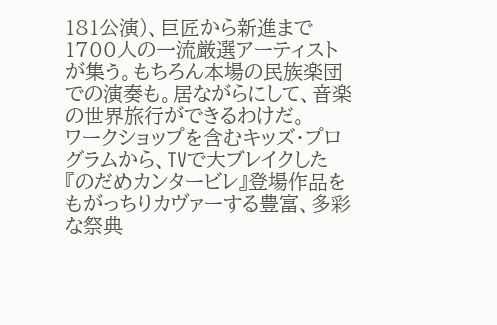181公演)、巨匠から新進まで1700人の一流厳選アーティストが集う。もちろん本場の民族楽団での演奏も。居ながらにして、音楽の世界旅行ができるわけだ。
ワークショップを含むキッズ・プログラムから、TVで大ブレイクした『のだめカンタービレ』登場作品をもがっちりカヴァーする豊富、多彩な祭典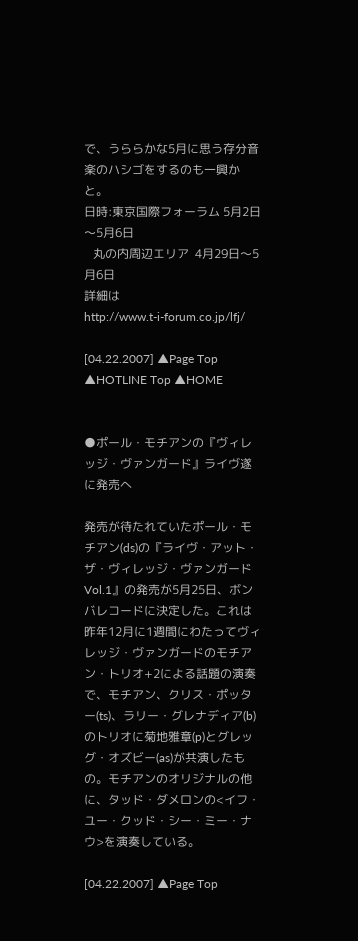で、うららかな5月に思う存分音楽のハシゴをするのも一興かと。
日時:東京国際フォーラム 5月2日〜5月6日
   丸の内周辺エリア  4月29日〜5月6日
詳細は
http://www.t-i-forum.co.jp/lfj/

[04.22.2007] ▲Page Top ▲HOTLINE Top ▲HOME


●ポール・モチアンの『ヴィレッジ・ヴァンガード』ライヴ遂に発売へ

発売が待たれていたポール・モチアン(ds)の『ライヴ・アット・ザ・ヴィレッジ・ヴァンガードVol.1』の発売が5月25日、ボンバレコードに決定した。これは昨年12月に1週間にわたってヴィレッジ・ヴァンガードのモチアン・トリオ+2による話題の演奏で、モチアン、クリス・ポッター(ts)、ラリー・グレナディア(b)のトリオに菊地雅章(p)とグレッグ・オズビー(as)が共演したもの。モチアンのオリジナルの他に、タッド・ダメロンの<イフ・ユー・クッド・シー・ミー・ナウ>を演奏している。

[04.22.2007] ▲Page Top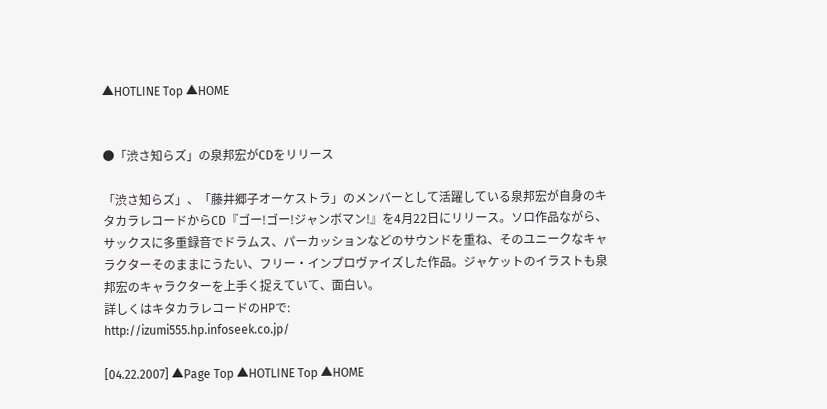▲HOTLINE Top ▲HOME


●「渋さ知らズ」の泉邦宏がCDをリリース

「渋さ知らズ」、「藤井郷子オーケストラ」のメンバーとして活躍している泉邦宏が自身のキタカラレコードからCD『ゴー!ゴー!ジャンボマン!』を4月22日にリリース。ソロ作品ながら、サックスに多重録音でドラムス、パーカッションなどのサウンドを重ね、そのユニークなキャラクターそのままにうたい、フリー・インプロヴァイズした作品。ジャケットのイラストも泉邦宏のキャラクターを上手く捉えていて、面白い。
詳しくはキタカラレコードのHPで:
http://izumi555.hp.infoseek.co.jp/

[04.22.2007] ▲Page Top ▲HOTLINE Top ▲HOME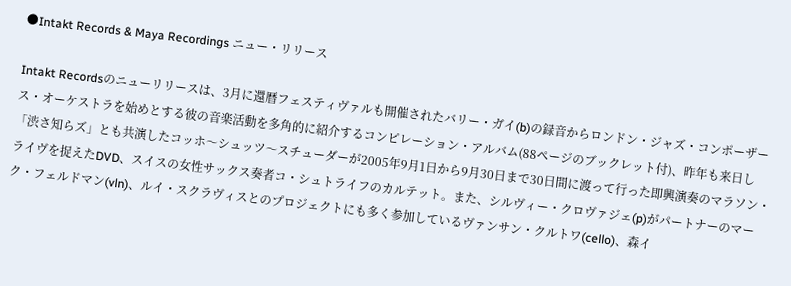●Intakt Records & Maya Recordings ニュー・リリース

Intakt Recordsのニューリリースは、3月に還暦フェスティヴァルも開催されたバリー・ガイ(b)の録音からロンドン・ジャズ・コンポーザース・オーケストラを始めとする彼の音楽活動を多角的に紹介するコンピレーション・アルバム(88ページのブックレット付)、昨年も来日し「渋さ知らズ」とも共演したコッホ〜シュッツ〜スチューダーが2005年9月1日から9月30日まで30日間に渡って行った即興演奏のマラソン・ライヴを捉えたDVD、スイスの女性サックス奏者コ・シュトライフのカルテット。また、シルヴィー・クロヴァジェ(p)がパートナーのマーク・フェルドマン(vln)、ルイ・スクラヴィスとのプロジェクトにも多く参加しているヴァンサン・クルトワ(cello)、森イ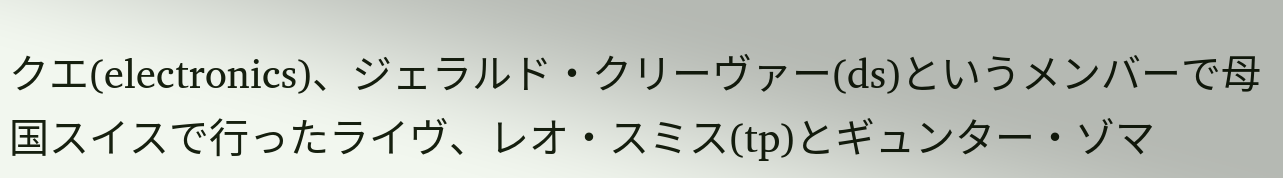クエ(electronics)、ジェラルド・クリーヴァー(ds)というメンバーで母国スイスで行ったライヴ、レオ・スミス(tp)とギュンター・ゾマ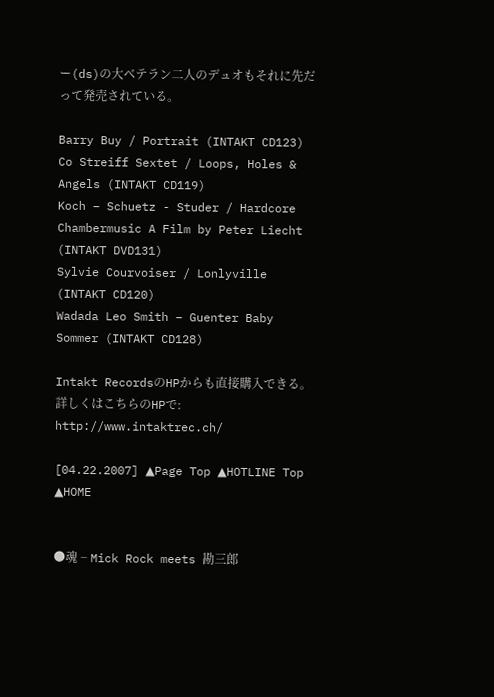ー(ds)の大ベテラン二人のデュオもそれに先だって発売されている。

Barry Buy / Portrait (INTAKT CD123)
Co Streiff Sextet / Loops, Holes & Angels (INTAKT CD119)
Koch − Schuetz - Studer / Hardcore Chambermusic A Film by Peter Liecht (INTAKT DVD131)
Sylvie Courvoiser / Lonlyville (INTAKT CD120)
Wadada Leo Smith − Guenter Baby Sommer (INTAKT CD128)

Intakt RecordsのHPからも直接購入できる。
詳しくはこちらのHPで:
http://www.intaktrec.ch/

[04.22.2007] ▲Page Top ▲HOTLINE Top ▲HOME


●魂 − Mick Rock meets 勘三郎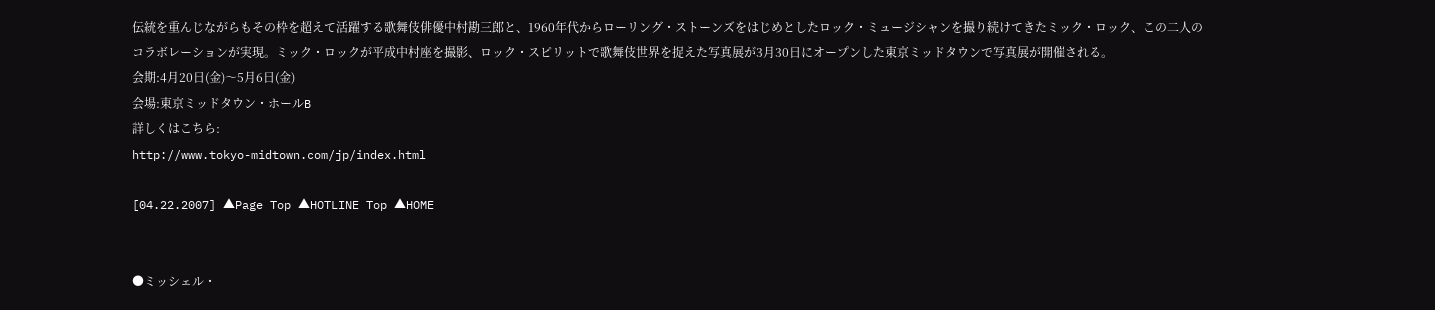伝統を重んじながらもその枠を超えて活躍する歌舞伎俳優中村勘三郎と、1960年代からローリング・ストーンズをはじめとしたロック・ミュージシャンを撮り続けてきたミック・ロック、この二人のコラボレーションが実現。ミック・ロックが平成中村座を撮影、ロック・スピリットで歌舞伎世界を捉えた写真展が3月30日にオープンした東京ミッドタウンで写真展が開催される。
会期:4月20日(金)〜5月6日(金)
会場:東京ミッドタウン・ホールB
詳しくはこちら:
http://www.tokyo-midtown.com/jp/index.html

[04.22.2007] ▲Page Top ▲HOTLINE Top ▲HOME


●ミッシェル・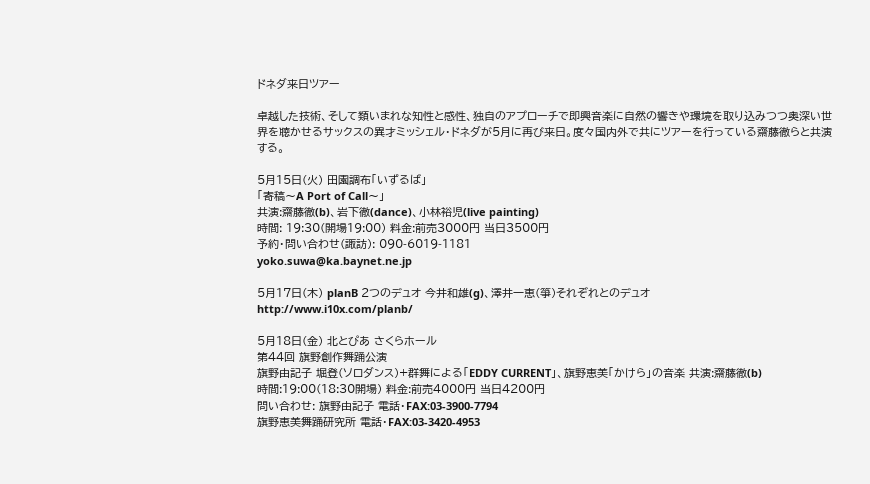ドネダ来日ツアー

卓越した技術、そして類いまれな知性と感性、独自のアプローチで即興音楽に自然の響きや環境を取り込みつつ奥深い世界を聴かせるサックスの異才ミッシェル・ドネダが5月に再び来日。度々国内外で共にツアーを行っている齋藤徹らと共演する。

5月15日(火) 田園調布「いずるば」
「寄稿〜A Port of Call〜」
共演:齋藤徹(b)、岩下徹(dance)、小林裕児(live painting)
時間: 19:30(開場19:00) 料金:前売3000円 当日3500円
予約・問い合わせ(諏訪): 090-6019-1181
yoko.suwa@ka.baynet.ne.jp

5月17日(木) planB 2つのデュオ 今井和雄(g)、澤井一恵(箏)それぞれとのデュオ
http://www.i10x.com/planb/

5月18日(金) 北とぴあ さくらホール
第44回 旗野創作舞踊公演
旗野由記子 堀登(ソロダンス)+群舞による「EDDY CURRENT」、旗野恵美「かけら」の音楽 共演:齋藤徹(b)
時間:19:00(18:30開場) 料金:前売4000円 当日4200円
問い合わせ: 旗野由記子 電話・FAX:03-3900-7794
旗野恵美舞踊研究所 電話・FAX:03-3420-4953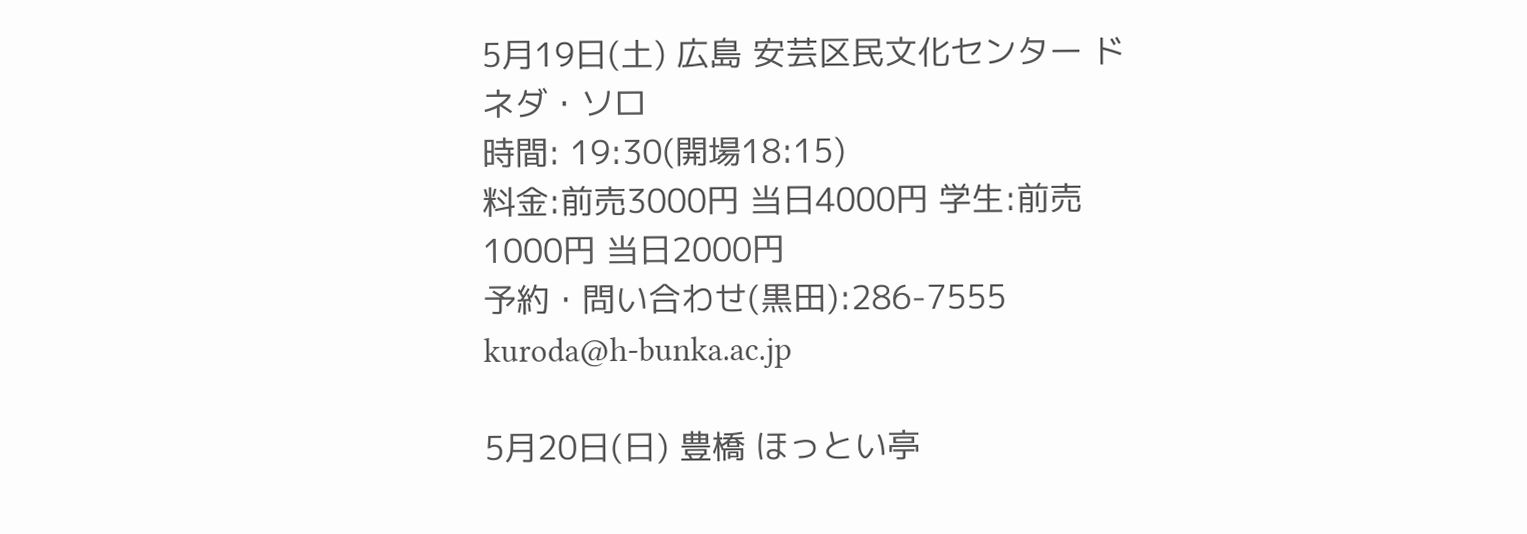5月19日(土) 広島 安芸区民文化センター ドネダ・ソロ
時間: 19:30(開場18:15)
料金:前売3000円 当日4000円 学生:前売1000円 当日2000円
予約・問い合わせ(黒田):286-7555
kuroda@h-bunka.ac.jp

5月20日(日) 豊橋 ほっとい亭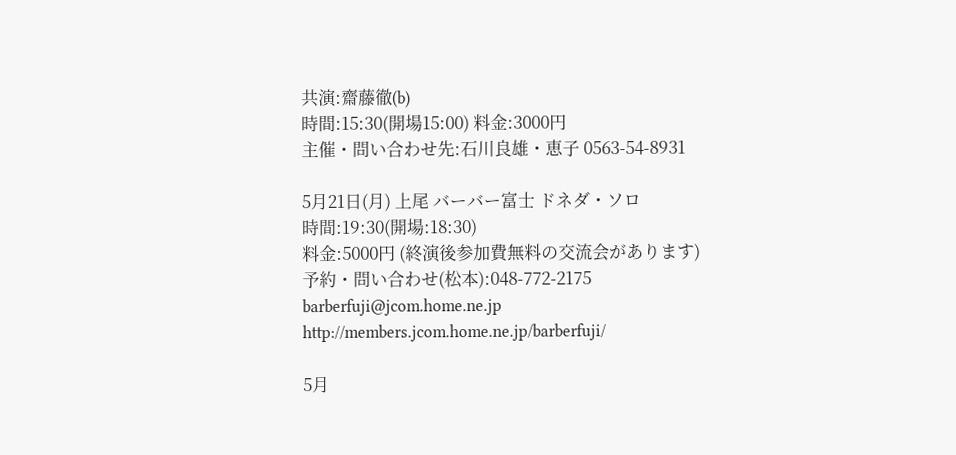共演:齋藤徹(b)
時間:15:30(開場15:00) 料金:3000円
主催・問い合わせ先:石川良雄・恵子 0563-54-8931

5月21日(月) 上尾 バーバー富士 ドネダ・ソロ
時間:19:30(開場:18:30)
料金:5000円 (終演後参加費無料の交流会があります)
予約・問い合わせ(松本):048-772-2175
barberfuji@jcom.home.ne.jp
http://members.jcom.home.ne.jp/barberfuji/

5月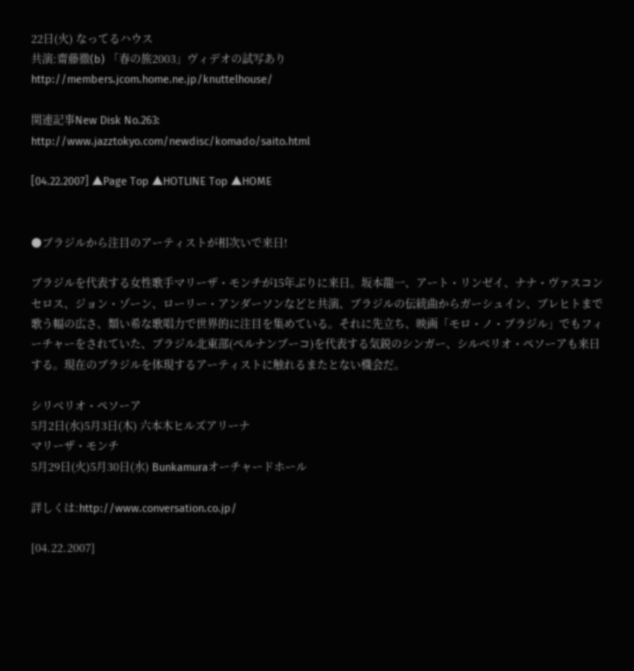22日(火) なってるハウス
共演:齋藤徹(b) 「春の旅2003」ヴィデオの試写あり
http://members.jcom.home.ne.jp/knuttelhouse/

関連記事New Disk No.263:
http://www.jazztokyo.com/newdisc/komado/saito.html

[04.22.2007] ▲Page Top ▲HOTLINE Top ▲HOME


●ブラジルから注目のアーティストが相次いで来日!

ブラジルを代表する女性歌手マリーザ・モンチが15年ぶりに来日。坂本龍一、アート・リンゼイ、ナナ・ヴァスコンセロス、ジョン・ゾーン、ローリー・アンダーソンなどと共演、ブラジルの伝統曲からガーシュイン、ブレヒトまで歌う幅の広さ、類い希な歌唱力で世界的に注目を集めている。それに先立ち、映画「モロ・ノ・ブラジル」でもフィーチャーをされていた、ブラジル北東部(ペルナンブーコ)を代表する気鋭のシンガー、シルベリオ・ペソーアも来日する。現在のブラジルを体現するアーティストに触れるまたとない機会だ。

シリベリオ・ペソーア
5月2日(水)5月3日(木) 六本木ヒルズアリーナ
マリーザ・モンチ
5月29日(火)5月30日(水) Bunkamuraオーチャードホール

詳しくは:http://www.conversation.co.jp/

[04.22.2007]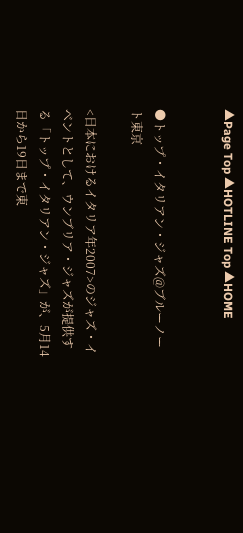▲Page Top ▲HOTLINE Top ▲HOME


●トップ・イタリアン・ジャズ@ブルーノート東京

<日本におけるイタリア年2007>のジャズ・イベントとして、ウンブリア・ジャズが提供する「トップ・イタリアン・ジャズ」が、5月14日から19日まで東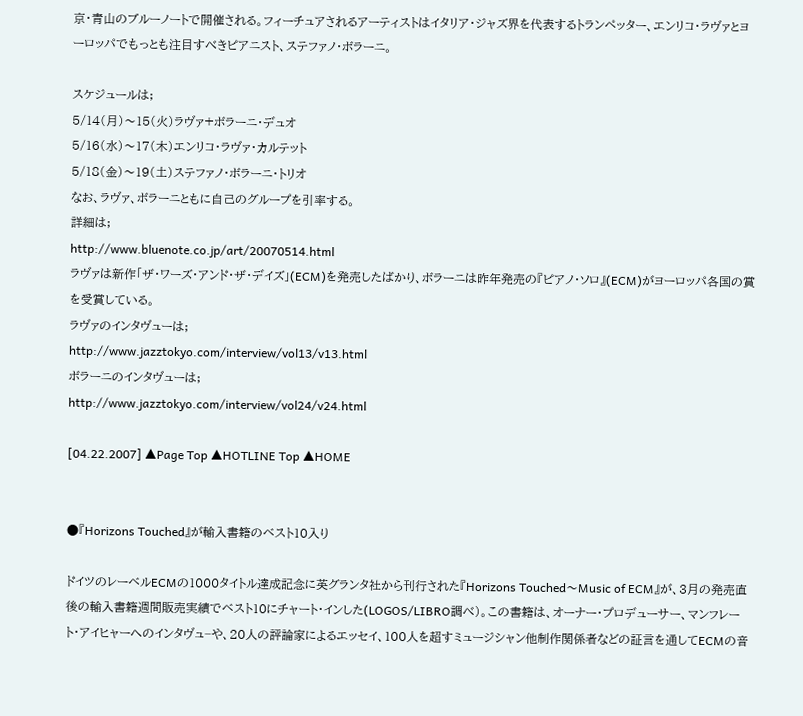京・青山のブルーノートで開催される。フィーチュアされるアーティストはイタリア・ジャズ界を代表するトランペッター、エンリコ・ラヴァとヨーロッパでもっとも注目すべきピアニスト、ステファノ・ボラーニ。

スケジュールは;
5/14(月)〜15(火)ラヴァ+ボラーニ・デュオ
5/16(水)〜17(木)エンリコ・ラヴァ・カルテット
5/18(金)〜19(土)ステファノ・ボラーニ・トリオ
なお、ラヴァ、ボラーニともに自己のグループを引率する。
詳細は;
http://www.bluenote.co.jp/art/20070514.html
ラヴァは新作「ザ・ワーズ・アンド・ザ・デイズ」(ECM)を発売したばかり、ボラーニは昨年発売の『ピアノ・ソロ』(ECM)がヨーロッパ各国の賞を受賞している。
ラヴァのインタヴューは;
http://www.jazztokyo.com/interview/vol13/v13.html
ボラーニのインタヴューは;
http://www.jazztokyo.com/interview/vol24/v24.html

[04.22.2007] ▲Page Top ▲HOTLINE Top ▲HOME


●『Horizons Touched』が輸入書籍のベスト10入り

ドイツのレーベルECMの1000タイトル達成記念に英グランタ社から刊行された『Horizons Touched〜Music of ECM』が、3月の発売直後の輸入書籍週間販売実績でベスト10にチャート・インした(LOGOS/LIBRO調べ)。この書籍は、オーナー・プロデューサー、マンフレート・アイヒャーへのインタヴュ−や、20人の評論家によるエッセイ、100人を超すミュージシャン他制作関係者などの証言を通してECMの音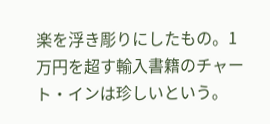楽を浮き彫りにしたもの。1万円を超す輸入書籍のチャート・インは珍しいという。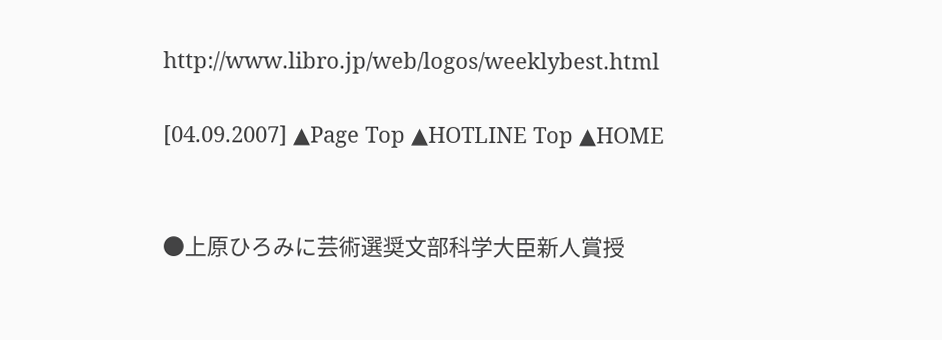http://www.libro.jp/web/logos/weeklybest.html

[04.09.2007] ▲Page Top ▲HOTLINE Top ▲HOME


●上原ひろみに芸術選奨文部科学大臣新人賞授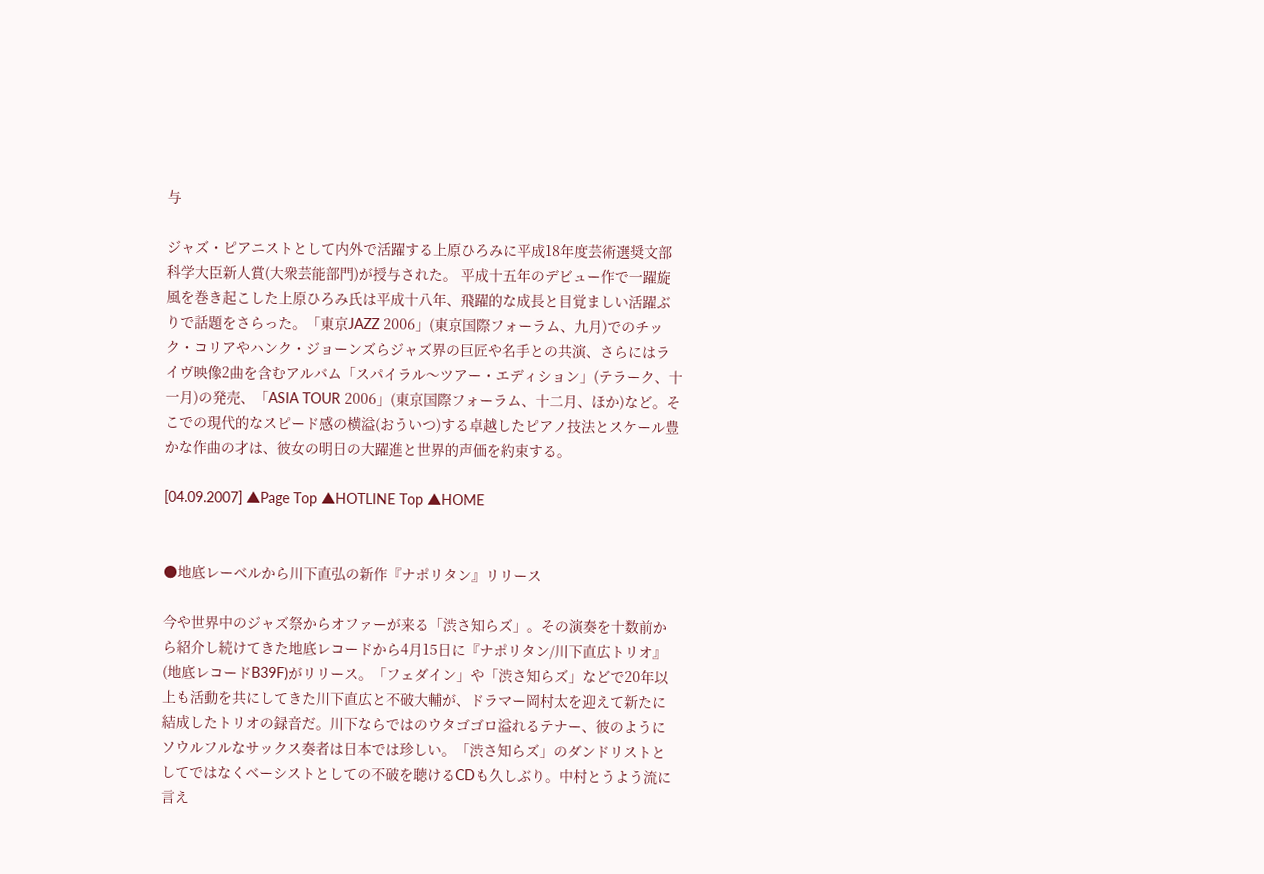与

ジャズ・ピアニストとして内外で活躍する上原ひろみに平成18年度芸術選奨文部科学大臣新人賞(大衆芸能部門)が授与された。 平成十五年のデビュー作で一躍旋風を巻き起こした上原ひろみ氏は平成十八年、飛躍的な成長と目覚ましい活躍ぶりで話題をさらった。「東京JAZZ 2006」(東京国際フォーラム、九月)でのチック・コリアやハンク・ジョーンズらジャズ界の巨匠や名手との共演、さらにはライヴ映像2曲を含むアルバム「スパイラル〜ツアー・エディション」(テラーク、十一月)の発売、「ASIA TOUR 2006」(東京国際フォーラム、十二月、ほか)など。そこでの現代的なスピード感の横溢(おういつ)する卓越したピアノ技法とスケール豊かな作曲の才は、彼女の明日の大躍進と世界的声価を約束する。

[04.09.2007] ▲Page Top ▲HOTLINE Top ▲HOME


●地底レーベルから川下直弘の新作『ナポリタン』リリース

今や世界中のジャズ祭からオファーが来る「渋さ知らズ」。その演奏を十数前から紹介し続けてきた地底レコードから4月15日に『ナポリタン/川下直広トリオ』(地底レコードB39F)がリリース。「フェダイン」や「渋さ知らズ」などで20年以上も活動を共にしてきた川下直広と不破大輔が、ドラマー岡村太を迎えて新たに結成したトリオの録音だ。川下ならではのウタゴゴロ溢れるテナー、彼のようにソウルフルなサックス奏者は日本では珍しい。「渋さ知らズ」のダンドリストとしてではなくベーシストとしての不破を聴けるCDも久しぶり。中村とうよう流に言え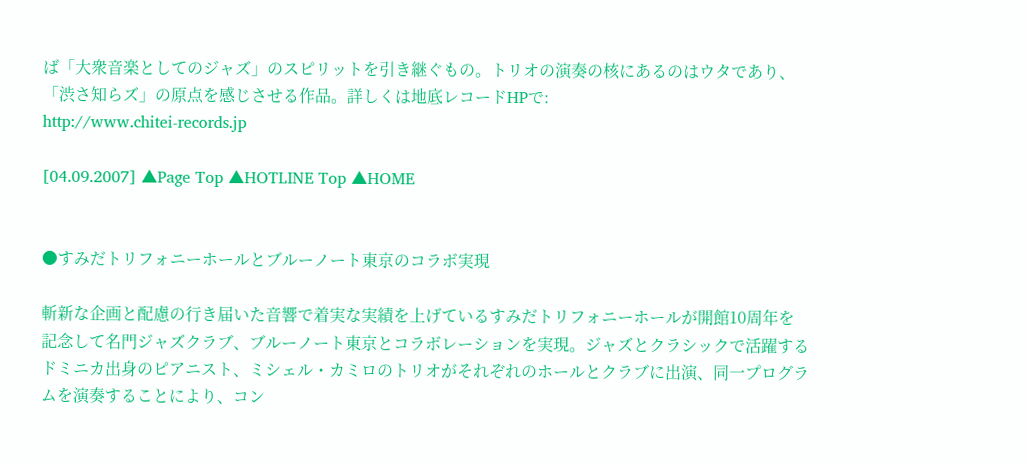ば「大衆音楽としてのジャズ」のスピリットを引き継ぐもの。トリオの演奏の核にあるのはウタであり、「渋さ知らズ」の原点を感じさせる作品。詳しくは地底レコードHPで:
http://www.chitei-records.jp

[04.09.2007] ▲Page Top ▲HOTLINE Top ▲HOME


●すみだトリフォニーホールとブルーノート東京のコラボ実現

斬新な企画と配慮の行き届いた音響で着実な実績を上げているすみだトリフォニーホールが開館10周年を記念して名門ジャズクラブ、ブルーノート東京とコラボレーションを実現。ジャズとクラシックで活躍するドミニカ出身のピアニスト、ミシェル・カミロのトリオがそれぞれのホールとクラブに出演、同一プログラムを演奏することにより、コン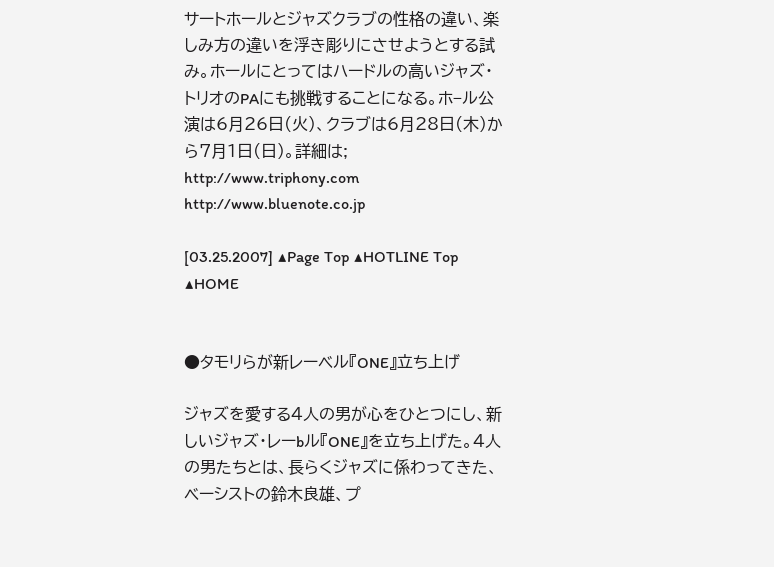サートホールとジャズクラブの性格の違い、楽しみ方の違いを浮き彫りにさせようとする試み。ホールにとってはハードルの高いジャズ・トリオのPAにも挑戦することになる。ホ−ル公演は6月26日(火)、クラブは6月28日(木)から7月1日(日)。詳細は;
http://www.triphony.com
http://www.bluenote.co.jp

[03.25.2007] ▲Page Top ▲HOTLINE Top ▲HOME


●タモリらが新レーベル『ONE』立ち上げ

ジャズを愛する4人の男が心をひとつにし、新しいジャズ・レーbル『ONE』を立ち上げた。4人の男たちとは、長らくジャズに係わってきた、ベーシストの鈴木良雄、プ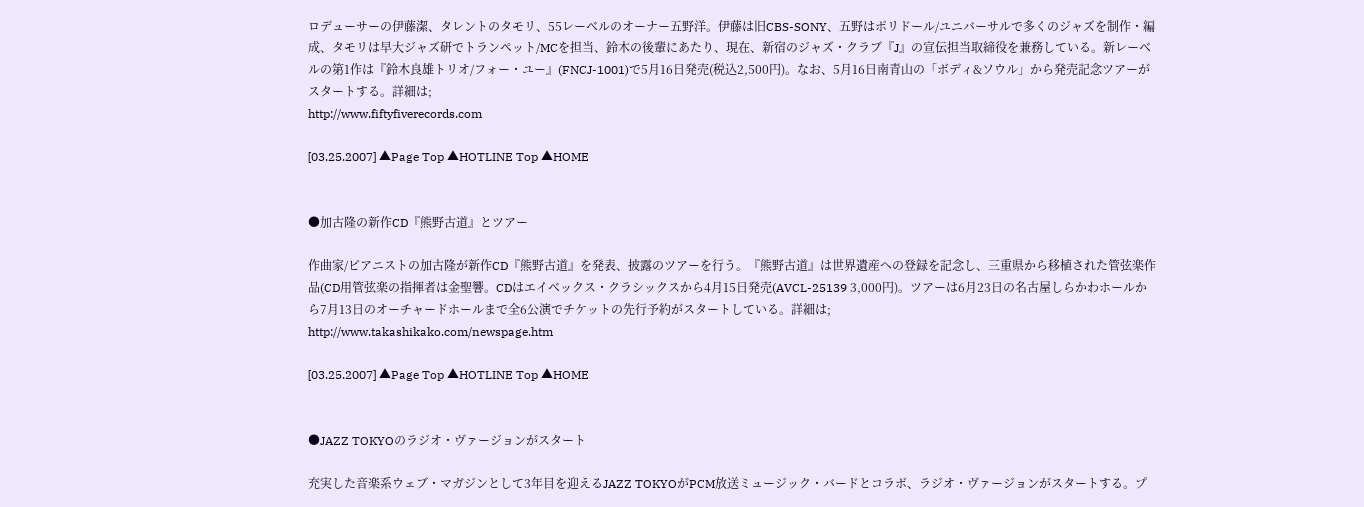ロデューサーの伊藤潔、タレントのタモリ、55レーベルのオーナー五野洋。伊藤は旧CBS-SONY、五野はポリドール/ユニバーサルで多くのジャズを制作・編成、タモリは早大ジャズ研でトランペット/MCを担当、鈴木の後輩にあたり、現在、新宿のジャズ・クラブ『J』の宣伝担当取締役を兼務している。新レーベルの第1作は『鈴木良雄トリオ/フォー・ユー』(FNCJ-1001)で5月16日発売(税込2,500円)。なお、5月16日南青山の「ボディ&ソウル」から発売記念ツアーがスタートする。詳細は;
http://www.fiftyfiverecords.com

[03.25.2007] ▲Page Top ▲HOTLINE Top ▲HOME


●加古隆の新作CD『熊野古道』とツアー

作曲家/ピアニストの加古隆が新作CD『熊野古道』を発表、披露のツアーを行う。『熊野古道』は世界遺産への登録を記念し、三重県から移植された管弦楽作品(CD用管弦楽の指揮者は金聖響。CDはエイベックス・クラシックスから4月15日発売(AVCL-25139 3,000円)。ツアーは6月23日の名古屋しらかわホールから7月13日のオーチャードホールまで全6公演でチケットの先行予約がスタートしている。詳細は;
http://www.takashikako.com/newspage.htm

[03.25.2007] ▲Page Top ▲HOTLINE Top ▲HOME


●JAZZ TOKYOのラジオ・ヴァージョンがスタート

充実した音楽系ウェブ・マガジンとして3年目を迎えるJAZZ TOKYOがPCM放送ミュージック・バードとコラボ、ラジオ・ヴァージョンがスタートする。プ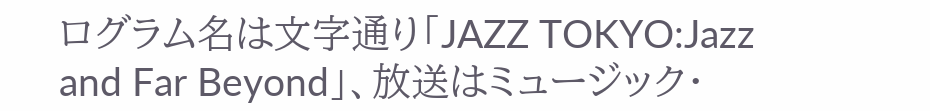ログラム名は文字通り「JAZZ TOKYO:Jazz and Far Beyond」、放送はミュージック・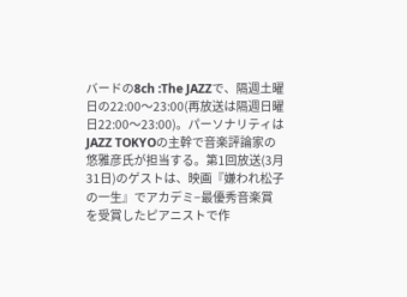バードの8ch :The JAZZで、隔週土曜日の22:00〜23:00(再放送は隔週日曜日22:00〜23:00)。パーソナリティはJAZZ TOKYOの主幹で音楽評論家の悠雅彦氏が担当する。第1回放送(3月31日)のゲストは、映画『嫌われ松子の一生』でアカデミ−最優秀音楽賞を受賞したピアニストで作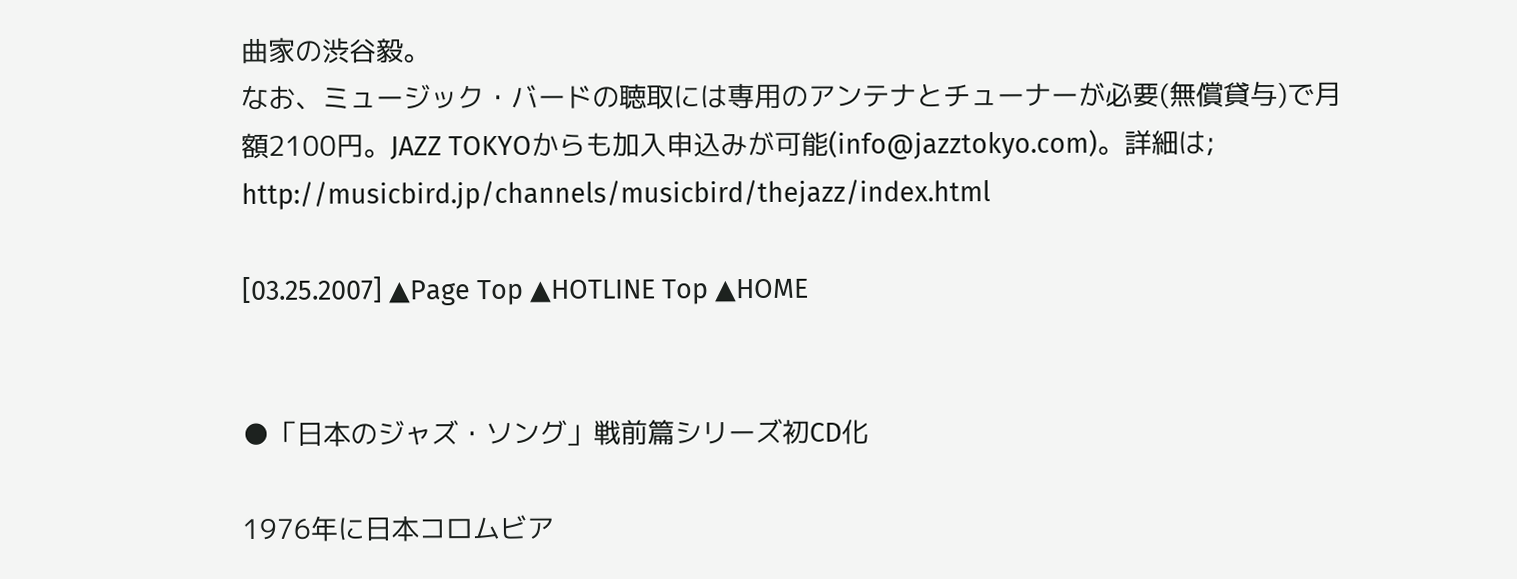曲家の渋谷毅。
なお、ミュージック・バードの聴取には専用のアンテナとチューナーが必要(無償貸与)で月額2100円。JAZZ TOKYOからも加入申込みが可能(info@jazztokyo.com)。詳細は;
http://musicbird.jp/channels/musicbird/thejazz/index.html

[03.25.2007] ▲Page Top ▲HOTLINE Top ▲HOME


●「日本のジャズ・ソング」戦前篇シリーズ初CD化

1976年に日本コロムビア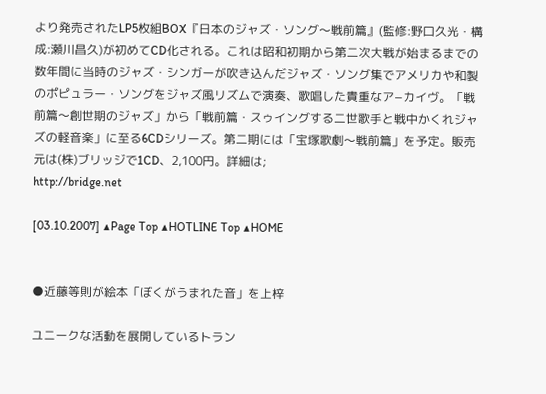より発売されたLP5枚組BOX『日本のジャズ・ソング〜戦前篇』(監修:野口久光・構成:瀬川昌久)が初めてCD化される。これは昭和初期から第二次大戦が始まるまでの数年間に当時のジャズ・シンガーが吹き込んだジャズ・ソング集でアメリカや和製のポピュラー・ソングをジャズ風リズムで演奏、歌唱した貴重なア−カイヴ。「戦前篇〜創世期のジャズ」から「戦前篇・スゥイングする二世歌手と戦中かくれジャズの軽音楽」に至る6CDシリーズ。第二期には「宝塚歌劇〜戦前篇」を予定。販売元は(株)ブリッジで1CD、2,100円。詳細は;
http://bridge.net

[03.10.2007] ▲Page Top ▲HOTLINE Top ▲HOME


●近藤等則が絵本「ぼくがうまれた音」を上梓

ユニークな活動を展開しているトラン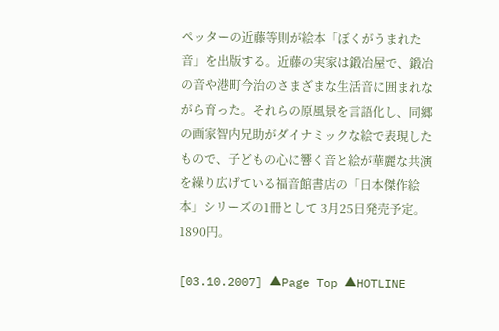ペッターの近藤等則が絵本「ぼくがうまれた音」を出版する。近藤の実家は鍛冶屋で、鍛冶の音や港町今治のさまざまな生活音に囲まれながら育った。それらの原風景を言語化し、同郷の画家智内兄助がダイナミックな絵で表現したもので、子どもの心に響く音と絵が華麗な共演を繰り広げている福音館書店の「日本傑作絵本」シリーズの1冊として 3月25日発売予定。1890円。

[03.10.2007] ▲Page Top ▲HOTLINE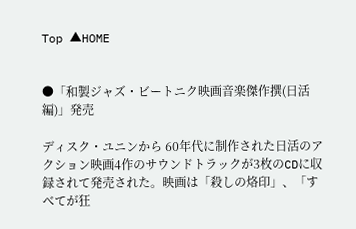Top ▲HOME


●「和製ジャズ・ビートニク映画音楽傑作撰(日活編)」発売

ディスク・ユニンから 60年代に制作された日活のアクション映画4作のサウンドトラックが3枚のCDに収録されて発売された。映画は「殺しの烙印」、「すべてが狂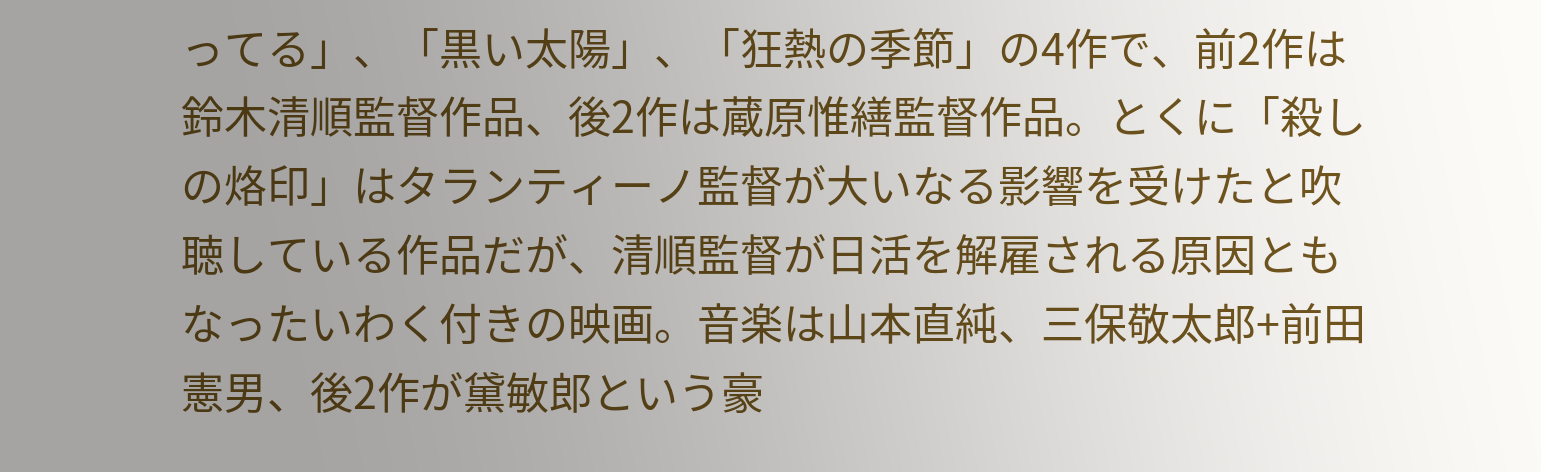ってる」、「黒い太陽」、「狂熱の季節」の4作で、前2作は鈴木清順監督作品、後2作は蔵原惟繕監督作品。とくに「殺しの烙印」はタランティーノ監督が大いなる影響を受けたと吹聴している作品だが、清順監督が日活を解雇される原因ともなったいわく付きの映画。音楽は山本直純、三保敬太郎+前田憲男、後2作が黛敏郎という豪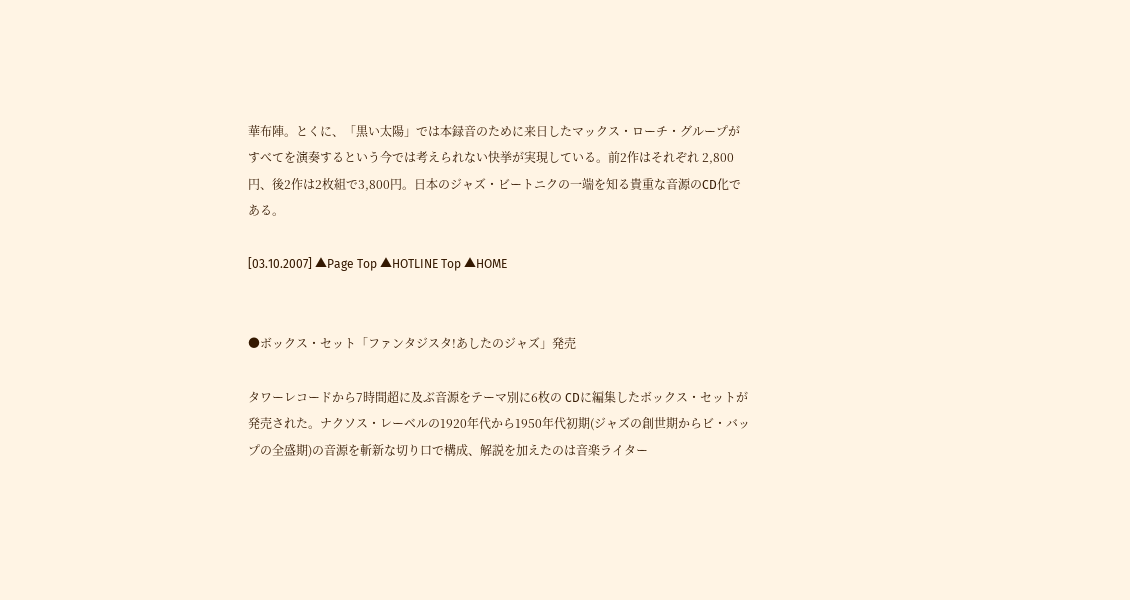華布陣。とくに、「黒い太陽」では本録音のために来日したマックス・ローチ・グループがすべてを演奏するという今では考えられない快挙が実現している。前2作はそれぞれ 2,800円、後2作は2枚組で3,800円。日本のジャズ・ビートニクの一端を知る貴重な音源のCD化である。

[03.10.2007] ▲Page Top ▲HOTLINE Top ▲HOME


●ボックス・セット「ファンタジスタ!あしたのジャズ」発売

タワーレコードから7時間超に及ぶ音源をテーマ別に6枚の CDに編集したボックス・セットが発売された。ナクソス・レーベルの1920年代から1950年代初期(ジャズの創世期からビ・バップの全盛期)の音源を斬新な切り口で構成、解説を加えたのは音楽ライター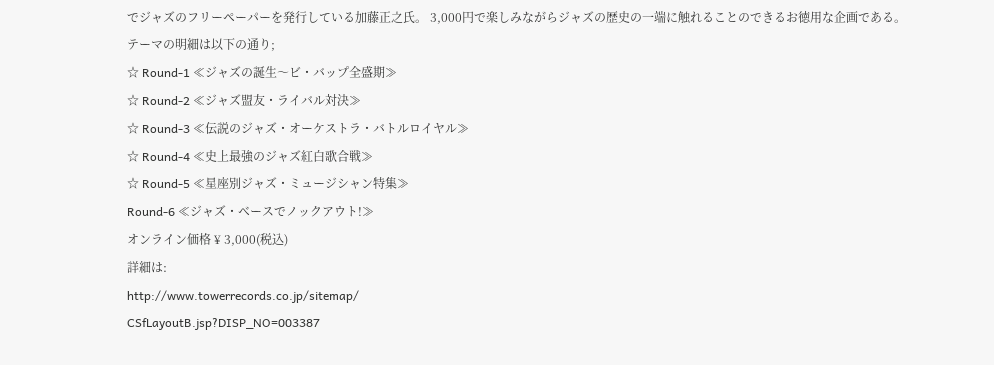でジャズのフリーペーパーを発行している加藤正之氏。 3,000円で楽しみながらジャズの歴史の一端に触れることのできるお徳用な企画である。
テーマの明細は以下の通り;
☆ Round-1 ≪ジャズの誕生〜ビ・バップ全盛期≫
☆ Round-2 ≪ジャズ盟友・ライバル対決≫
☆ Round-3 ≪伝説のジャズ・オーケストラ・バトルロイヤル≫
☆ Round-4 ≪史上最強のジャズ紅白歌合戦≫
☆ Round-5 ≪星座別ジャズ・ミュージシャン特集≫
Round-6 ≪ジャズ・ベースでノックアウト!≫
オンライン価格 ¥ 3,000(税込)
詳細は:
http://www.towerrecords.co.jp/sitemap/
CSfLayoutB.jsp?DISP_NO=003387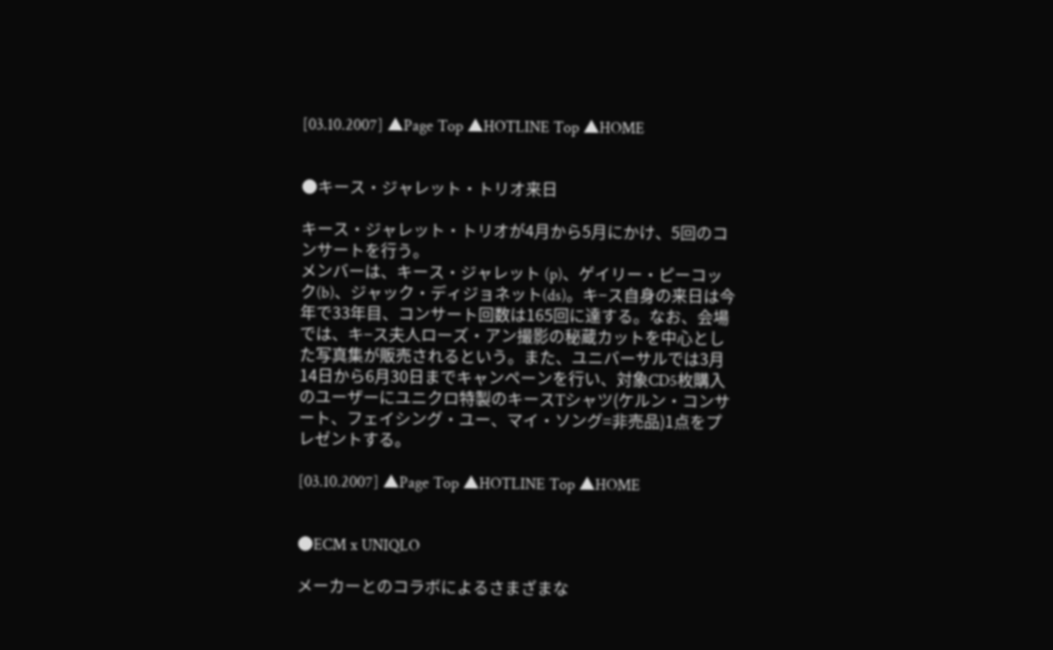[03.10.2007] ▲Page Top ▲HOTLINE Top ▲HOME


●キース・ジャレット・トリオ来日

キース・ジャレット・トリオが4月から5月にかけ、5回のコンサートを行う。
メンバーは、キース・ジャレット (p)、ゲイリー・ピーコック(b)、ジャック・ディジョネット(ds)。キ−ス自身の来日は今年で33年目、コンサート回数は165回に達する。なお、会場では、キ−ス夫人ローズ・アン撮影の秘蔵カットを中心とした写真集が販売されるという。また、ユニバーサルでは3月14日から6月30日までキャンペーンを行い、対象CD5枚購入のユーザーにユニクロ特製のキースTシャツ(ケルン・コンサート、フェイシング・ユー、マイ・ソング=非売品)1点をプレゼントする。

[03.10.2007] ▲Page Top ▲HOTLINE Top ▲HOME


●ECM x UNIQLO

メーカーとのコラボによるさまざまな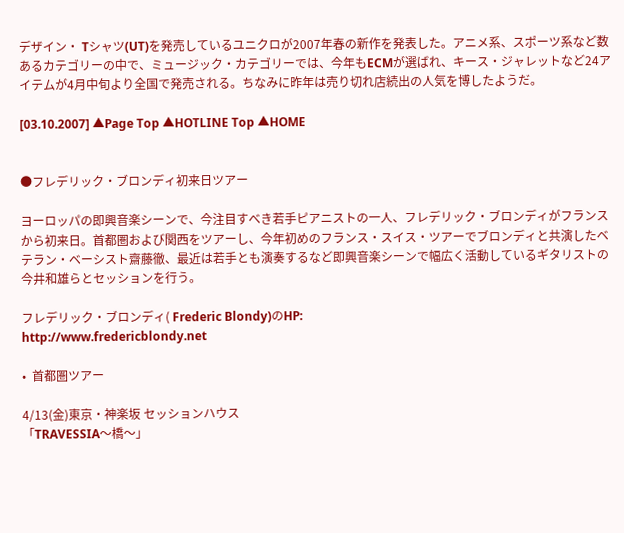デザイン・ Tシャツ(UT)を発売しているユニクロが2007年春の新作を発表した。アニメ系、スポーツ系など数あるカテゴリーの中で、ミュージック・カテゴリーでは、今年もECMが選ばれ、キース・ジャレットなど24アイテムが4月中旬より全国で発売される。ちなみに昨年は売り切れ店続出の人気を博したようだ。

[03.10.2007] ▲Page Top ▲HOTLINE Top ▲HOME


●フレデリック・ブロンディ初来日ツアー

ヨーロッパの即興音楽シーンで、今注目すべき若手ピアニストの一人、フレデリック・ブロンディがフランスから初来日。首都圏および関西をツアーし、今年初めのフランス・スイス・ツアーでブロンディと共演したベテラン・ベーシスト齋藤徹、最近は若手とも演奏するなど即興音楽シーンで幅広く活動しているギタリストの今井和雄らとセッションを行う。

フレデリック・ブロンディ( Frederic Blondy)のHP:
http://www.fredericblondy.net

•  首都圏ツアー

4/13(金)東京・神楽坂 セッションハウス
「TRAVESSIA〜橋〜」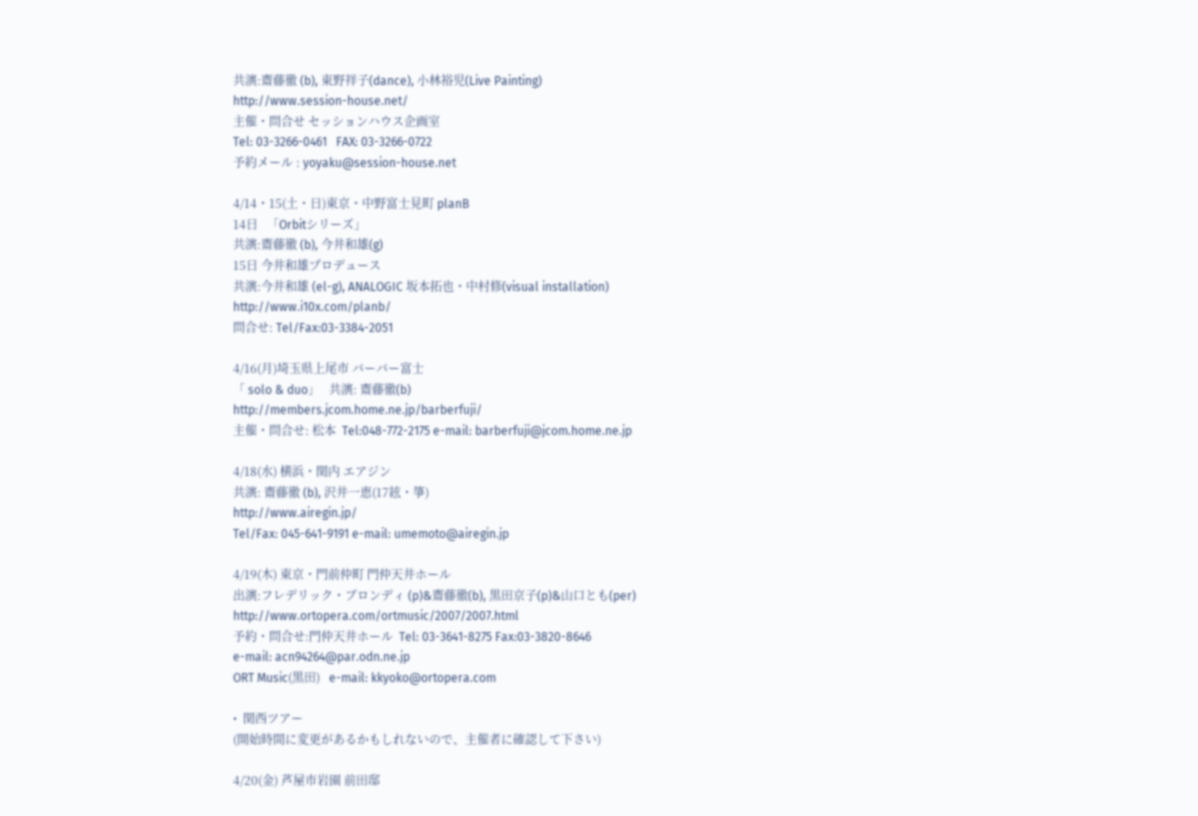共演:齋藤徹 (b), 東野祥子(dance), 小林裕児(Live Painting)
http://www.session-house.net/
主催・問合せ セッションハウス企画室
Tel: 03-3266-0461   FAX: 03-3266-0722
予約メール : yoyaku@session-house.net

4/14・15(土・日)東京・中野富士見町 planB
14日   「Orbitシリーズ」
共演:齋藤徹 (b), 今井和雄(g)
15日 今井和雄プロデュース
共演:今井和雄 (el-g), ANALOGIC 坂本拓也・中村修(visual installation)
http://www.i10x.com/planb/
問合せ: Tel/Fax:03-3384-2051

4/16(月)埼玉県上尾市 バーバー富士
「 solo & duo」   共演: 齋藤徹(b)
http://members.jcom.home.ne.jp/barberfuji/
主催・問合せ: 松本  Tel:048-772-2175 e-mail: barberfuji@jcom.home.ne.jp

4/18(水) 横浜・関内 エアジン
共演: 齋藤徹 (b), 沢井一恵(17絃・箏)
http://www.airegin.jp/
Tel/Fax: 045-641-9191 e-mail: umemoto@airegin.jp

4/19(木) 東京・門前仲町 門仲天井ホール
出演:フレデリック・ブロンディ (p)&齋藤徹(b), 黒田京子(p)&山口とも(per)
http://www.ortopera.com/ortmusic/2007/2007.html
予約・問合せ:門仲天井ホール  Tel: 03-3641-8275 Fax:03-3820-8646
e-mail: acn94264@par.odn.ne.jp
ORT Music(黒田)   e-mail: kkyoko@ortopera.com

•  関西ツアー
(開始時間に変更があるかもしれないので、主催者に確認して下さい)

4/20(金) 芦屋市岩園 前田邸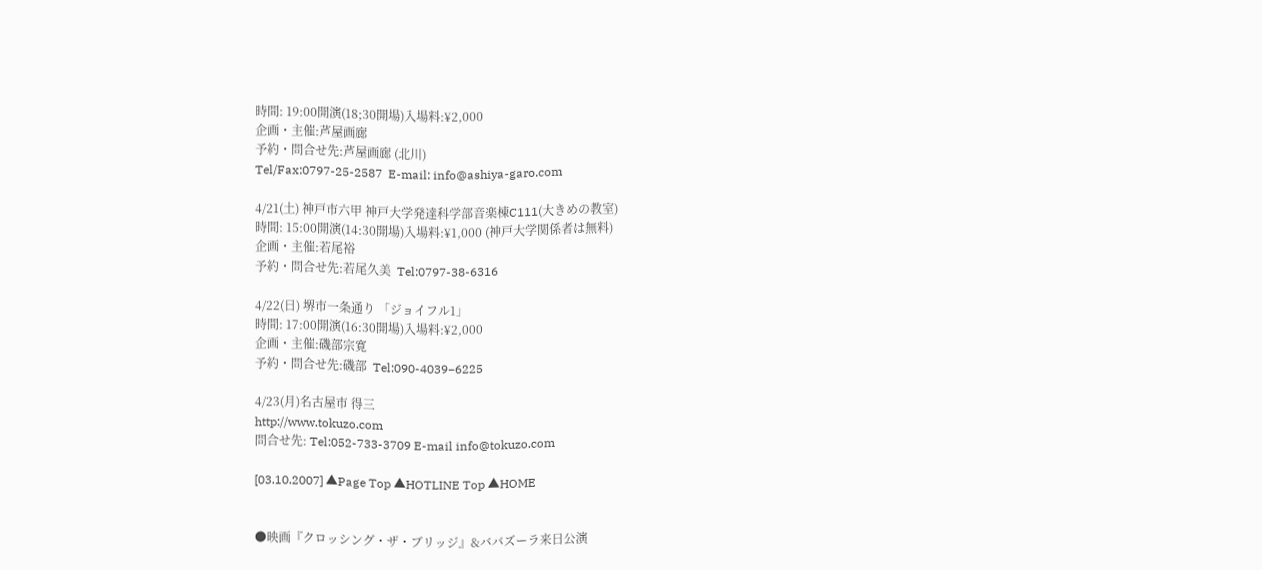時間: 19:00開演(18;30開場)入場料:¥2,000
企画・主催:芦屋画廊
予約・問合せ先:芦屋画廊 (北川)
Tel/Fax:0797-25-2587  E-mail: info@ashiya-garo.com

4/21(土) 神戸市六甲 神戸大学発達科学部音楽棟C111(大きめの教室)
時間: 15:00開演(14:30開場)入場料:¥1,000 (神戸大学関係者は無料)
企画・主催:若尾裕
予約・問合せ先:若尾久美  Tel:0797-38-6316

4/22(日) 堺市一条通り 「ジョイフル1」
時間: 17:00開演(16:30開場)入場料:¥2,000
企画・主催:磯部宗寛
予約・問合せ先:磯部  Tel:090-4039−6225

4/23(月)名古屋市 得三
http://www.tokuzo.com
問合せ先: Tel:052-733-3709 E-mail info@tokuzo.com

[03.10.2007] ▲Page Top ▲HOTLINE Top ▲HOME


●映画『クロッシング・ザ・ブリッジ』&ババズーラ来日公演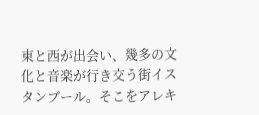東と西が出会い、幾多の文化と音楽が行き交う街イスタンブール。そこをアレキ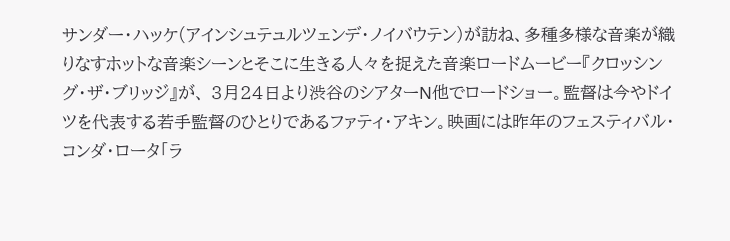サンダー・ハッケ(アインシュテュルツェンデ・ノイバウテン)が訪ね、多種多様な音楽が織りなすホットな音楽シーンとそこに生きる人々を捉えた音楽ロードムービー『クロッシング・ザ・ブリッジ』が、 3月24日より渋谷のシアターN他でロードショー。監督は今やドイツを代表する若手監督のひとりであるファティ・アキン。映画には昨年のフェスティバル・コンダ・ロータ「ラ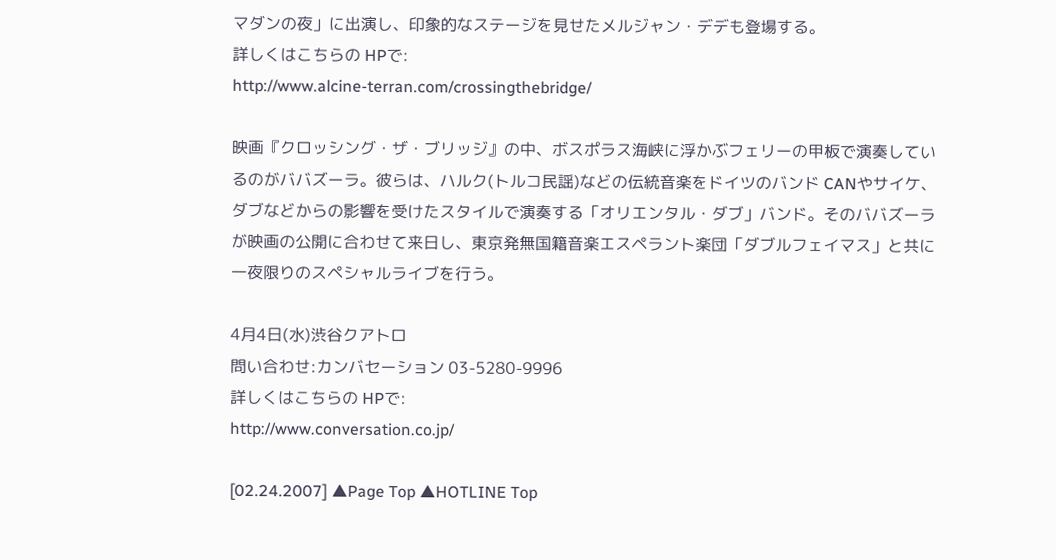マダンの夜」に出演し、印象的なステージを見せたメルジャン・デデも登場する。
詳しくはこちらの HPで:
http://www.alcine-terran.com/crossingthebridge/

映画『クロッシング・ザ・ブリッジ』の中、ボスポラス海峡に浮かぶフェリーの甲板で演奏しているのがババズーラ。彼らは、ハルク(トルコ民謡)などの伝統音楽をドイツのバンド CANやサイケ、ダブなどからの影響を受けたスタイルで演奏する「オリエンタル・ダブ」バンド。そのババズーラが映画の公開に合わせて来日し、東京発無国籍音楽エスペラント楽団「ダブルフェイマス」と共に一夜限りのスペシャルライブを行う。

4月4日(水)渋谷クアトロ
問い合わせ:カンバセーション 03-5280-9996
詳しくはこちらの HPで:
http://www.conversation.co.jp/

[02.24.2007] ▲Page Top ▲HOTLINE Top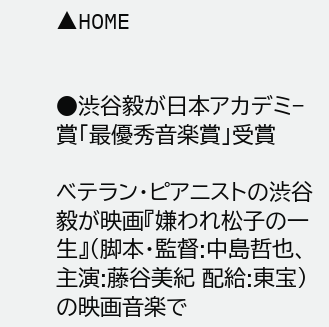▲HOME


●渋谷毅が日本アカデミ−賞「最優秀音楽賞」受賞

ベテラン・ピアニストの渋谷毅が映画『嫌われ松子の一生』(脚本・監督:中島哲也、主演:藤谷美紀 配給:東宝)の映画音楽で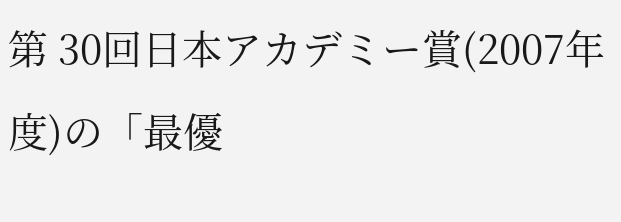第 30回日本アカデミー賞(2007年度)の「最優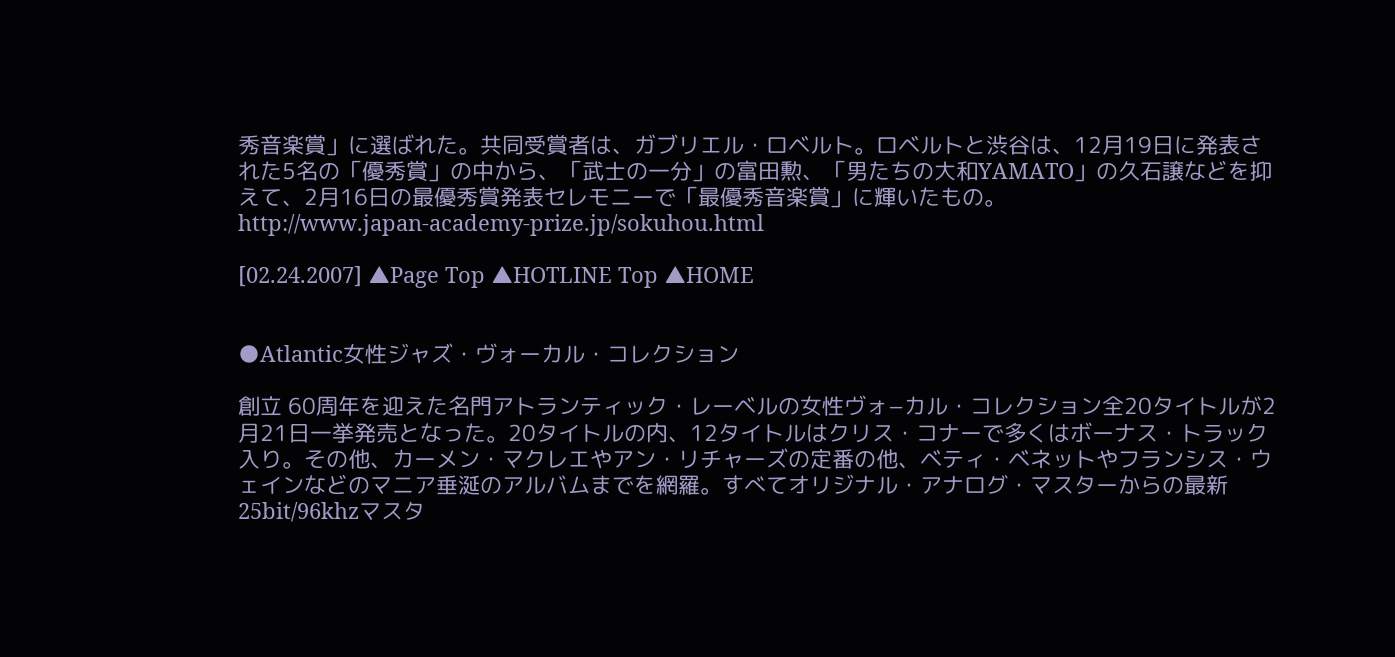秀音楽賞」に選ばれた。共同受賞者は、ガブリエル・ロベルト。ロベルトと渋谷は、12月19日に発表された5名の「優秀賞」の中から、「武士の一分」の富田勲、「男たちの大和YAMATO」の久石譲などを抑えて、2月16日の最優秀賞発表セレモニーで「最優秀音楽賞」に輝いたもの。
http://www.japan-academy-prize.jp/sokuhou.html

[02.24.2007] ▲Page Top ▲HOTLINE Top ▲HOME


●Atlantic女性ジャズ・ヴォーカル・コレクション

創立 60周年を迎えた名門アトランティック・レーベルの女性ヴォ−カル・コレクション全20タイトルが2月21日一挙発売となった。20タイトルの内、12タイトルはクリス・コナーで多くはボーナス・トラック入り。その他、カーメン・マクレエやアン・リチャーズの定番の他、ベティ・ベネットやフランシス・ウェインなどのマニア垂涎のアルバムまでを網羅。すべてオリジナル・アナログ・マスターからの最新25bit/96khzマスタ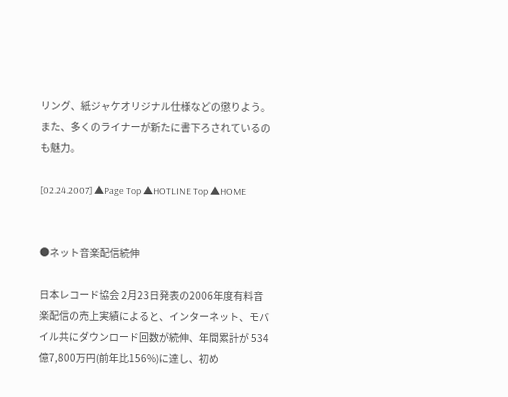リング、紙ジャケオリジナル仕様などの懲りよう。また、多くのライナーが新たに書下ろされているのも魅力。

[02.24.2007] ▲Page Top ▲HOTLINE Top ▲HOME


●ネット音楽配信続伸

日本レコード協会 2月23日発表の2006年度有料音楽配信の売上実績によると、インターネット、モバイル共にダウンロード回数が続伸、年間累計が 534億7,800万円(前年比156%)に達し、初め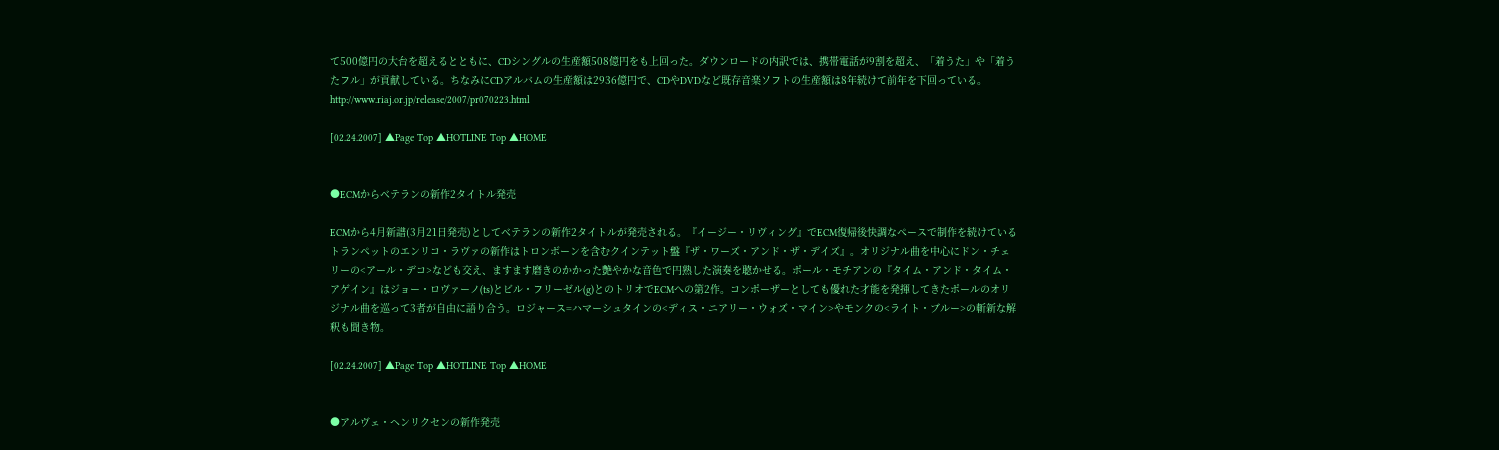て500億円の大台を超えるとともに、CDシングルの生産額508億円をも上回った。ダウンロードの内訳では、携帯電話が9割を超え、「着うた」や「着うたフル」が貢献している。ちなみにCDアルバムの生産額は2936億円で、CDやDVDなど既存音楽ソフトの生産額は8年続けて前年を下回っている。
http://www.riaj.or.jp/release/2007/pr070223.html

[02.24.2007] ▲Page Top ▲HOTLINE Top ▲HOME


●ECMからベテランの新作2タイトル発売

ECMから4月新譜(3月21日発売)としてベテランの新作2タイトルが発売される。『イージー・リヴィング』でECM復帰後快調なペースで制作を続けているトランペットのエンリコ・ラヴァの新作はトロンボーンを含むクインテット盤『ザ・ワーズ・アンド・ザ・デイズ』。オリジナル曲を中心にドン・チェリーの<アール・デコ>なども交え、ますます磨きのかかった艶やかな音色で円熟した演奏を聴かせる。ポール・モチアンの『タイム・アンド・タイム・アゲイン』はジョー・ロヴァーノ(ts)とビル・フリーゼル(g)とのトリオでECMへの第2作。コンポーザーとしても優れた才能を発揮してきたポールのオリジナル曲を巡って3者が自由に語り合う。ロジャース=ハマーシュタインの<ディス・ニアリー・ウォズ・マイン>やモンクの<ライト・ブルー>の斬新な解釈も聞き物。

[02.24.2007] ▲Page Top ▲HOTLINE Top ▲HOME


●アルヴェ・ヘンリクセンの新作発売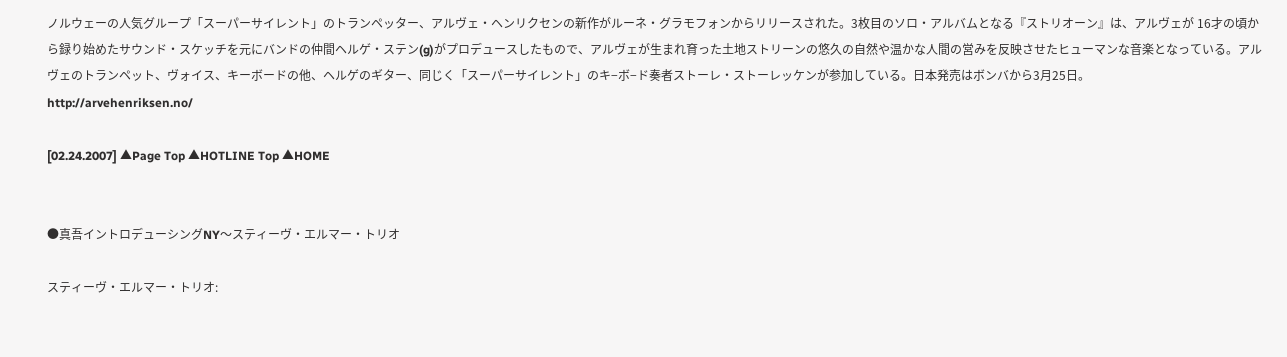ノルウェーの人気グループ「スーパーサイレント」のトランペッター、アルヴェ・ヘンリクセンの新作がルーネ・グラモフォンからリリースされた。3枚目のソロ・アルバムとなる『ストリオーン』は、アルヴェが 16才の頃から録り始めたサウンド・スケッチを元にバンドの仲間ヘルゲ・ステン(g)がプロデュースしたもので、アルヴェが生まれ育った土地ストリーンの悠久の自然や温かな人間の営みを反映させたヒューマンな音楽となっている。アルヴェのトランペット、ヴォイス、キーボードの他、ヘルゲのギター、同じく「スーパーサイレント」のキ−ボ−ド奏者ストーレ・ストーレッケンが参加している。日本発売はボンバから3月25日。
http://arvehenriksen.no/

[02.24.2007] ▲Page Top ▲HOTLINE Top ▲HOME


●真吾イントロデューシングNY〜スティーヴ・エルマー・トリオ

スティーヴ・エルマー・トリオ: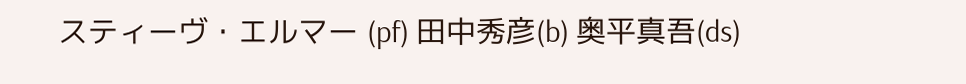スティーヴ・エルマー (pf) 田中秀彦(b) 奥平真吾(ds)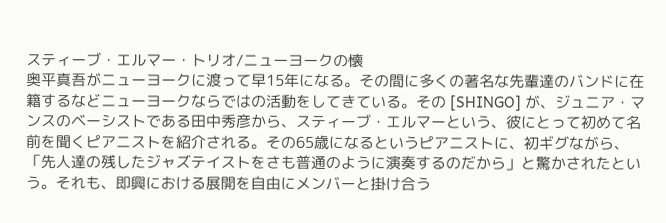スティーブ・エルマー・トリオ/ニューヨークの懐
奥平真吾がニューヨークに渡って早15年になる。その間に多くの著名な先輩達のバンドに在籍するなどニューヨークならではの活動をしてきている。その [SHINGO] が、ジュニア・マンスのベーシストである田中秀彦から、スティーブ・エルマーという、彼にとって初めて名前を聞くピアニストを紹介される。その65歳になるというピアニストに、初ギグながら、「先人達の残したジャズテイストをさも普通のように演奏するのだから」と驚かされたという。それも、即興における展開を自由にメンバーと掛け合う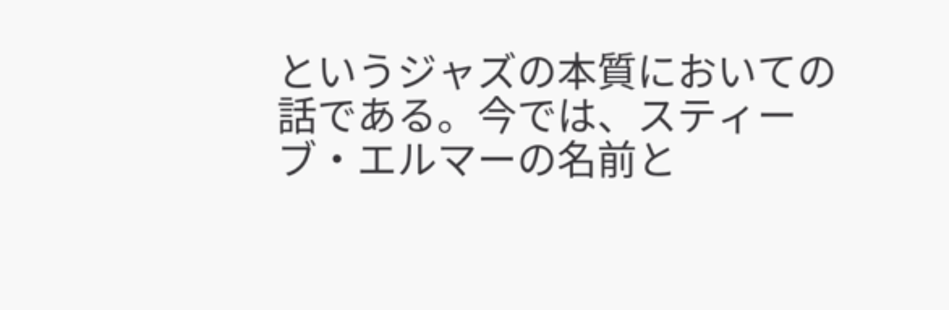というジャズの本質においての話である。今では、スティーブ・エルマーの名前と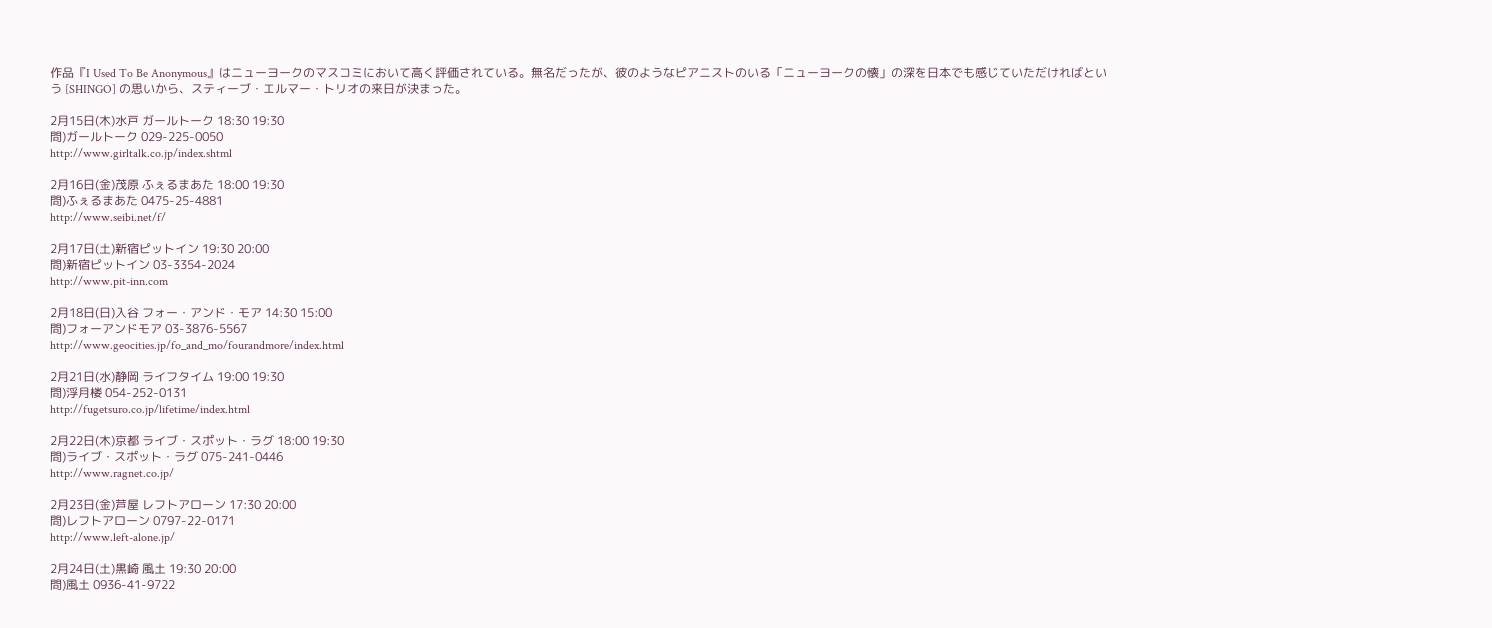作品『I Used To Be Anonymous』はニューヨークのマスコミにおいて高く評価されている。無名だったが、彼のようなピアニストのいる「ニューヨークの懐」の深を日本でも感じていただければという [SHINGO] の思いから、スティーブ・エルマー・トリオの来日が決まった。

2月15日(木)水戸 ガールトーク 18:30 19:30
問)ガールトーク 029-225-0050
http://www.girltalk.co.jp/index.shtml

2月16日(金)茂原 ふぇるまあた 18:00 19:30
問)ふぇるまあた 0475-25-4881
http://www.seibi.net/f/

2月17日(土)新宿ピットイン 19:30 20:00
問)新宿ピットイン 03-3354-2024
http://www.pit-inn.com

2月18日(日)入谷 フォー・アンド・モア 14:30 15:00
問)フォーアンドモア 03-3876-5567
http://www.geocities.jp/fo_and_mo/fourandmore/index.html

2月21日(水)静岡 ライフタイム 19:00 19:30
問)浮月楼 054-252-0131
http://fugetsuro.co.jp/lifetime/index.html

2月22日(木)京都 ライブ・スポット・ラグ 18:00 19:30
問)ライブ・スポット・ラグ 075-241-0446
http://www.ragnet.co.jp/

2月23日(金)芦屋 レフトアローン 17:30 20:00
問)レフトアローン 0797-22-0171
http://www.left-alone.jp/

2月24日(土)黒崎 風土 19:30 20:00
問)風土 0936-41-9722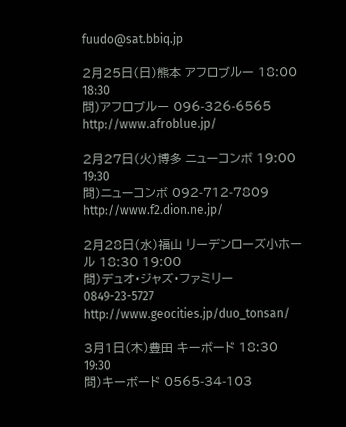fuudo@sat.bbiq.jp

2月25日(日)熊本 アフロブルー 18:00 18:30
問)アフロブルー 096-326-6565
http://www.afroblue.jp/

2月27日(火)博多 ニューコンボ 19:00 19:30
問)ニューコンボ 092-712-7809
http://www.f2.dion.ne.jp/

2月28日(水)福山 リーデンローズ小ホール 18:30 19:00
問)デュオ・ジャズ・ファミリー 0849-23-5727
http://www.geocities.jp/duo_tonsan/

3月1日(木)豊田 キーボード 18:30 19:30
問)キーボード 0565-34-103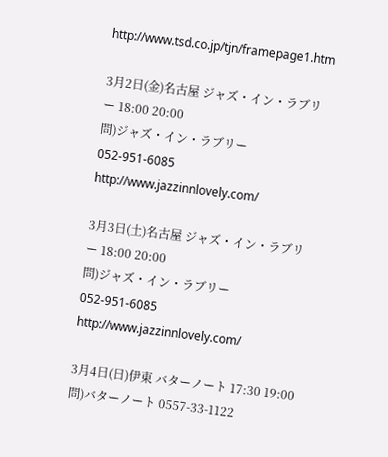http://www.tsd.co.jp/tjn/framepage1.htm

3月2日(金)名古屋 ジャズ・イン・ラブリー 18:00 20:00
問)ジャズ・イン・ラブリー 052-951-6085
http://www.jazzinnlovely.com/

3月3日(土)名古屋 ジャズ・イン・ラブリー 18:00 20:00
問)ジャズ・イン・ラブリー 052-951-6085
http://www.jazzinnlovely.com/

3月4日(日)伊東 バターノート 17:30 19:00
問)バターノート 0557-33-1122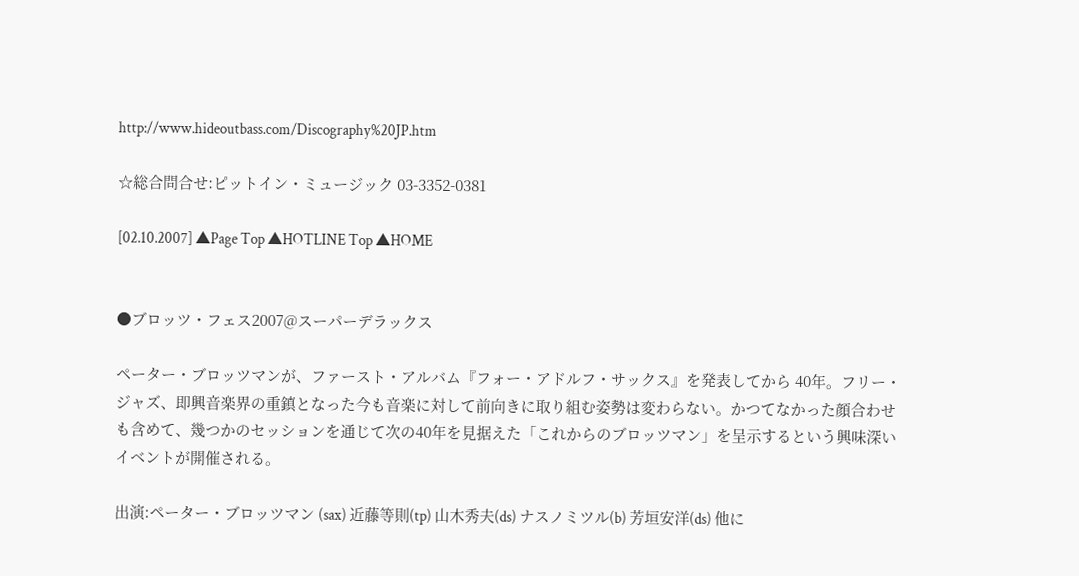http://www.hideoutbass.com/Discography%20JP.htm

☆総合問合せ:ピットイン・ミュージック 03-3352-0381

[02.10.2007] ▲Page Top ▲HOTLINE Top ▲HOME


●ブロッツ・フェス2007@スーパーデラックス

ペーター・ブロッツマンが、ファースト・アルバム『フォー・アドルフ・サックス』を発表してから 40年。フリー・ジャズ、即興音楽界の重鎮となった今も音楽に対して前向きに取り組む姿勢は変わらない。かつてなかった顔合わせも含めて、幾つかのセッションを通じて次の40年を見据えた「これからのブロッツマン」を呈示するという興味深いイベントが開催される。

出演:ペーター・ブロッツマン (sax) 近藤等則(tp) 山木秀夫(ds) ナスノミツル(b) 芳垣安洋(ds) 他に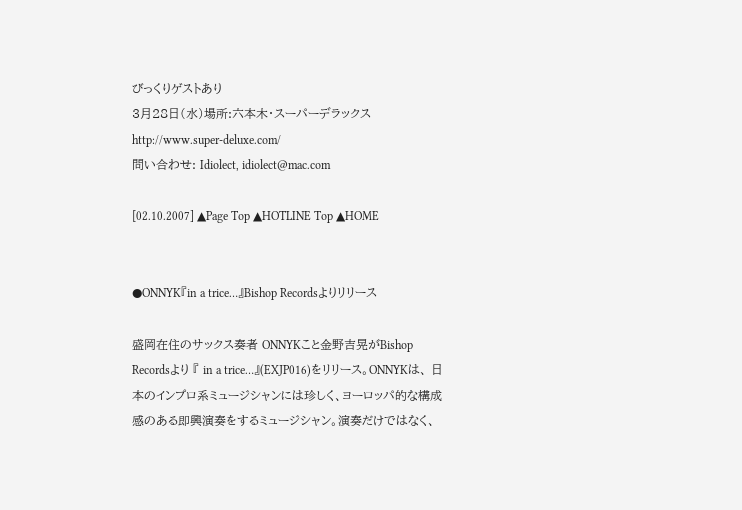びっくりゲストあり
3月28日(水)場所:六本木・スーパーデラックス
http://www.super-deluxe.com/
問い合わせ: Idiolect, idiolect@mac.com

[02.10.2007] ▲Page Top ▲HOTLINE Top ▲HOME


●ONNYK『in a trice…』Bishop Recordsよりリリース

盛岡在住のサックス奏者 ONNYKこと金野吉晃がBishop Recordsより 『 in a trice…』(EXJP016)をリリース。ONNYKは、 日本のインプロ系ミュージシャンには珍しく、ヨーロッパ的な構成感のある即興演奏をするミュージシャン。演奏だけではなく、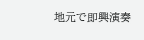地元で即興演奏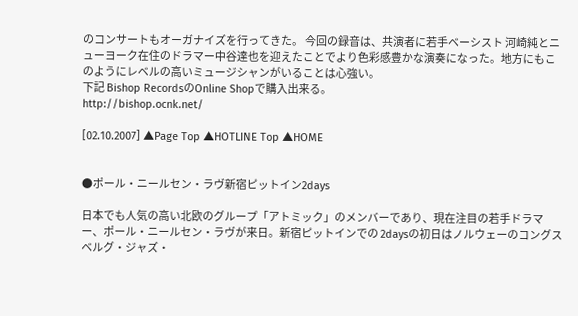のコンサートもオーガナイズを行ってきた。 今回の録音は、共演者に若手ベーシスト 河崎純とニューヨーク在住のドラマー中谷達也を迎えたことでより色彩感豊かな演奏になった。地方にもこのようにレベルの高いミュージシャンがいることは心強い。
下記 Bishop RecordsのOnline Shopで購入出来る。
http://bishop.ocnk.net/

[02.10.2007] ▲Page Top ▲HOTLINE Top ▲HOME


●ポール・ニールセン・ラヴ新宿ピットイン2days

日本でも人気の高い北欧のグループ「アトミック」のメンバーであり、現在注目の若手ドラマー、ポール・ニールセン・ラヴが来日。新宿ピットインでの 2daysの初日はノルウェーのコングスベルグ・ジャズ・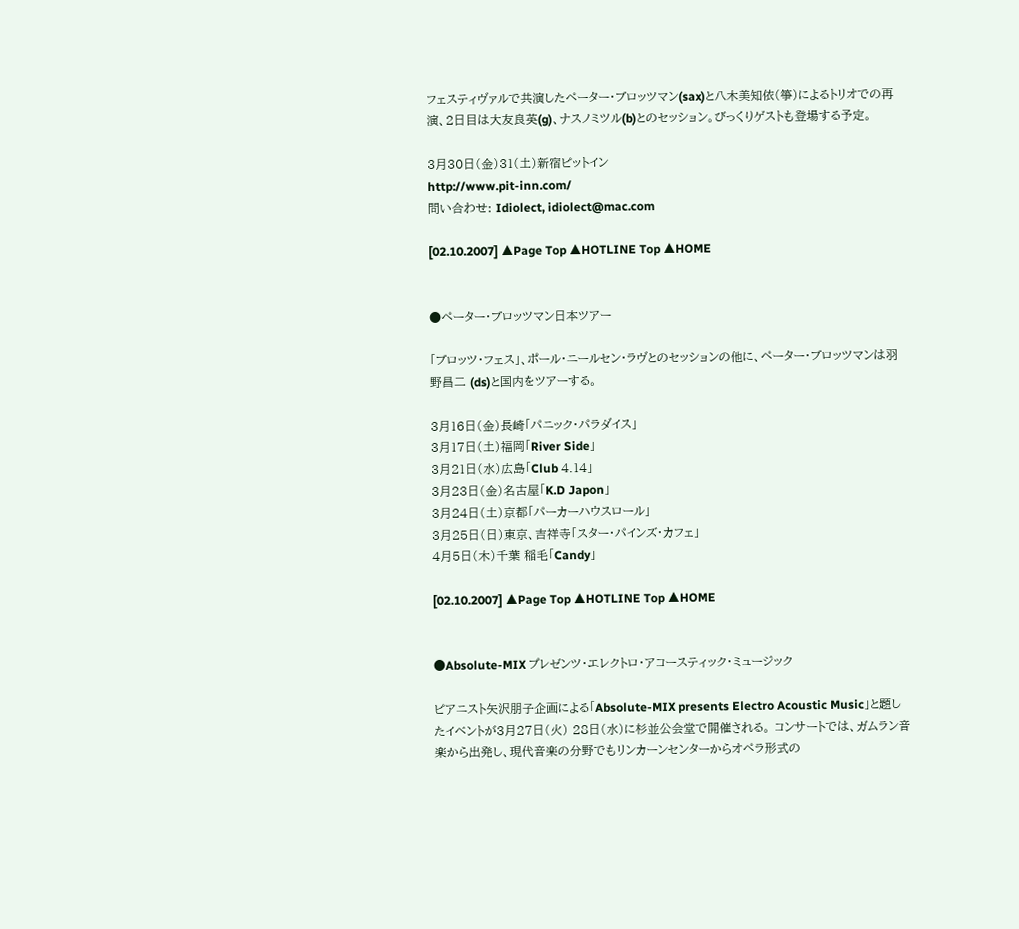フェスティヴァルで共演したペーター・ブロッツマン(sax)と八木美知依(箏)によるトリオでの再演、2日目は大友良英(g)、ナスノミツル(b)とのセッション。びっくりゲストも登場する予定。

3月30日(金)31(土)新宿ピットイン
http://www.pit-inn.com/
問い合わせ: Idiolect, idiolect@mac.com

[02.10.2007] ▲Page Top ▲HOTLINE Top ▲HOME


●ペーター・ブロッツマン日本ツアー

「ブロッツ・フェス」、ポール・ニールセン・ラヴとのセッションの他に、ペーター・ブロッツマンは羽野昌二 (ds)と国内をツアーする。

3月16日(金)長崎「パニック・パラダイス」
3月17日(土)福岡「River Side」
3月21日(水)広島「Club 4.14」
3月23日(金)名古屋「K.D Japon」
3月24日(土)京都「パーカーハウスロール」
3月25日(日)東京、吉祥寺「スター・パインズ・カフェ」
4月5日(木)千葉 稲毛「Candy」

[02.10.2007] ▲Page Top ▲HOTLINE Top ▲HOME


●Absolute-MIX プレゼンツ・エレクトロ・アコースティック・ミュージック

ピアニスト矢沢朋子企画による「Absolute-MIX presents Electro Acoustic Music」と題したイベントが3月27日(火) 28日(水)に杉並公会堂で開催される。 コンサートでは、ガムラン音楽から出発し、現代音楽の分野でもリンカーンセンターからオペラ形式の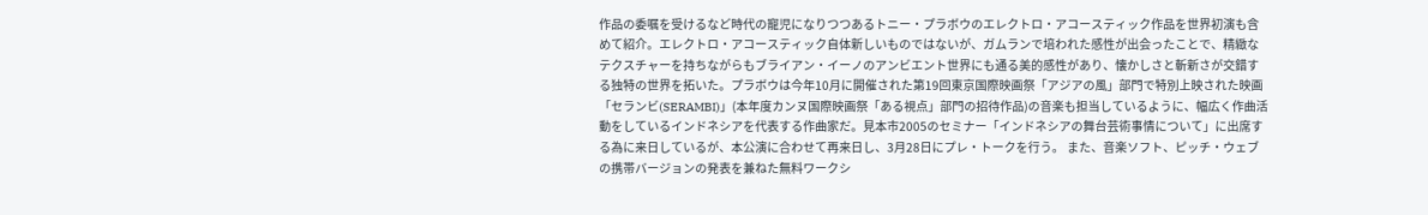作品の委嘱を受けるなど時代の寵児になりつつあるトニー・プラボウのエレクトロ・アコースティック作品を世界初演も含めて紹介。エレクトロ・アコースティック自体新しいものではないが、ガムランで培われた感性が出会ったことで、精緻なテクスチャーを持ちながらもブライアン・イーノのアンビエント世界にも通る美的感性があり、懐かしさと斬新さが交錯する独特の世界を拓いた。プラボウは今年10月に開催された第19回東京国際映画祭「アジアの風」部門で特別上映された映画「セランビ(SERAMBI)」(本年度カンヌ国際映画祭「ある視点」部門の招待作品)の音楽も担当しているように、幅広く作曲活動をしているインドネシアを代表する作曲家だ。見本市2005のセミナー「インドネシアの舞台芸術事情について」に出席する為に来日しているが、本公演に合わせて再来日し、3月28日にプレ・トークを行う。 また、音楽ソフト、ピッチ・ウェブの携帯バージョンの発表を兼ねた無料ワークシ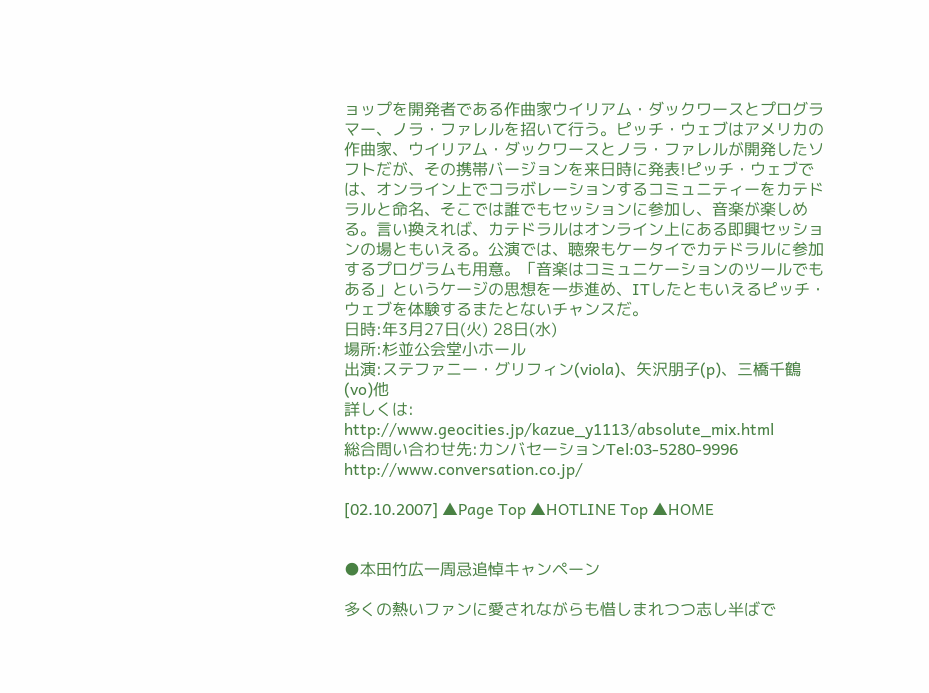ョップを開発者である作曲家ウイリアム・ダックワースとプログラマー、ノラ・ファレルを招いて行う。ピッチ・ウェブはアメリカの作曲家、ウイリアム・ダックワースとノラ・ファレルが開発したソフトだが、その携帯バージョンを来日時に発表!ピッチ・ウェブでは、オンライン上でコラボレーションするコミュニティーをカテドラルと命名、そこでは誰でもセッションに参加し、音楽が楽しめる。言い換えれば、カテドラルはオンライン上にある即興セッションの場ともいえる。公演では、聴衆もケータイでカテドラルに参加するプログラムも用意。「音楽はコミュニケーションのツールでもある」というケージの思想を一歩進め、ITしたともいえるピッチ・ウェブを体験するまたとないチャンスだ。
日時:年3月27日(火) 28日(水)
場所:杉並公会堂小ホール
出演:ステファニー・グリフィン(viola)、矢沢朋子(p)、三橋千鶴(vo)他
詳しくは:
http://www.geocities.jp/kazue_y1113/absolute_mix.html
総合問い合わせ先:カンバセーションTel:03-5280-9996
http://www.conversation.co.jp/

[02.10.2007] ▲Page Top ▲HOTLINE Top ▲HOME


●本田竹広一周忌追悼キャンペーン

多くの熱いファンに愛されながらも惜しまれつつ志し半ばで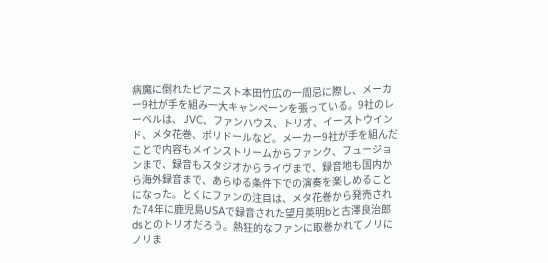病魔に倒れたピアニスト本田竹広の一周忌に際し、メーカー9社が手を組み一大キャンペーンを張っている。9社のレーベルは、 JVC、ファンハウス、トリオ、イーストウインド、メタ花巻、ポリドールなど。メーカー9社が手を組んだことで内容もメインストリームからファンク、フュージョンまで、録音もスタジオからライヴまで、録音地も国内から海外録音まで、あらゆる条件下での演奏を楽しめることになった。とくにファンの注目は、メタ花巻から発売された74年に鹿児島USAで録音された望月英明bと古澤良治郎dsとのトリオだろう。熱狂的なファンに取巻かれてノリにノリま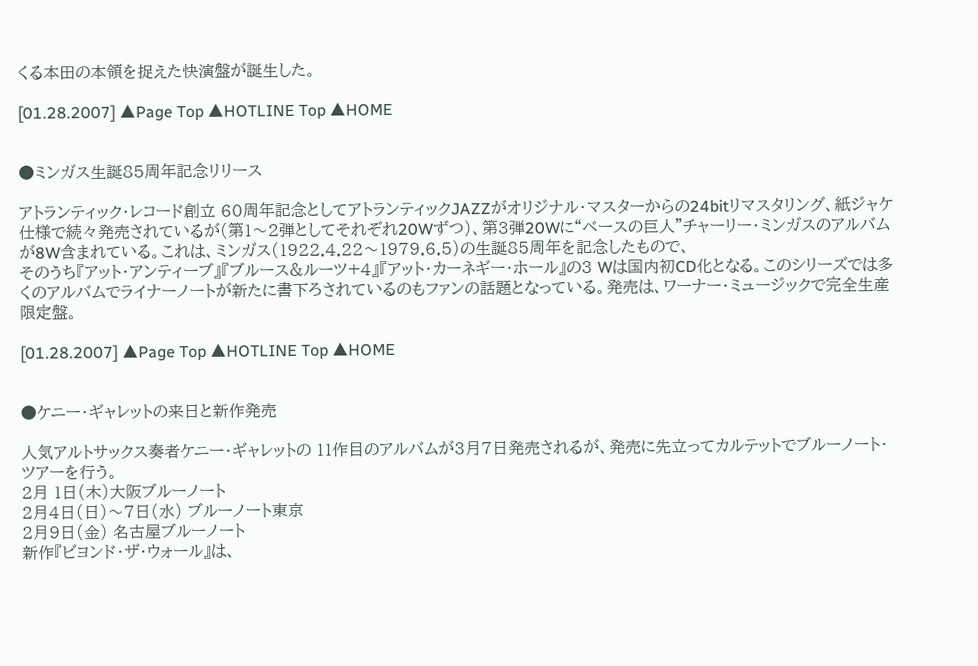くる本田の本領を捉えた快演盤が誕生した。

[01.28.2007] ▲Page Top ▲HOTLINE Top ▲HOME


●ミンガス生誕85周年記念リリース

アトランティック・レコード創立 60周年記念としてアトランティックJAZZがオリジナル・マスターからの24bitリマスタリング、紙ジャケ仕様で続々発売されているが(第1〜2弾としてそれぞれ20Wずつ)、第3弾20Wに“ベースの巨人”チャーリー・ミンガスのアルバムが8W含まれている。これは、ミンガス(1922.4.22〜1979.6.5)の生誕85周年を記念したもので、
そのうち『アット・アンティーブ』『ブルース&ルーツ+4』『アット・カーネギー・ホール』の3 Wは国内初CD化となる。このシリーズでは多くのアルバムでライナーノートが新たに書下ろされているのもファンの話題となっている。発売は、ワーナー・ミュージックで完全生産限定盤。

[01.28.2007] ▲Page Top ▲HOTLINE Top ▲HOME


●ケニー・ギャレットの来日と新作発売

人気アルトサックス奏者ケニー・ギャレットの 11作目のアルバムが3月7日発売されるが、発売に先立ってカルテットでブルーノート・ツアーを行う。
2月 1日(木)大阪ブルーノート
2月4日(日)〜7日(水) ブルーノート東京
2月9日(金) 名古屋ブルーノート
新作『ビヨンド・ザ・ウォール』は、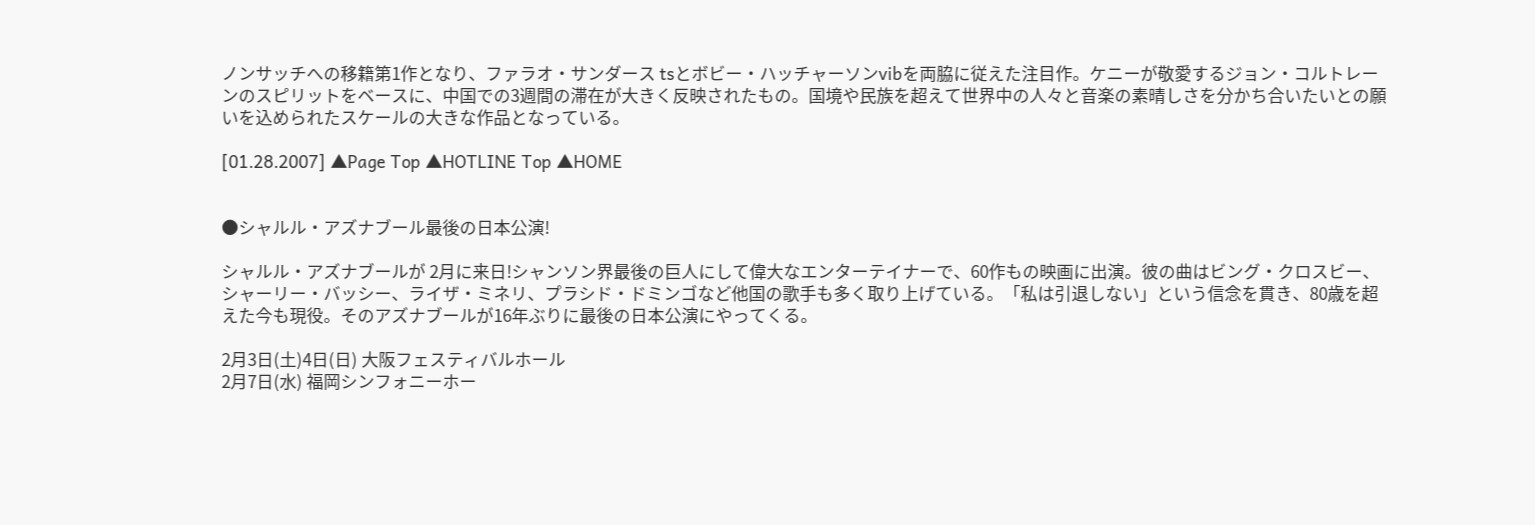ノンサッチへの移籍第1作となり、ファラオ・サンダース tsとボビー・ハッチャーソンvibを両脇に従えた注目作。ケニーが敬愛するジョン・コルトレーンのスピリットをベースに、中国での3週間の滞在が大きく反映されたもの。国境や民族を超えて世界中の人々と音楽の素晴しさを分かち合いたいとの願いを込められたスケールの大きな作品となっている。

[01.28.2007] ▲Page Top ▲HOTLINE Top ▲HOME


●シャルル・アズナブール最後の日本公演!

シャルル・アズナブールが 2月に来日!シャンソン界最後の巨人にして偉大なエンターテイナーで、60作もの映画に出演。彼の曲はビング・クロスビー、シャーリー・バッシー、ライザ・ミネリ、プラシド・ドミンゴなど他国の歌手も多く取り上げている。「私は引退しない」という信念を貫き、80歳を超えた今も現役。そのアズナブールが16年ぶりに最後の日本公演にやってくる。

2月3日(土)4日(日) 大阪フェスティバルホール
2月7日(水) 福岡シンフォニーホー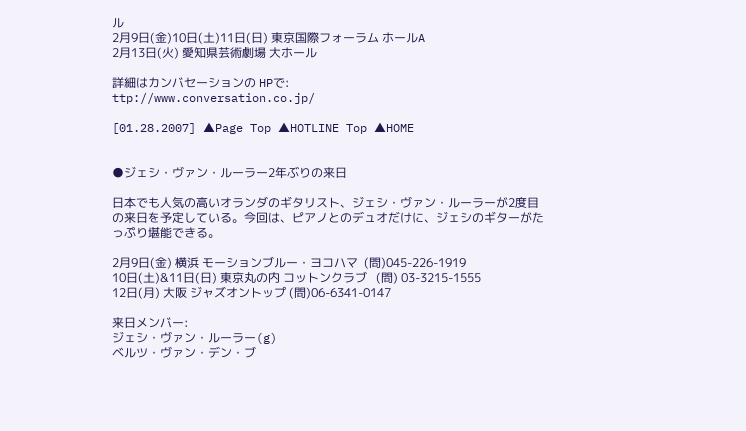ル
2月9日(金)10日(土)11日(日) 東京国際フォーラム ホールA
2月13日(火) 愛知県芸術劇場 大ホール

詳細はカンバセーションの HPで:
ttp://www.conversation.co.jp/

[01.28.2007] ▲Page Top ▲HOTLINE Top ▲HOME


●ジェシ・ヴァン・ルーラー2年ぶりの来日

日本でも人気の高いオランダのギタリスト、ジェシ・ヴァン・ルーラーが2度目の来日を予定している。今回は、ピアノとのデュオだけに、ジェシのギターがたっぷり堪能できる。

2月9日(金) 横浜 モーションブルー・ヨコハマ  (問)045-226-1919
10日(土)&11日(日) 東京丸の内 コットンクラブ   (問) 03-3215-1555
12日(月) 大阪 ジャズオントップ (問)06-6341-0147

来日メンバー:
ジェシ・ヴァン・ルーラー(g)
ベルツ・ヴァン・デン・ブ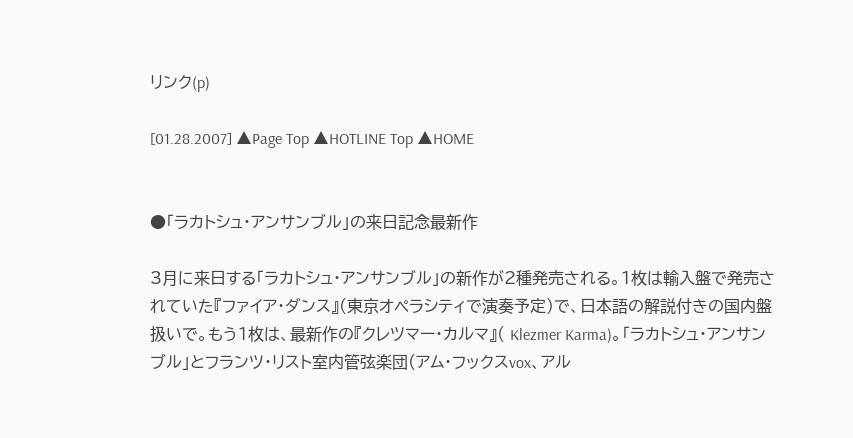リンク(p)

[01.28.2007] ▲Page Top ▲HOTLINE Top ▲HOME


●「ラカトシュ・アンサンブル」の来日記念最新作

3月に来日する「ラカトシュ・アンサンブル」の新作が2種発売される。1枚は輸入盤で発売されていた『ファイア・ダンス』(東京オペラシティで演奏予定)で、日本語の解説付きの国内盤扱いで。もう1枚は、最新作の『クレツマー・カルマ』( Klezmer Karma)。「ラカトシュ・アンサンブル」とフランツ・リスト室内管弦楽団(アム・フックスvox、アル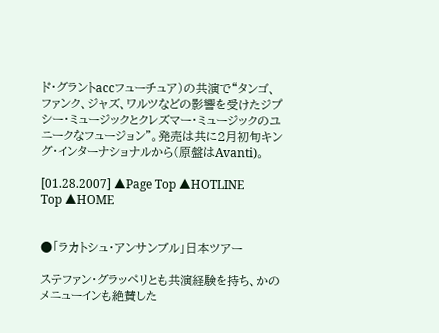ド・グラントaccフューチュア)の共演で“タンゴ、ファンク、ジャズ、ワルツなどの影響を受けたジプシー・ミュージックとクレズマー・ミュージックのユニークなフュージョン”。発売は共に2月初旬キング・インターナショナルから(原盤はAvanti)。

[01.28.2007] ▲Page Top ▲HOTLINE Top ▲HOME


●「ラカトシュ・アンサンブル」日本ツアー

ステファン・グラッペリとも共演経験を持ち、かのメニューインも絶賛した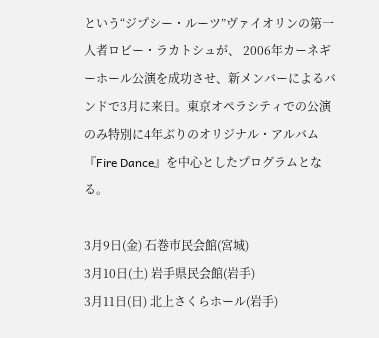という“ジプシー・ルーツ”ヴァイオリンの第一人者ロビー・ラカトシュが、 2006年カーネギーホール公演を成功させ、新メンバーによるバンドで3月に来日。東京オペラシティでの公演のみ特別に4年ぶりのオリジナル・アルバム『Fire Dance』を中心としたプログラムとなる。

3月9日(金) 石巻市民会館(宮城)
3月10日(土) 岩手県民会館(岩手)
3月11日(日) 北上さくらホール(岩手)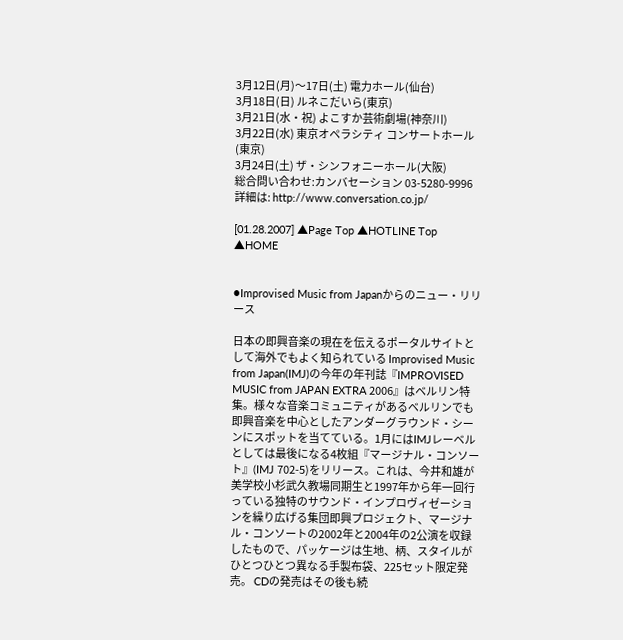3月12日(月)〜17日(土) 電力ホール(仙台)
3月18日(日) ルネこだいら(東京)
3月21日(水・祝) よこすか芸術劇場(神奈川)
3月22日(水) 東京オペラシティ コンサートホール(東京)
3月24日(土) ザ・シンフォニーホール(大阪)
総合問い合わせ:カンバセーション 03-5280-9996
詳細は: http://www.conversation.co.jp/

[01.28.2007] ▲Page Top ▲HOTLINE Top ▲HOME


●Improvised Music from Japanからのニュー・リリース

日本の即興音楽の現在を伝えるポータルサイトとして海外でもよく知られている Improvised Music from Japan(IMJ)の今年の年刊誌『IMPROVISED MUSIC from JAPAN EXTRA 2006』はベルリン特集。様々な音楽コミュニティがあるベルリンでも即興音楽を中心としたアンダーグラウンド・シーンにスポットを当てている。1月にはIMJレーベルとしては最後になる4枚組『マージナル・コンソート』(IMJ 702-5)をリリース。これは、今井和雄が美学校小杉武久教場同期生と1997年から年一回行っている独特のサウンド・インプロヴィゼーションを繰り広げる集団即興プロジェクト、マージナル・コンソートの2002年と2004年の2公演を収録したもので、パッケージは生地、柄、スタイルがひとつひとつ異なる手製布袋、225セット限定発売。 CDの発売はその後も続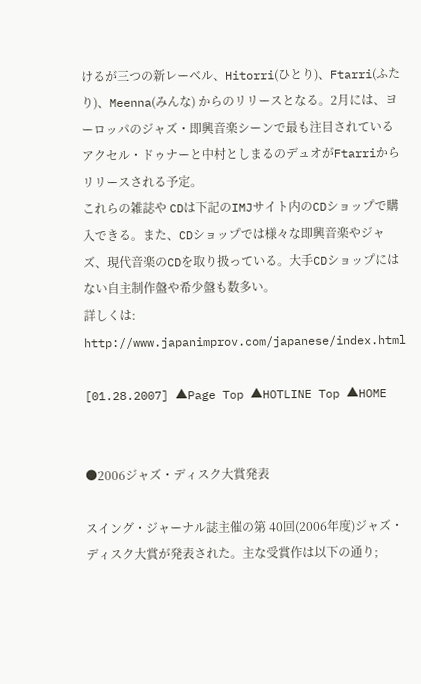けるが三つの新レーベル、Hitorri(ひとり)、Ftarri(ふたり)、Meenna(みんな) からのリリースとなる。2月には、ヨーロッパのジャズ・即興音楽シーンで最も注目されているアクセル・ドゥナーと中村としまるのデュオがFtarriからリリースされる予定。
これらの雑誌や CDは下記のIMJサイト内のCDショップで購入できる。また、CDショップでは様々な即興音楽やジャズ、現代音楽のCDを取り扱っている。大手CDショップにはない自主制作盤や希少盤も数多い。
詳しくは:
http://www.japanimprov.com/japanese/index.html

[01.28.2007] ▲Page Top ▲HOTLINE Top ▲HOME


●2006ジャズ・ディスク大賞発表

スイング・ジャーナル誌主催の第 40回(2006年度)ジャズ・ディスク大賞が発表された。主な受賞作は以下の通り;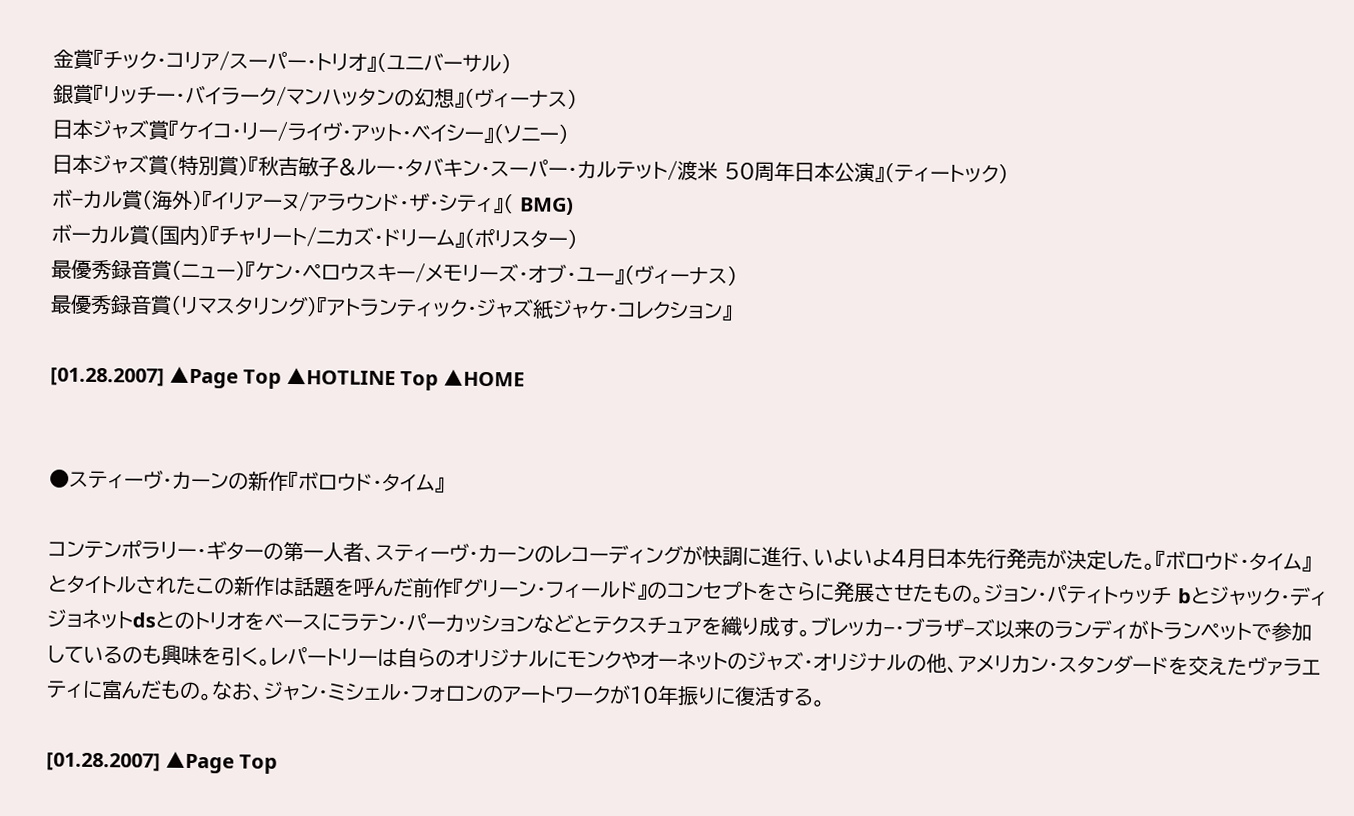金賞『チック・コリア/スーパー・トリオ』(ユニバーサル)
銀賞『リッチー・バイラーク/マンハッタンの幻想』(ヴィーナス)
日本ジャズ賞『ケイコ・リー/ライヴ・アット・ベイシー』(ソニー)
日本ジャズ賞(特別賞)『秋吉敏子&ルー・タバキン・スーパー・カルテット/渡米 50周年日本公演』(ティートック)
ボ−カル賞(海外)『イリアーヌ/アラウンド・ザ・シティ』( BMG)
ボーカル賞(国内)『チャリート/ニカズ・ドリーム』(ポリスター)
最優秀録音賞(ニュー)『ケン・ペロウスキー/メモリーズ・オブ・ユー』(ヴィーナス)
最優秀録音賞(リマスタリング)『アトランティック・ジャズ紙ジャケ・コレクション』

[01.28.2007] ▲Page Top ▲HOTLINE Top ▲HOME


●スティーヴ・カーンの新作『ボロウド・タイム』

コンテンポラリー・ギターの第一人者、スティーヴ・カーンのレコーディングが快調に進行、いよいよ4月日本先行発売が決定した。『ボロウド・タイム』とタイトルされたこの新作は話題を呼んだ前作『グリーン・フィールド』のコンセプトをさらに発展させたもの。ジョン・パティトゥッチ bとジャック・ディジョネットdsとのトリオをベースにラテン・パーカッションなどとテクスチュアを織り成す。ブレッカ−・ブラザ−ズ以来のランディがトランペットで参加しているのも興味を引く。レパートリーは自らのオリジナルにモンクやオーネットのジャズ・オリジナルの他、アメリカン・スタンダードを交えたヴァラエティに富んだもの。なお、ジャン・ミシェル・フォロンのアートワークが10年振りに復活する。

[01.28.2007] ▲Page Top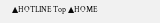▲HOTLINE Top ▲HOME